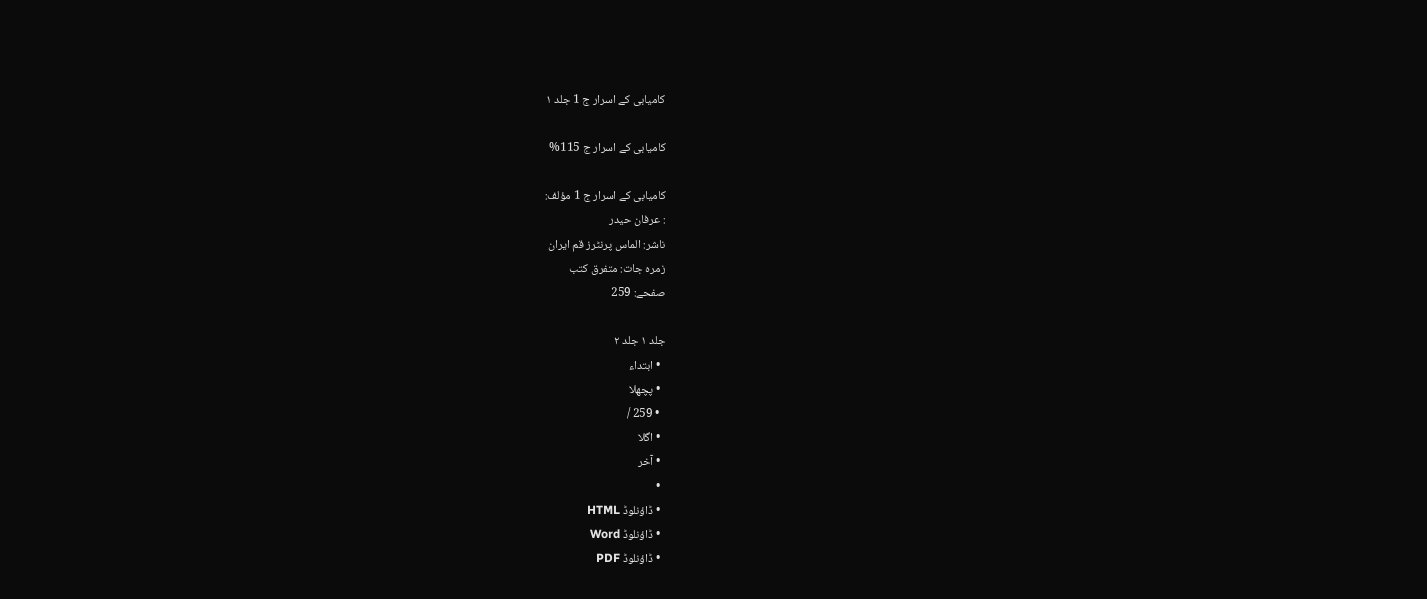کامیابی کے اسرار ج 1 جلد ۱

کامیابی کے اسرار ج 115%

کامیابی کے اسرار ج 1 مؤلف:
: عرفان حیدر
ناشر: الماس پرنٹرز قم ایران
زمرہ جات: متفرق کتب
صفحے: 259

جلد ۱ جلد ۲
  • ابتداء
  • پچھلا
  • 259 /
  • اگلا
  • آخر
  •
  • ڈاؤنلوڈ HTML
  • ڈاؤنلوڈ Word
  • ڈاؤنلوڈ PDF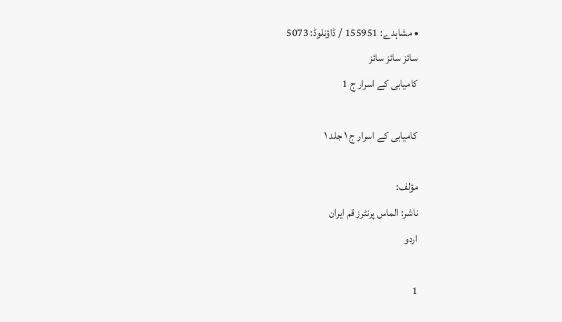• مشاہدے: 155951 / ڈاؤنلوڈ: 5073
سائز سائز سائز
کامیابی کے اسرار ج 1

کامیابی کے اسرار ج ۱ جلد ۱

مؤلف:
ناشر: الماس پرنٹرز قم ایران
اردو

1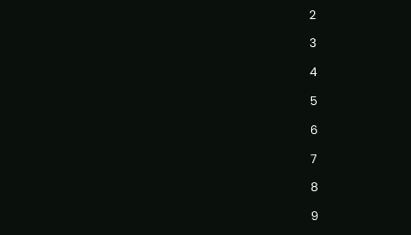2

3

4

5

6

7

8

9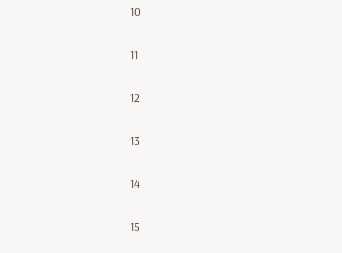10

11

12

13

14

15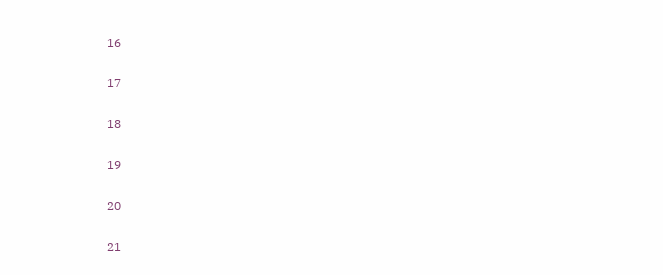16

17

18

19

20

21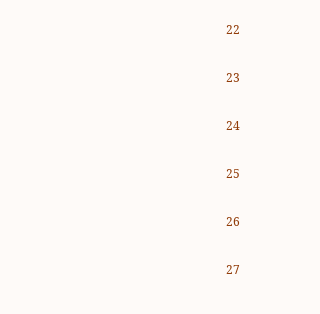22

23

24

25

26

27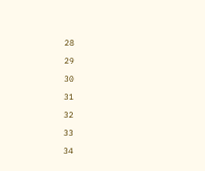28

29

30

31

32

33

34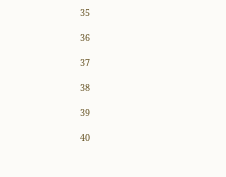35

36

37

38

39

40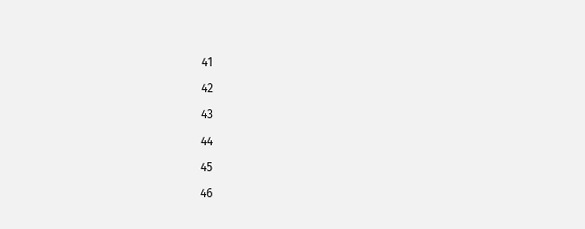41

42

43

44

45

46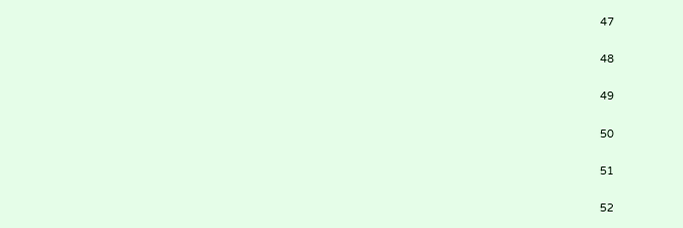47

48

49

50

51

52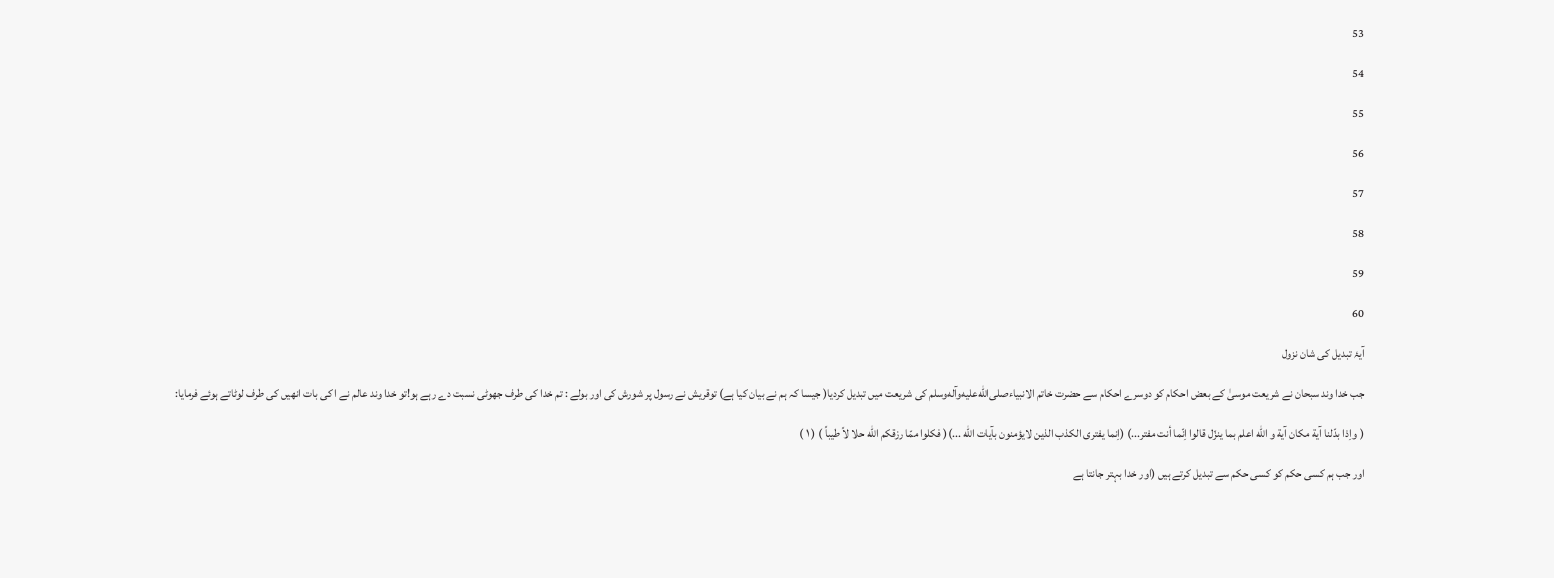53

54

55

56

57

58

59

60

آیۂ تبدیل کی شان نزول

جب خدا وند سبحان نے شریعت موسیٰ کے بعض احکام کو دوسرے احکام سے حضرت خاتم الانبیاءصلى‌الله‌عليه‌وآله‌وسلم کی شریعت میں تبدیل کردیا( جیسا کہ ہم نے بیان کیا ہے) توقریش نے رسول پر شورش کی اور بولے : تم خدا کی طرف جھوٹی نسبت دے رہے ہو!تو خدا وند عالم نے ا کی بات انھیں کی طرف لوٹاتے ہوئے فرمایا:

( واِذا بدّلنا آية مکان آية و الله اعلم بما ینزّل قالوا اِنّما أنت مفتر...) (اِنما یفتری الکذب الذین لایؤمنون بآیات الله ...)( فکلوا ممّا رزقکم الله حلا لاً طیباً ) ( ۱ )

اور جب ہم کسی حکم کو کسی حکم سے تبدیل کرتے ہیں (اور خدا بہتر جانتا ہے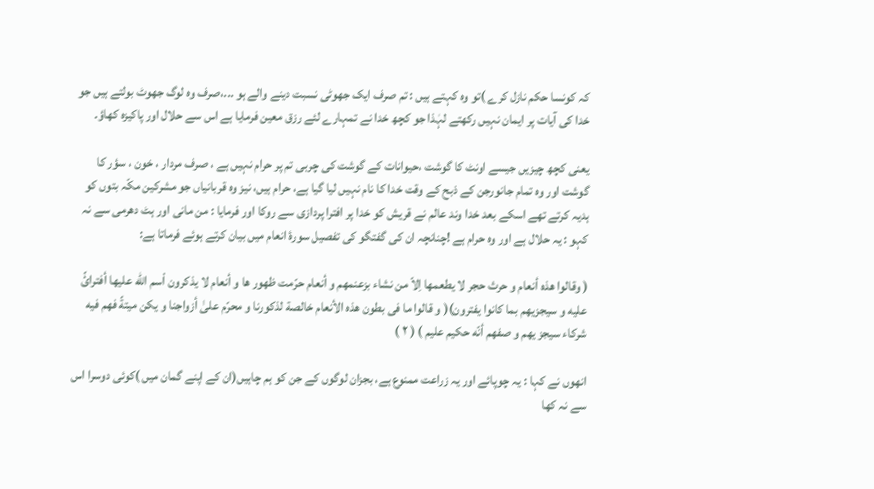کہ کونسا حکم نازل کرے )تو وہ کہتے ہیں : تم صرف ایک جھوٹی نسبت دینے والے ہو ...،صرف وہ لوگ جھوٹ بولتے ہیں جو خدا کی آیات پر ایمان نہیں رکھتے لہٰذا جو کچھ خدا نے تمہارے لئے رزق معین فرمایا ہے اس سے حلال اور پاکیزہ کھاؤ۔

یعنی کچھ چیزیں جیسے اونٹ کا گوشت ،حیوانات کے گوشت کی چربی تم پر حرام نہیں ہے ، صرف مردار ، خون ، سؤر کا گوشت اور وہ تمام جانورجن کے ذبح کے وقت خدا کا نام نہیں لیا گیا ہے، حرام ہیں، نیز وہ قربانیاں جو مشرکین مکّہ بتوں کو ہدیہ کرتے تھے اسکے بعد خدا وند عالم نے قریش کو خدا پر افترا پردازی سے روکا اور فرمایا : من مانی اور ہٹ دھرمی سے نہ کہو : یہ حلال ہے اور وہ حرام ہے !چنانچہ ان کی گفتگو کی تفصیل سورۂ انعام میں بیان کرتے ہوئے فرماتا ہے:

( وقالوا هذه أنعام و حرث حجر لا یطعمها اِلاّ من نشاء بزعنمهم و أنعام حرّمت ظهور ها و أنعام لا یذکرون اْسم الله علیها أفترائً علیه و سیجزیهم بما کانوا یفترون)( و قالوا ما فی بطون هذه الأنعام خالصة لذکورنا و محرّم علیٰ أزواجنا و یکن میتةً فهم فیه شرکاء سیجز یهم و صفهم أنّه حکیم علیم ) ( ۲ )

انھوں نے کہا : یہ چوپائے اور یہ زراعت ممنوع ہے، بجزان لوگوں کے جن کو ہم چاہیں(ان کے اپنے گمان میں )کوئی دوسرا اس سے نہ کھا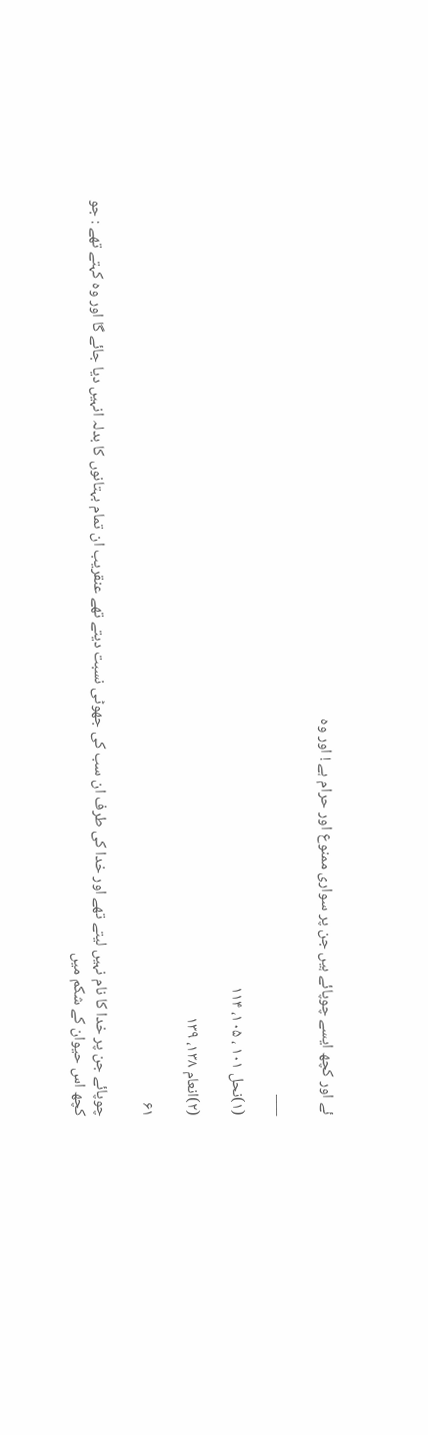ئے اور کچھ ایسے چوپائے ہیں جن پر سواری ممنوع اور حرام ہے ! اور وہ

___

(۱)نحل ۱۰۱ ، ۱۰۵، ۱۱۴

(۲)انعام ۱۳۸، ۱۳۹

۶۱

چوپائے جن پر خدا کا نام نہیں لیتے تھے اور خدا کی طرف ان سب کی جھوٹی نسبت دیتے تھے عنقریب ان تمام بہتانوں کا بدلہ انہیں دیا جائے گا اور وہ کہتے تھے : جو کچھ اس حیوان کے شکم میں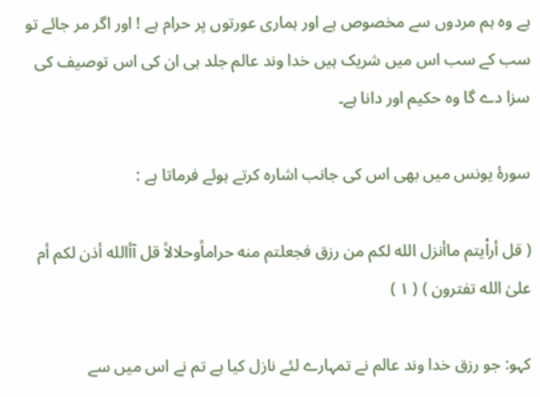ہے وہ ہم مردوں سے مخصوص ہے اور ہماری عورتوں پر حرام ہے ! اور اگر مر جائے تو سب کے سب اس میں شریک ہیں خدا وند عالم جلد ہی ان کی اس توصیف کی سزا دے گا وہ حکیم اور دانا ہے۔

سورۂ یونس میں بھی اس کی جانب اشارہ کرتے ہوئے فرماتا ہے :

( قل أراْیتم ماأنزل الله لکم من رزق فجعلتم منه حراماًوحلالاً قل آأالله أذن لکم أم علیٰ الله تفترون ) ( ۱ )

کہو: جو رزق خدا وند عالم نے تمہارے لئے نازل کیا ہے تم نے اس میں سے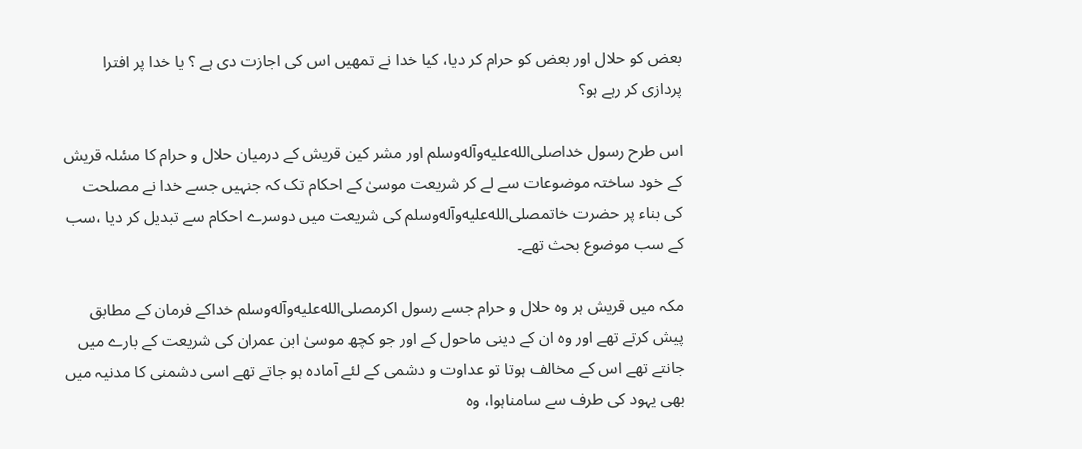بعض کو حلال اور بعض کو حرام کر دیا، کیا خدا نے تمھیں اس کی اجازت دی ہے ؟ یا خدا پر افترا پردازی کر رہے ہو؟

اس طرح رسول خداصلى‌الله‌عليه‌وآله‌وسلم اور مشر کین قریش کے درمیان حلال و حرام کا مسٔلہ قریش کے خود ساختہ موضوعات سے لے کر شریعت موسیٰ کے احکام تک کہ جنہیں جسے خدا نے مصلحت کی بناء پر حضرت خاتمصلى‌الله‌عليه‌وآله‌وسلم کی شریعت میں دوسرے احکام سے تبدیل کر دیا ،سب کے سب موضوع بحث تھے۔

مکہ میں قریش ہر وہ حلال و حرام جسے رسول اکرمصلى‌الله‌عليه‌وآله‌وسلم خداکے فرمان کے مطابق پیش کرتے تھے اور وہ ان کے دینی ماحول کے اور جو کچھ موسیٰ ابن عمران کی شریعت کے بارے میں جانتے تھے اس کے مخالف ہوتا تو عداوت و دشمی کے لئے آمادہ ہو جاتے تھے اسی دشمنی کا مدنیہ میں بھی یہود کی طرف سے سامناہوا، وہ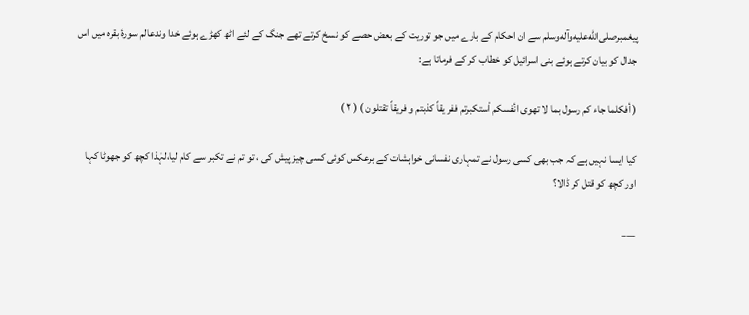پیغمبرصلى‌الله‌عليه‌وآله‌وسلم سے ان احکام کے بارے میں جو توریت کے بعض حصے کو نسخ کرتے تھے جنگ کے لئے اٹھ کھڑے ہوئے خدا وندعالم سورۂ بقرہ میں اس جدال کو بیان کرتے ہوئے بنی اسرائیل کو خطاب کر کے فرماتا ہے:

( أفکلما جاء کم رسول بما لا تهوی انٔفسکم اْستکبرتم ففر یقاً کذبتم و فریقاً تقتلون ) ( ۲ )

کیا ایسا نہیں ہے کہ جب بھی کسی رسول نے تمہاری نفسانی خواہشات کے برعکس کوئی کسی چیز پیش کی ، تو تم نے تکبر سے کام لیا،لہٰذا کچھ کو جھوٹا کہا اور کچھ کو قتل کر ڈالا؟

___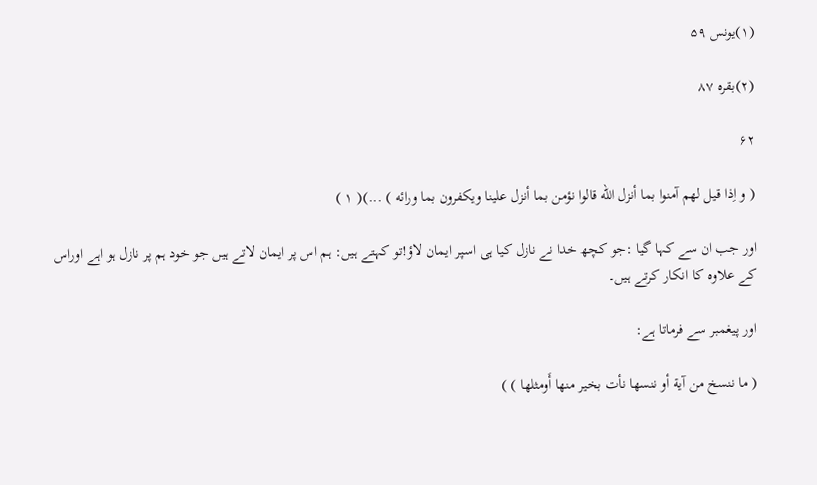(۱)یونس ۵۹

(۲)بقرہ ۸۷

۶۲

( و اِذا قیل لهم آمنوا بما أنزل الله قالوا نؤمن بما أنزل علینا ویکفرون بما ورائه ) ...)( ۱ )

اور جب ان سے کہا گیا :جو کچھ خدا نے نازل کیا ہی اسپر ایمان لاؤ!تو کہتے ہیں: ہم اس پر ایمان لاتے ہیں جو خود ہم پر نازل ہو اہے اوراس کے علاوہ کا انکار کرتے ہیں۔

اور پیغمبر سے فرماتا ہے:

( ما ننسخ من آية أو ننسها نأت بخیر منها أَومثلها ) )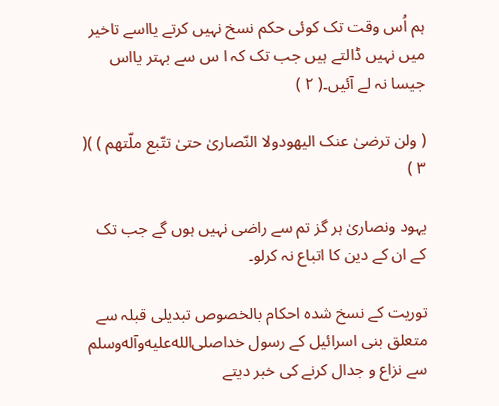ہم اُس وقت تک کوئی حکم نسخ نہیں کرتے یااسے تاخیر میں نہیں ڈالتے ہیں جب تک کہ ا س سے بہتر یااس جیسا نہ لے آئیں۔( ۲ )

( ولن ترضیٰ عنک الیهودولا النّصاریٰ حتیٰ تتّبع ملّتهم ) )( ۳ )

یہود ونصاریٰ ہر گز تم سے راضی نہیں ہوں گے جب تک کے ان کے دین کا اتباع نہ کرلو۔

توریت کے نسخ شدہ احکام بالخصوص تبدیلی قبلہ سے متعلق بنی اسرائیل کے رسول خداصلى‌الله‌عليه‌وآله‌وسلم سے نزاع و جدال کرنے کی خبر دیتے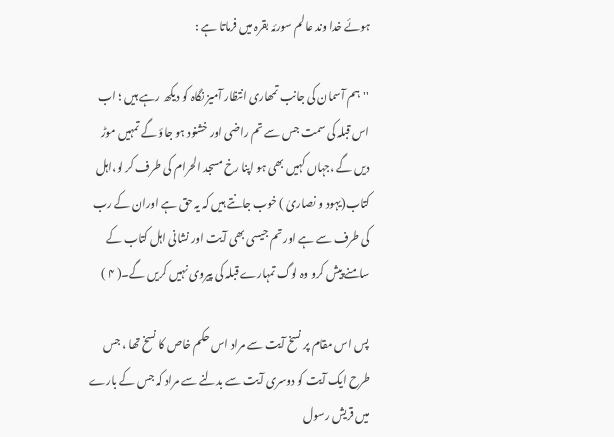ہوئے خدا وند عالم سورئہ بقرہ میں فرماتا ہے :

''ہم آسمان کی جانب تمھاری انتظار آمیز نگاہ کو دیکھ رہے ہیں ؛ اب اس قبلہ کی سمت جس سے تم راضی اور خشنود ہو جاؤ گے تمہیں موڑ دیں گے ،جہاں کہیں بھی ہو اپنا رخ مسجد الحرام کی طرف کر لو،اہل کتاب(یہود و نصاریٰ ) خوب جانتے ہیں کہ یہ حق ہے اوران کے رب کی طرف سے ہے اور تم جیسی بھی آیت اور نشانی اہل کتاب کے سامنے پیش کرو وہ لوگ تمہارے قبلہ کی پیروی نہیں کریں گے۔( ۴ )

پس اس مقام پر نسخ آیت سے مراد اس حکم خاص کا نسخ تھا ، جس طرح ایک آیت کو دوسری آیت سے بدلنے سے مراد کہ جس کے بارے میں قریش رسول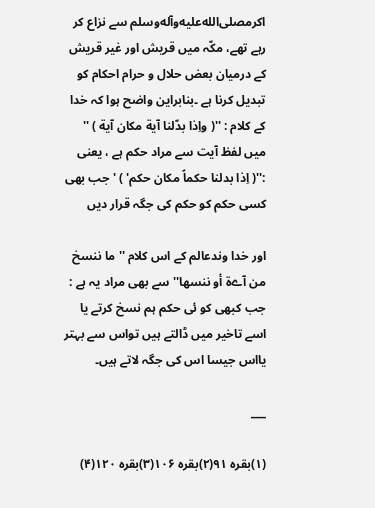اکرمصلى‌الله‌عليه‌وآله‌وسلم سے نزاع کر رہے تھے، مکّہ میں قریش اور غیر قریش کے درمیان بعض حلال و حرام احکام کو تبدیل کرنا ہے ۔بنابراین واضح ہوا کہ خدا کے کلام : ''( واِذا بدّلنا آية مکان آية ) '' میں لفظ آیت سے مراد حکم ہے ، یعنی :''( اِذا بدلنا حکماً مکان حکم' ) ' جب بھی کسی حکم کو حکم کی جگہ قرار دیں

اور خدا وندعالم کے اس کلام '' ما ننسخ من آےة أو ننسھا'' سے بھی مراد یہ ہے : جب کبھی کو ئی حکم ہم نسخ کرتے یا اسے تاخیر میں ڈالتے ہیں تواس سے بہتر یااس جیسا اس کی جگہ لاتے ہیں۔

___

(۱)بقرہ ۹۱(۲)بقرہ ۱۰۶(۳)بقرہ ۱۲۰(۴)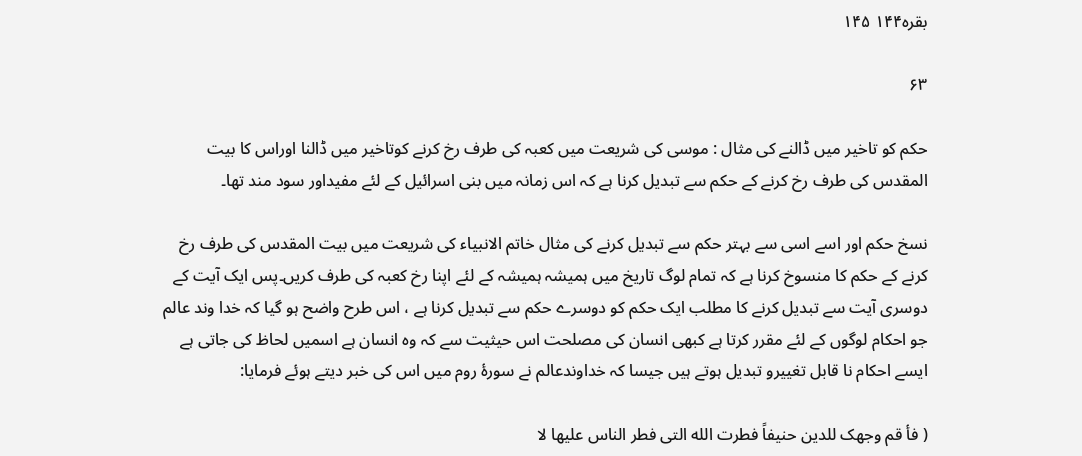بقرہ۱۴۴ ۱۴۵

۶۳

حکم کو تاخیر میں ڈالنے کی مثال : موسی کی شریعت میں کعبہ کی طرف رخ کرنے کوتاخیر میں ڈالنا اوراس کا بیت المقدس کی طرف رخ کرنے کے حکم سے تبدیل کرنا ہے کہ اس زمانہ میں بنی اسرائیل کے لئے مفیداور سود مند تھا۔

نسخ حکم اور اسے اسی سے بہتر حکم سے تبدیل کرنے کی مثال خاتم الانبیاء کی شریعت میں بیت المقدس کی طرف رخ کرنے کے حکم کا منسوخ کرنا ہے کہ تمام لوگ تاریخ میں ہمیشہ ہمیشہ کے لئے اپنا رخ کعبہ کی طرف کریں۔پس ایک آیت کے دوسری آیت سے تبدیل کرنے کا مطلب ایک حکم کو دوسرے حکم سے تبدیل کرنا ہے ، اس طرح واضح ہو گیا کہ خدا وند عالم جو احکام لوگوں کے لئے مقرر کرتا ہے کبھی انسان کی مصلحت اس حیثیت سے کہ وہ انسان ہے اسمیں لحاظ کی جاتی ہے ایسے احکام نا قابل تغییرو تبدیل ہوتے ہیں جیسا کہ خداوندعالم نے سورۂ روم میں اس کی خبر دیتے ہوئے فرمایا:

( فأ قم وجهک للدین حنیفاً فطرت الله التی فطر الناس علیها لا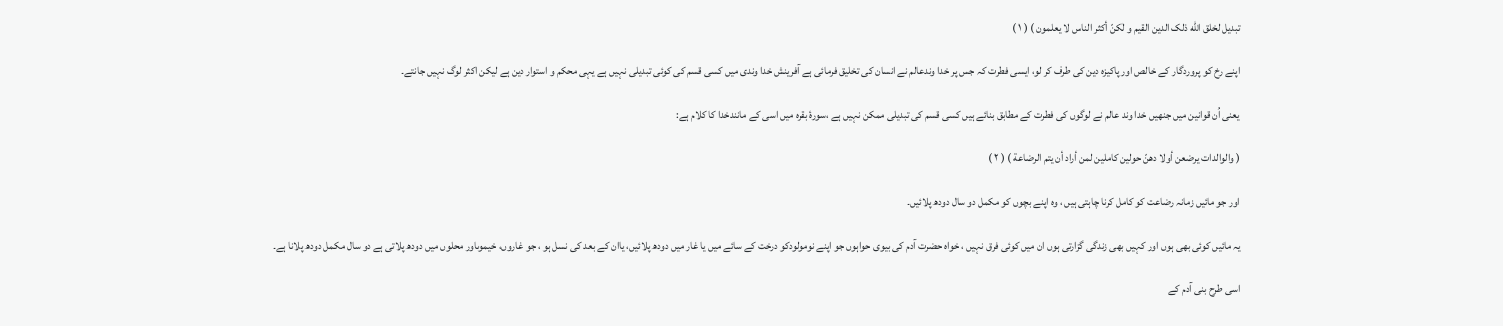تبدیل لخلق الله ذلک الدین القیم و لٰکنّ أکثر الناس لا یعلمون ) ( ۱ )

اپنے رخ کو پروردگار کے خالص اور پاکیزہ دین کی طرف کر لو، ایسی فطرت کہ جس پر خدا وندعالم نے انسان کی تخلیق فرمائی ہے آفرینش خدا وندی میں کسی قسم کی کوئی تبدیلی نہیں ہے یہی محکم و استوار دین ہے لیکن اکثر لوگ نہیں جانتے۔

یعنی اُن قوانین میں جنھیں خدا وند عالم نے لوگوں کی فطرت کے مطابق بنائے ہیں کسی قسم کی تبدیلی ممکن نہیں ہے ،سورۂ بقرہ میں اسی کے مانندخدا کا کلام ہے:

( والوالدات یرضعن أولا دهنّ حولین کاملین لمن أراد أن یتم الرضاعة ) ( ۲ )

اور جو مائیں زمانہ رضاعت کو کامل کرنا چاہتی ہیں ، وہ اپنے بچوں کو مکمل دو سال دودھ پلائیں۔

یہ مائیں کوئی بھی ہوں اور کہیں بھی زندگی گزارتی ہوں ان میں کوئی فرق نہیں ، خواہ حضرت آدم کی بیوی حواہوں جو اپنے نومولودکو درخت کے سائے میں یا غار میں دودھ پلائیں، یاان کے بعد کی نسل ہو ، جو غاروں، خیموںاور محلوں میں دودھ پلاتی ہے دو سال مکمل دودھ پلانا ہے۔

اسی طرح بنی آدم کے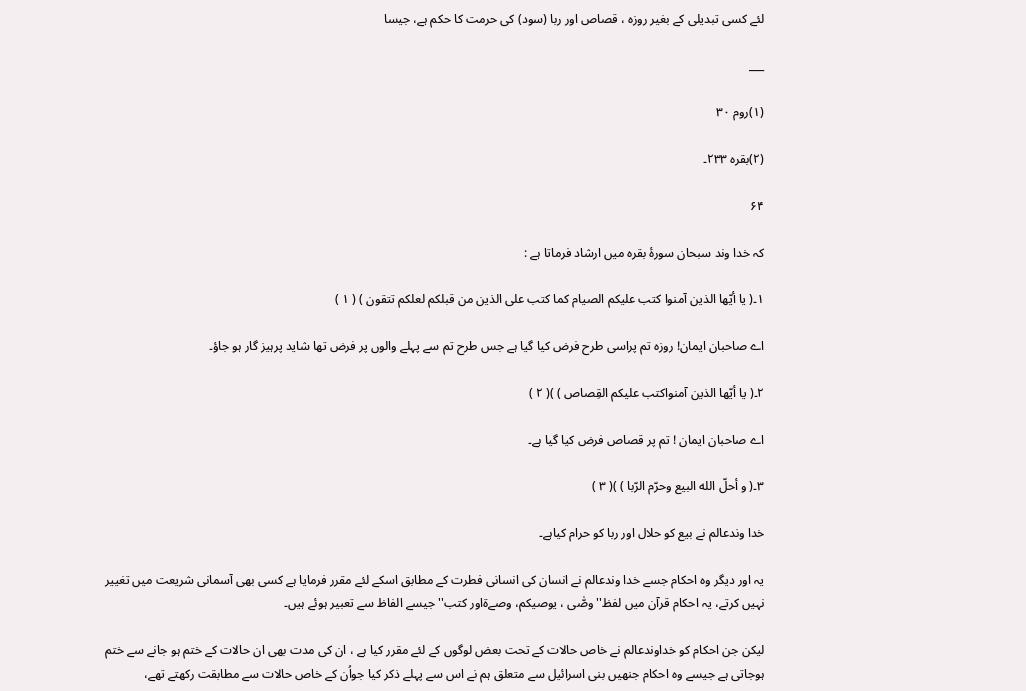لئے کسی تبدیلی کے بغیر روزہ ، قصاص اور ربا (سود) کی حرمت کا حکم ہے، جیسا

___

(۱)روم ۳۰

(۲)بقرہ ۲۳۳۔

۶۴

کہ خدا وند سبحان سورۂ بقرہ میں ارشاد فرماتا ہے :

۱۔( یا أيّها الذین آمنوا کتب علیکم الصیام کما کتب علی الذین من قبلکم لعلکم تتقون ) ( ۱ )

اے صاحبان ایمان! روزہ تم پراسی طرح فرض کیا گیا ہے جس طرح تم سے پہلے والوں پر فرض تھا شاید پرہیز گار ہو جاؤ۔

۲۔( یا أيّها الذین آمنواکتب علیکم القِصاص ) )( ۲ )

اے صاحبان ایمان ! تم پر قصاص فرض کیا گیا ہے۔

۳۔( و أحلّ الله البیع وحرّم الرّبا ) )( ۳ )

خدا وندعالم نے بیع کو حلال اور ربا کو حرام کیاہے۔

یہ اور دیگر وہ احکام جسے خدا وندعالم نے انسان کی انسانی فطرت کے مطابق اسکے لئے مقرر فرمایا ہے کسی بھی آسمانی شریعت میں تغییر نہیں کرتے، یہ احکام قرآن میں لفظ''وصّٰی ، یوصیکم، وصےةاور کتب'' جیسے الفاظ سے تعبیر ہوئے ہیں۔

لیکن جن احکام کو خداوندعالم نے خاص حالات کے تحت بعض لوگوں کے لئے مقرر کیا ہے ، ان کی مدت بھی ان حالات کے ختم ہو جانے سے ختم ہوجاتی ہے جیسے وہ احکام جنھیں بنی اسرائیل سے متعلق ہم نے اس سے پہلے ذکر کیا جواُن کے خاص حالات سے مطابقت رکھتے تھے،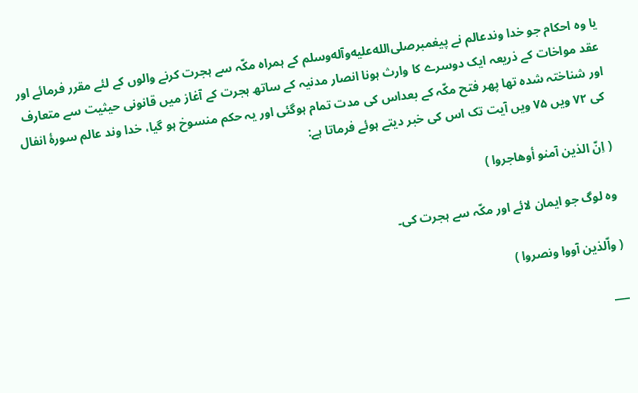یا وہ احکام جو خدا وندعالم نے پیغمبرصلى‌الله‌عليه‌وآله‌وسلم کے ہمراہ مکّہ سے ہجرت کرنے والوں کے لئے مقرر فرمائے اور عقد مواخات کے ذریعہ ایک دوسرے کا وارث ہونا انصار مدنیہ کے ساتھ ہجرت کے آغاز میں قانونی حیثیت سے متعارف اور شناختہ شدہ تھا پھر فتح مکّہ کے بعداس کی مدت تمام ہوگئی اور یہ حکم منسوخ ہو گیا، خدا وند عالم سورۂ انفال کی ۷۲ ویں ۷۵ ویں آیت تک اس کی خبر دیتے ہوئے فرماتا ہے:

( اِنّ الذین آمنو أوهاجروا )

وہ لوگ جو ایمان لائے اور مکّہ سے ہجرت کی۔

( واّلذین آووا ونصروا )

___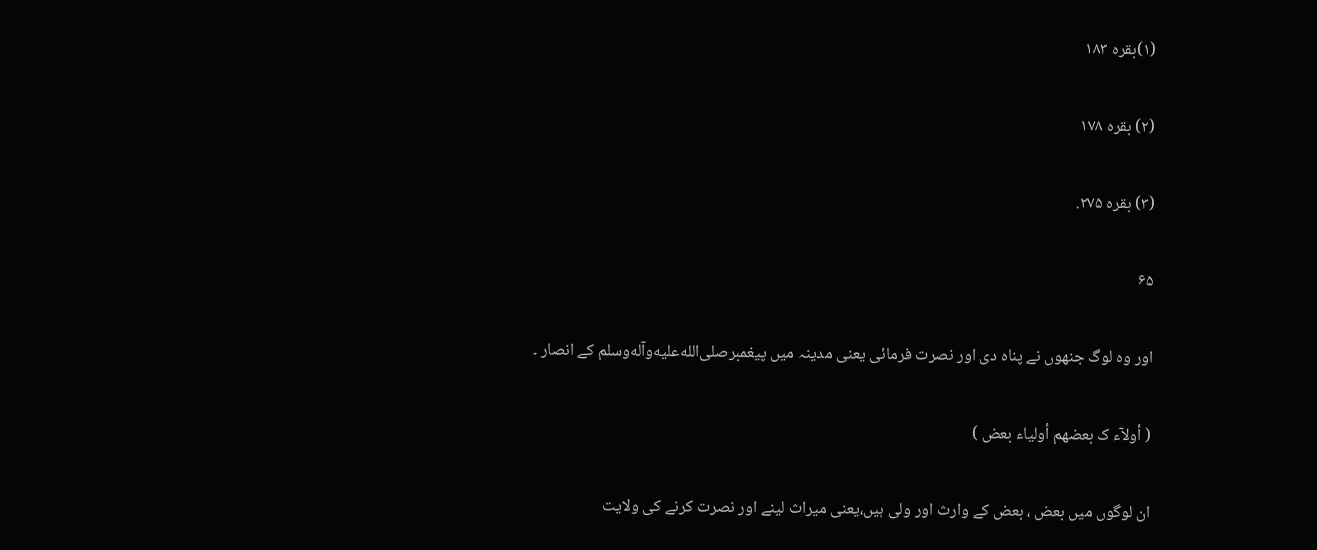(۱)بقرہ ۱۸۳

(۲) بقرہ ۱۷۸

(۳) بقرہ ۲۷۵.

۶۵

اور وہ لوگ جنھوں نے پناہ دی اور نصرت فرمائی یعنی مدینہ میں پیغمبرصلى‌الله‌عليه‌وآله‌وسلم کے انصار ۔

( أولآء ک بعضهم أولیاء بعض )

ان لوگوں میں بعض ، بعض کے وارث اور ولی ہیں،یعنی میراث لینے اور نصرت کرنے کی ولایت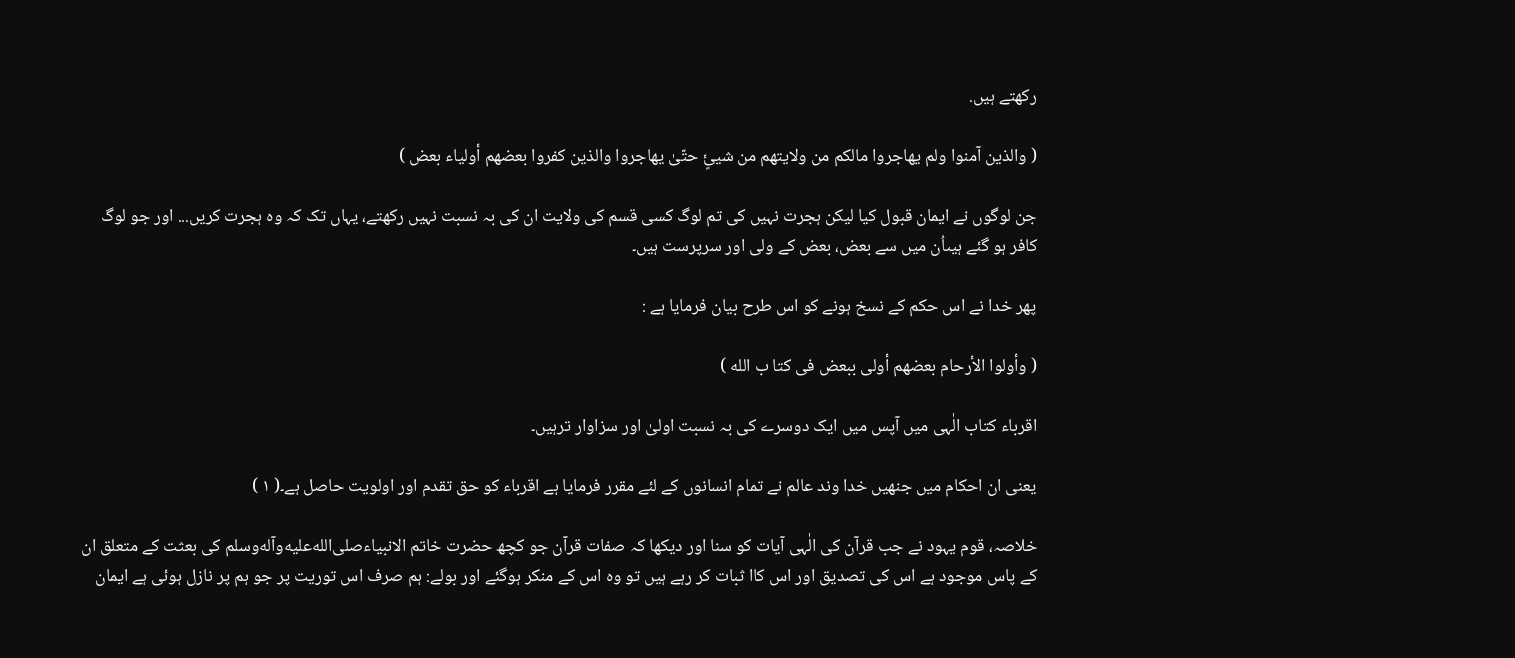رکھتے ہیں.

( والذین آمنوا ولم یهاجروا مالکم من ولایتهم من شیئٍ حتّیٰ یهاجروا والذین کفروا بعضهم أولیاء بعض )

جن لوگوں نے ایمان قبول کیا لیکن ہجرت نہیں کی تم لوگ کسی قسم کی ولایت ان کی بہ نسبت نہیں رکھتے، یہاں تک کہ وہ ہجرت کریں... اور جو لوگ کافر ہو گئے ہیںاُن میں سے بعض، بعض کے ولی اور سرپرست ہیں۔

پھر خدا نے اس حکم کے نسخ ہونے کو اس طرح بیان فرمایا ہے :

( وأولوا الأرحام بعضهم أولی ببعض فی کتا ب الله )

اقرباء کتاب الٰہی میں آپس میں ایک دوسرے کی بہ نسبت اولیٰ اور سزاوار ترہیں۔

یعنی ان احکام میں جنھیں خدا وند عالم نے تمام انسانوں کے لئے مقرر فرمایا ہے اقرباء کو حق تقدم اور اولویت حاصل ہے۔( ۱ )

خلاصہ، قوم یہود نے جب قرآن کی الٰہی آیات کو سنا اور دیکھا کہ صفات قرآن جو کچھ حضرت خاتم الانبیاءصلى‌الله‌عليه‌وآله‌وسلم کی بعثت کے متعلق ان کے پاس موجود ہے اس کی تصدیق اور اس کاا ثبات کر رہے ہیں تو وہ اس کے منکر ہوگئے اور بولے: ہم صرف اس توریت پر جو ہم پر نازل ہوئی ہے ایمان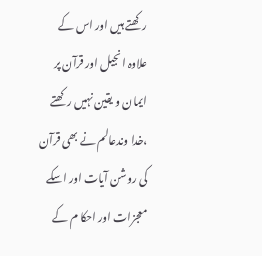رکھتے ہیں اور اس کے علاوہ انجیل اور قرآن پر ایمان و یقین نہیں رکھتے ،خدا وندعالم نے بھی قرآن کی روشن آیات اور اسکے معجزات اور احکا م کے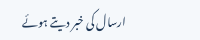ارسال کی خبر دیتے ہوئے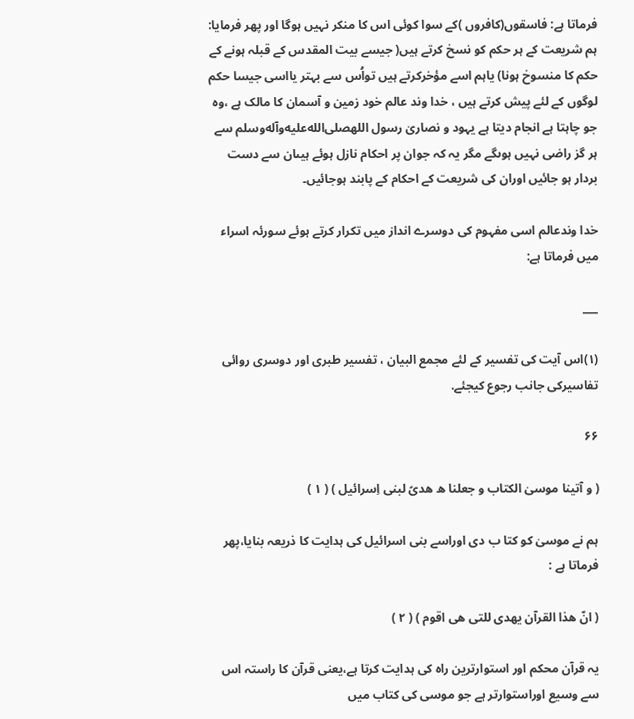فرماتا ہے: فاسقوں(کافروں )کے سوا کوئی اس کا منکر نہیں ہوگا اور پھر فرمایا: ہم شریعت کے ہر حکم کو نسخ کرتے ہیں( جیسے بیت المقدس کے قبلہ ہونے کے حکم کا منسوخ ہونا) یاہم اسے مؤخرکرتے ہیں تواُس سے بہتر یااسی جیسا حکم لوگوں کے لئے پیش کرتے ہیں ، خدا وند عالم خود زمین و آسمان کا مالک ہے ،وہ جو چاہتا ہے انجام دیتا ہے یہود و نصاریٰ رسول اللهصلى‌الله‌عليه‌وآله‌وسلم سے ہر گز راضی نہیں ہوںگے مگر یہ کہ جوان پر احکام نازل ہوئے ہیںان سے دست بردار ہو جائیں اوران کی شریعت کے احکام کے پابند ہوجائیں۔

خدا وندعالم اسی مفہوم کی دوسرے انداز میں تکرار کرتے ہوئے سورئہ اسراء میں فرماتا ہے:

___

(۱)اس آیت کی تفسیر کے لئے مجمع البیان ، تفسیر طبری اور دوسری روائی تفاسیرکی جانب رجوع کیجئے.

۶۶

( و آتینا موسیٰ الکتاب و جعلنا ه هدیً لبنی اِسرائیل ) ( ۱ )

ہم نے موسیٰ کو کتا ب دی اوراسے بنی اسرائیل کی ہدایت کا ذریعہ بنایا،پھر فرماتا ہے :

( انّ هذا القرآن یهدی للتی هی اقوم ) ( ۲ )

یہ قرآن محکم اور استوارترین راہ کی ہدایت کرتا ہے،یعنی قرآن کا راستہ اس سے وسیع اوراستوارتر ہے جو موسی کی کتاب میں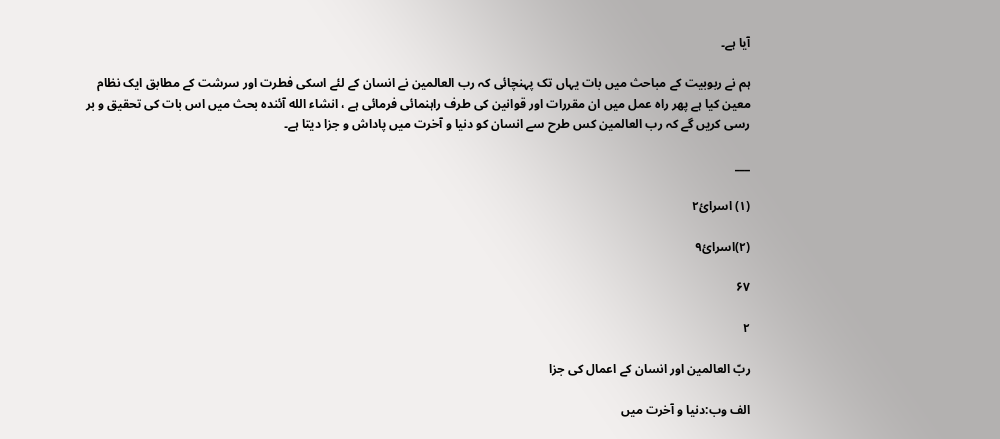آیا ہے۔

ہم نے ربوبیت کے مباحث میں بات یہاں تک پہنچائی کہ رب العالمین نے انسان کے لئے اسکی فطرت اور سرشت کے مطابق ایک نظام معین کیا ہے پھر راہ عمل میں ان مقررات اور قوانین کی طرف راہنمائی فرمائی ہے ، انشاء الله آئندہ بحث میں اس بات کی تحقیق و بر رسی کریں گے کہ رب العالمین کس طرح سے انسان کو دنیا و آخرت میں پاداش و جزا دیتا ہے۔

___

(۱) اسرائ۲

(۲)اسرائ۹

۶۷

۲

ربّ العالمین اور انسان کے اعمال کی جزا

الف وب:دنیا و آخرت میں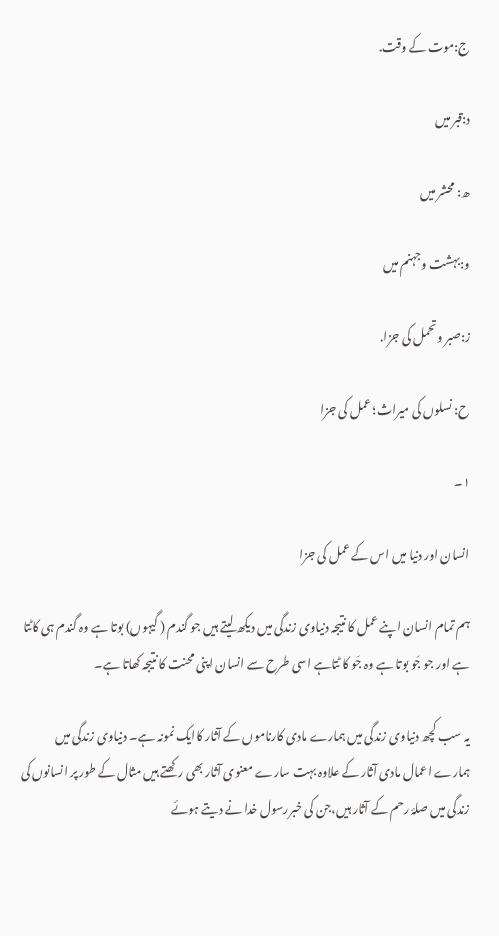ج:موت کے وقت.

د:قبر میں

ھ: محشر میں

و:بہشت وجہنم میں

ز:صبر وتحمل کی جزا.

ح: نسلوں کی میراث؛ عمل کی جزا

۱۔

انسان اور دنیا میں اس کے عمل کی جزا

ہم تمام انسان اپنے عمل کا نتیجہ دنیاوی زندگی میں دیکھ لیتے ہیں جو گندم ( گیہوں) بوتا ہے وہ گندم ہی کاٹتا ہے اور جو جَو بوتا ہے وہ جَو کا ٹتاہے اسی طرح سے انسان اپنی محنت کا نتیجہ کھاتا ہے۔

یہ سب کچھ دنیاوی زندگی میں ہمارے مادی کارناموں کے آثار کاایک نمونہ ہے۔ دنیاوی زندگی میں ہمارے اعمال مادی آثار کے علاوہ بہت سارے معنوی آثار بھی رکھتے ہیں مثال کے طور پر انسانوں کی زندگی میں صلۂ رحم کے آثار ہیں،جن کی خبررسول خدا نے دیتے ہوئے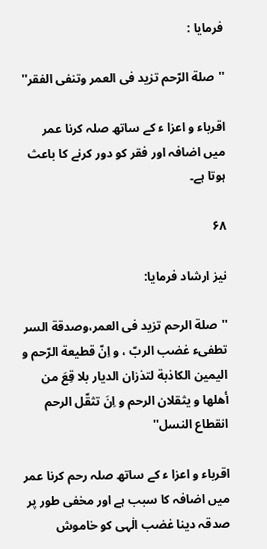فرمایا :

''صلة الرّحم تزید فی العمر وتنفی الفقر''

اقرباء و اعزا ء کے ساتھ صلہ کرنا عمر میں اضافہ اور فقر کو دور کرنے کا باعث ہوتا ہے۔

۶۸

نیز ارشاد فرمایا:

''صلة الرحم تزید فی العمر،وصدقة السر تطفیء غضب الربّ ، و اِنّ قطیعة الرّحم و الیمین الکاذبة لتذرٰان الدیار بلا قِعَ من أهلها و یثقلان الرحم و اِنَ تثقّل الرحم انقطاع النسل''

اقرباء و اعزا ء کے ساتھ صلہ رحم کرنا عمر میں اضافہ کا سبب ہے اور مخفی طور پر صدقہ دینا غضب الٰہی کو خاموش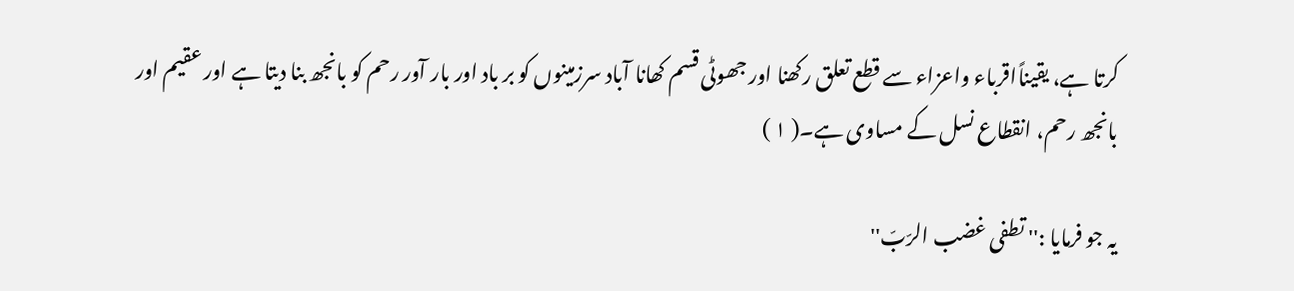کرتا ہے، یقیناًاقرباء واعزاء سے قطع تعلق رکھنا اور جھوٹی قسم کھانا آباد سرزمینوں کو بر باد اور بار آور رحم کو بانجھ بنا دیتا ہے اور عقیم اور بانجھ رحم، انقطاع نسل کے مساوی ہے۔( ۱ )

یہ جو فرمایا :'' تطفی غضب الرّبّ''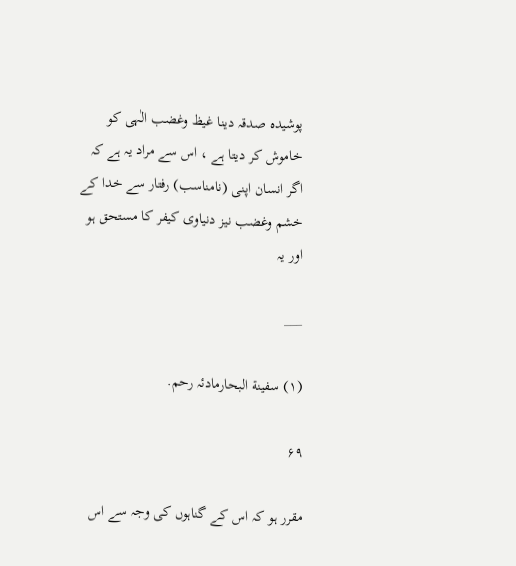پوشیدہ صدقہ دینا غیظ وغضب الٰہی کو خاموش کر دیتا ہے ، اس سے مراد یہ ہے کہ اگر انسان اپنی (نامناسب) رفتار سے خدا کے خشم وغضب نیز دنیاوی کیفر کا مستحق ہو اور یہ

___

(۱) سفینة البحارمادئہ رحم.

۶۹

مقرر ہو کہ اس کے گناہوں کی وجہ سے اس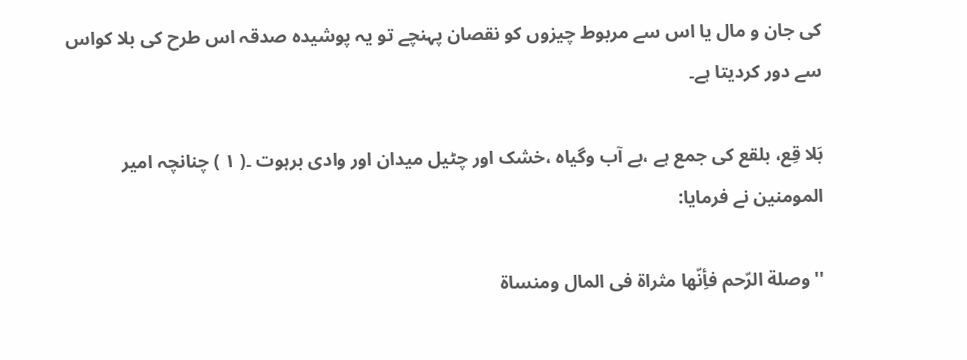کی جان و مال یا اس سے مربوط چیزوں کو نقصان پہنچے تو یہ پوشیدہ صدقہ اس طرح کی بلا کواس سے دور کردیتا ہے۔

بَلا قِع، بلقع کی جمع ہے ،بے آب وگیاہ ،خشک اور چٹیل میدان اور وادی برہوت ۔( ۱ ) چنانچہ امیر المومنین نے فرمایا:

''وصلة الرّحم فأِنّها مثراة فی المال ومنساة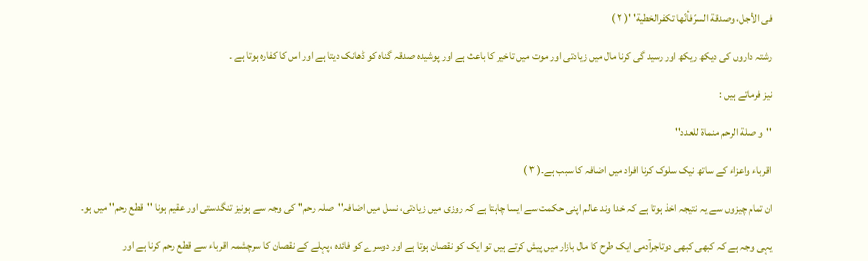فی الأجل، وصدقة السرّفأنّها تکفرالخطية' '( ۲ )

رشتہ داروں کی دیکھ ریکھ اور رسید گی کرنا مال میں زیادتی اور موت میں تاخیر کا باعث ہے اور پوشیدہ صدقہ گناہ کو ڈھانک دیتا ہے اور اس کا کفارہ ہوتا ہے ۔

نیز فرماتے ہیں :

''و صلة الرحم منماة للعدد''

اقرباء واعزاء کے ساتھ نیک سلوک کرنا افراد میں اضافہ کا سبب ہے۔( ۳ )

ان تمام چیزوں سے یہ نتیجہ اخذ ہوتا ہے کہ خدا وند عالم اپنی حکمت سے ایسا چاہتا ہے کہ روزی میں زیادتی، نسل میں اضافہ''صلہ رحم'' کی وجہ سے ہونیز تنگدستی اور عقیم ہونا ''قطع رحم'' میں ہو۔

یہی وجہ ہے کہ کبھی کبھی دوتاجرآدمی ایک طرح کا مال بازار میں پیش کرتے ہیں تو ایک کو نقصان ہوتا ہے اور دوسرے کو فائدہ ،پہلے کے نقصان کا سرچشمہ اقرباء سے قطع رحم کرنا ہے اور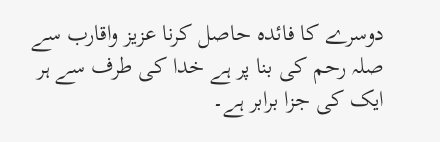دوسرے کا فائدہ حاصل کرنا عزیز واقارب سے صلہ رحم کی بنا پر ہے خدا کی طرف سے ہر ایک کی جزا برابر ہے۔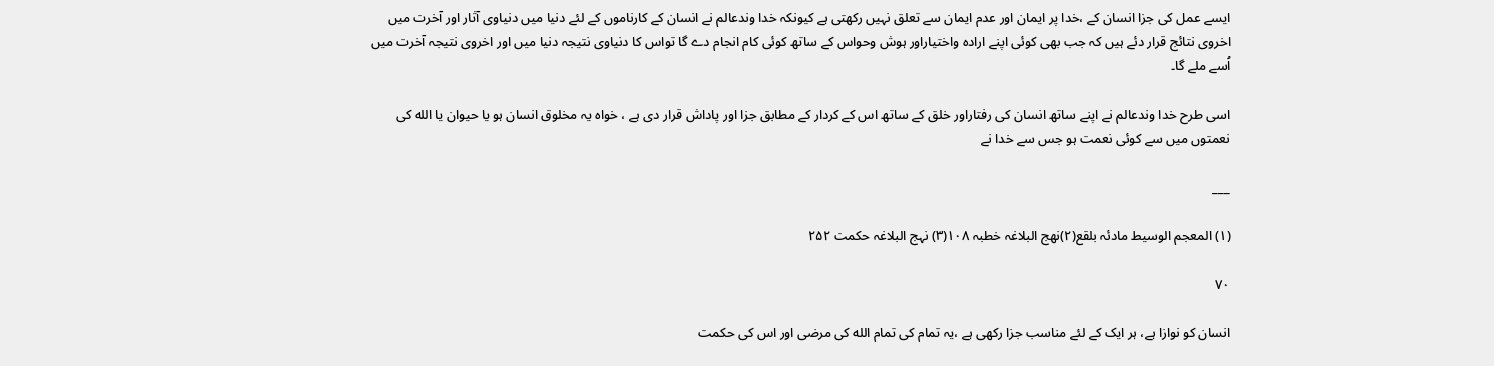ایسے عمل کی جزا انسان کے ،خدا پر ایمان اور عدم ایمان سے تعلق نہیں رکھتی ہے کیونکہ خدا وندعالم نے انسان کے کارناموں کے لئے دنیا میں دنیاوی آثار اور آخرت میں اخروی نتائج قرار دئے ہیں کہ جب بھی کوئی اپنے ارادہ واختیاراور ہوش وحواس کے ساتھ کوئی کام انجام دے گا تواس کا دنیاوی نتیجہ دنیا میں اور اخروی نتیجہ آخرت میں اُسے ملے گا۔

اسی طرح خدا وندعالم نے اپنے ساتھ انسان کی رفتاراور خلق کے ساتھ اس کے کردار کے مطابق جزا اور پاداش قرار دی ہے ، خواہ یہ مخلوق انسان ہو یا حیوان یا الله کی نعمتوں میں سے کوئی نعمت ہو جس سے خدا نے

___

(۱) المعجم الوسیط مادئہ بلقع(۲)نھج البلاغہ خطبہ ۱۰۸(۳) نہج البلاغہ حکمت ۲۵۲

۷۰

انسان کو نوازا ہے، ہر ایک کے لئے مناسب جزا رکھی ہے ،یہ تمام کی تمام الله کی مرضی اور اس کی حکمت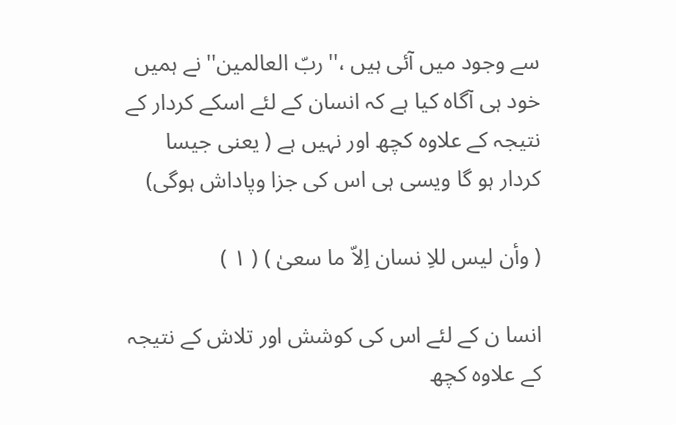سے وجود میں آئی ہیں ،''ربّ العالمین'' نے ہمیں خود ہی آگاہ کیا ہے کہ انسان کے لئے اسکے کردار کے نتیجہ کے علاوہ کچھ اور نہیں ہے ( یعنی جیسا کردار ہو گا ویسی ہی اس کی جزا وپاداش ہوگی)

( وأن لیس للاِ نسان اِلاّ ما سعیٰ ) ( ۱ )

انسا ن کے لئے اس کی کوشش اور تلاش کے نتیجہ کے علاوہ کچھ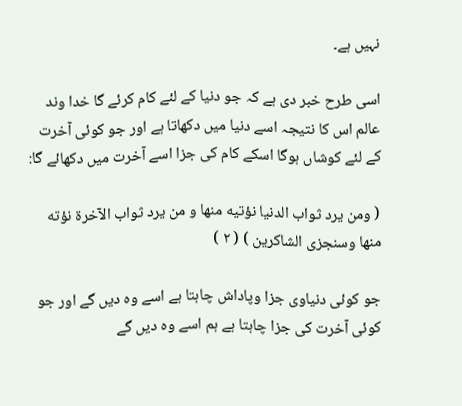نہیں ہے۔

اسی طرح خبر دی ہے کہ جو دنیا کے لئے کام کرئے گا خدا وند عالم اس کا نتیجہ اسے دنیا میں دکھاتا ہے اور جو کوئی آخرت کے لئے کوشاں ہوگا اسکے کام کی جزا اسے آخرت میں دکھائے گا:

( ومن یرد ثواب الدنیا نؤتیه منها و من یرد ثواب الآخرة نؤته منها وسنجزی الشاکرین ) ( ۲ )

جو کوئی دنیاوی جزا وپاداش چاہتا ہے اسے وہ دیں گے اور جو کوئی آخرت کی جزا چاہتا ہے ہم اسے وہ دیں گے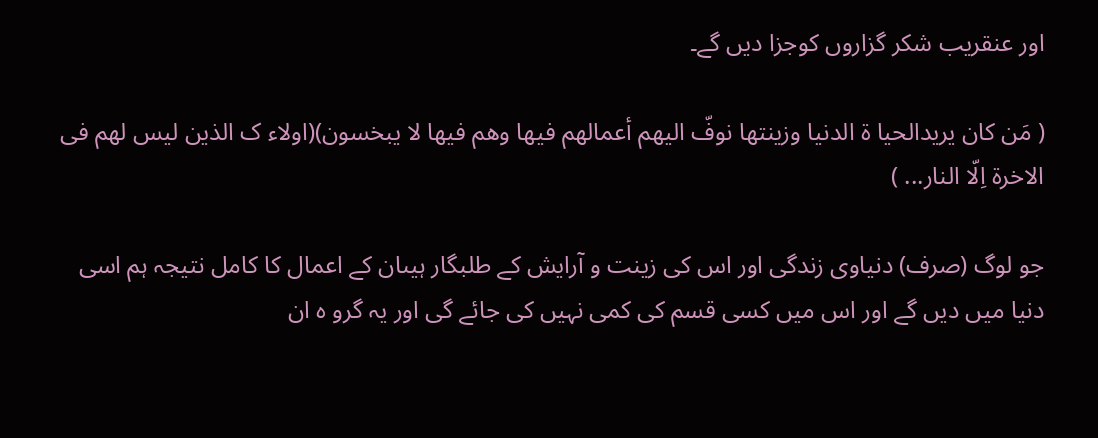اور عنقریب شکر گزاروں کوجزا دیں گے۔

( مَن کان یریدالحیا ة الدنیا وزینتها نوفّ الیهم أعمالهم فیها وهم فیها لا یبخسون)(اولاء ک الذین لیس لهم فی الاخرة اِلّا النار... )

جو لوگ (صرف) دنیاوی زندگی اور اس کی زینت و آرایش کے طلبگار ہیںان کے اعمال کا کامل نتیجہ ہم اسی دنیا میں دیں گے اور اس میں کسی قسم کی کمی نہیں کی جائے گی اور یہ گرو ہ ان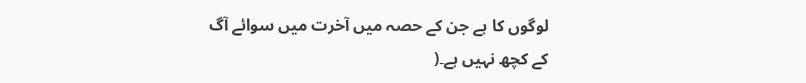لوگوں کا ہے جن کے حصہ میں آخرت میں سوائے آگ کے کچھ نہیں ہے۔(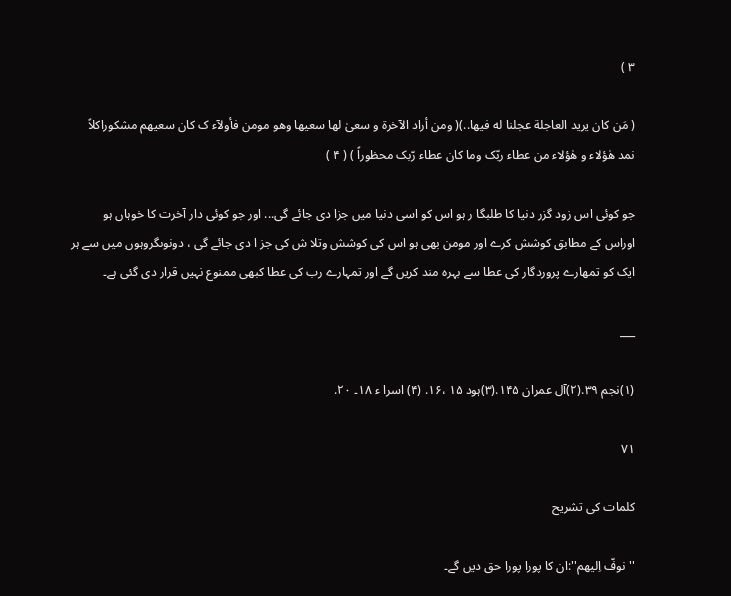۳ )

( مَن کان یرید العاجلة عجلنا له فیها..)( ومن أراد الآخرة و سعیٰ لها سعیها وهو مومن فأولآء ک کان سعیهم مشکوراکلاً نمد هٰؤلاء و هٰؤلاء من عطاء ربّک وما کان عطاء رّبک محظوراً ) ( ۴ )

جو کوئی اس زود گزر دنیا کا طلبگا ر ہو اس کو اسی دنیا میں جزا دی جائے گی... اور جو کوئی دار آخرت کا خوہاں ہو اوراس کے مطابق کوشش کرے اور مومن بھی ہو اس کی کوشش وتلا ش کی جز ا دی جائے گی ، دونوںگروہوں میں سے ہر ایک کو تمھارے پروردگار کی عطا سے بہرہ مند کریں گے اور تمہارے رب کی عطا کبھی ممنوع نہیں قرار دی گئی ہے۔

___

(۱)نجم ۳۹.(۲)آل عمران ۱۴۵.(۳)ہود ۱۵ ،۱۶. (۴) اسرا ء ۱۸۔ ۲۰.

۷۱

کلمات کی تشریح

''نوفّ اِلیھم'':ان کا پورا پورا حق دیں گے۔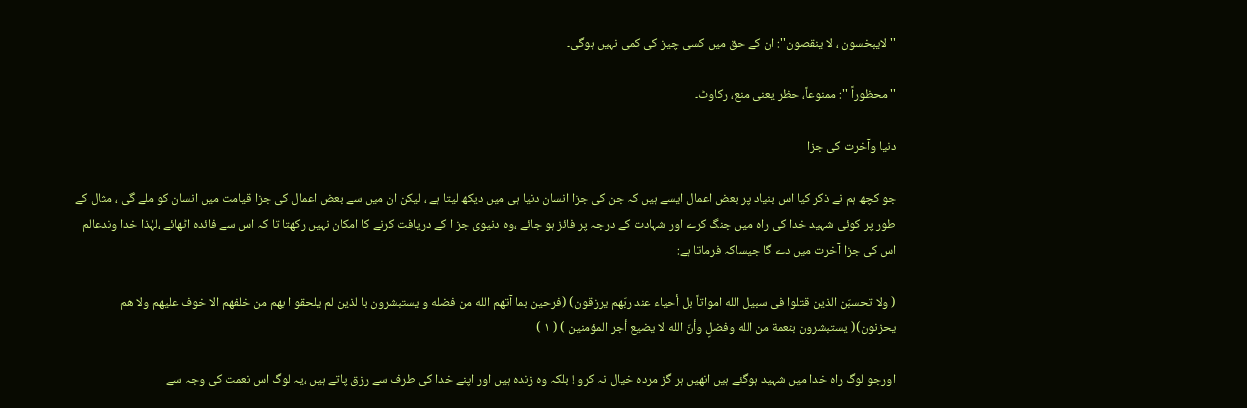'' لایبخسون ، لا ینقصون'': ان کے حق میں کسی چیز کی کمی نہیں ہوگی۔

'' محظوراً '': ممنوعاً، حظر یعنی منع، رکاوٹ۔

دنیا وآخرت کی جزا

جو کچھ ہم نے ذکر کیا اس بنیاد پر بعض اعمال ایسے ہیں کہ جن کی جزا انسان دنیا ہی میں دیکھ لیتا ہے ، لیکن ان میں سے بعض اعمال کی جزا قیامت میں انسان کو ملے گی ، مثال کے طور پر کوئی شہید خدا کی راہ میں جنگ کرے اور شہادت کے درجہ پر فائز ہو جائے ،وہ دنیوی جز ا کے دریافت کرنے کا امکان نہیں رکھتا تا کہ اس سے فائدہ اٹھائے ،لہٰذا خدا وندعالم اس کی جزا آخرت میں دے گا جیساکہ فرماتا ہے:

( ولا تحسبّن الذین قتلوا فی سبیل الله امواتاً بل أحیاء عند ربّهم یرزقون) (فرحین بما آتهم الله من فضله و یستبشرون با لذین لم یلحقو ا بهم من خلفهم الا خوف علیهم ولا هم یحزنون)( یستبشرون بنعمة من الله وفضلٍ وأنّ الله لا یضیع أجر المؤمنین ) ( ۱ )

اورجو لوگ راہ خدا میں شہید ہوگئے ہیں انھیں ہر گز مردہ خیال نہ کرو ! بلکہ وہ زندہ ہیں اور اپنے خدا کی طرف سے رزق پاتے ہیں ،یہ لوگ اس نعمت کی وجہ سے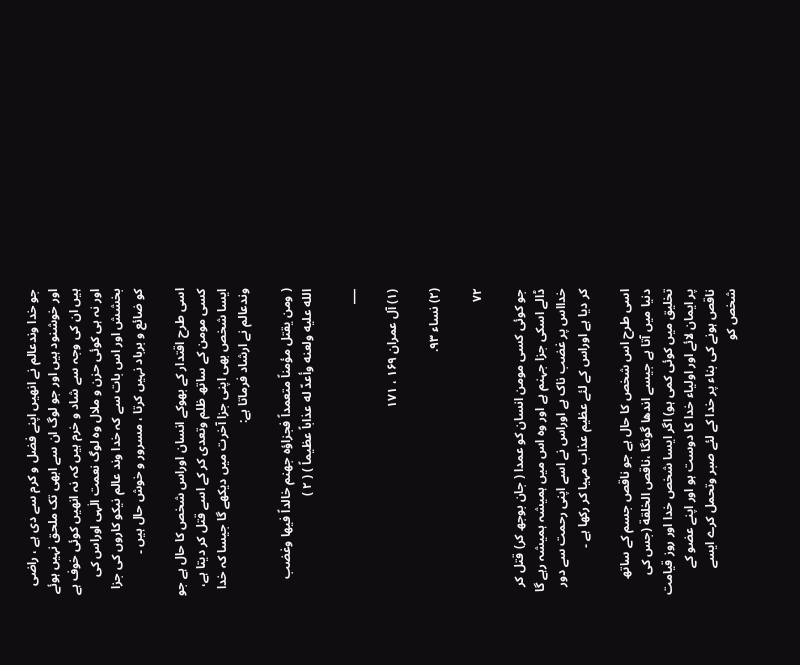جو خدا وندعالم نے انھیں اپنے فضل و کرم سے دی ہے ، راضی اور خوشنود ہیں اور جو لوگ ان سے ابھی تک ملحق نہیں ہوئے ہیں ان کی وجہ سے شاد و خرم ہیں کہ نہ انھیں کوئی خوف ہے اور نہ ہی کوئی حزن و ملال وہ لوگ نعمت الٰہی اوراس کی بخشش اور اس بات سے کہ خدا وند عالم نیکو کاروں کی جزا کو ضائع و برباد نہیں کرتا ، مسرور و خوش حال ہیں ۔

اسی طرح اقتدار کے بھوکے انسان اوراس شخص کا حال ہے جو کسی مومن کے ساتھ ظلم وتعدی کر کے اسے قتل کر دیتا ہے، ایسا شخص بھی اپنی جزا آخرت میں دیکھے گا جیسا کہ خدا وندعالم نے ارشاد فرماتا ہے:

( ومن یقتل مؤمناً متعمداً فجزاؤه جهنم خالداً فیها وغضب الله علیه ولعنه وأعدّ له عذاباً عظیماً ) ( ۲ )

___

(۱) آل عمران ۱۶۹ ، ۱۷۱

(۲) نساء ۹۳.

۷۲

جو کوئی کسی مومن انسان کو عمدا ( جان بوجھ کر) قتل کر ڈالے اسکی جزا جہنم ہے اور وہ اس میں ہمیشہ ہمیشہ رہے گا خدااس پر غضب ناک ہے اوراس نے اسے اپنی رحمت سے دور کر دیا ہے اوراس کے لئے عظیم عذاب مہیا کر رکھا ہے ۔

اسی طرح اس شخص کا حال ہے جو ناقص جسم کے ساتھ دنیا میں آتا ہے جیسے اندھا گونگا ،ناقص الخلقة (جس کی تخلیق میں کوئی کمی ہو) اگر ایسا شخص خدا اور روز قیامت پر ایمان لائے اور اولیاء خدا کا دوست ہو اور اپنے عضو کے ناقص ہونے کی بناء پر خدا کے لئے صبر وتحمل کرے ایسے شخص کو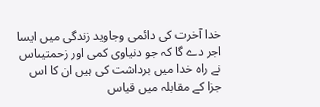خدا آخرت کی دائمی وجاوید زندگی میں ایسا اجر دے گا کہ جو دنیاوی کمی اور زحمتیںاس نے راہ خدا میں برداشت کی ہیں ان کا اس جزا کے مقابلہ میں قیاس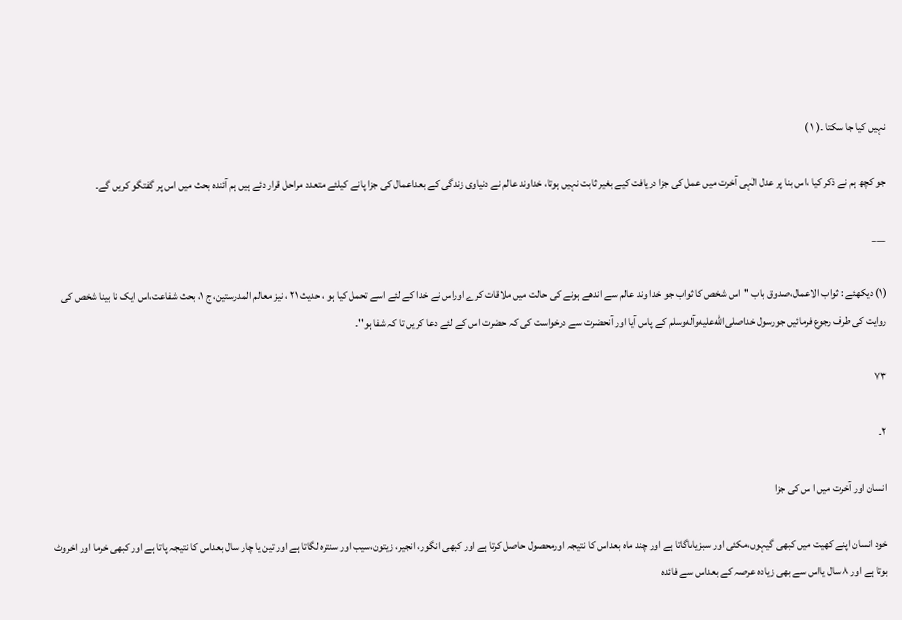نہیں کیا جا سکتا ۔( ۱ )

جو کچھ ہم نے ذکر کیا ،اس بنا پر عدل الٰہی آخرت میں عمل کی جزا دریافت کیے بغیر ثابت نہیں ہوتا، خداوند عالم نے دنیاوی زندگی کے بعداعمال کی جزا پانے کیلئے متعدد مراحل قرار دئے ہیں ہم آئندہ بحث میں اس پر گفتگو کریں گے۔

___

(۱) دیکھئے : ثواب الاعمال،صدوق باب ''اس شخص کا ثواب جو خدا وند عالم سے اندھے ہونے کی حالت میں ملاقات کرے اوراس نے خدا کے لئے اسے تحمل کیا ہو ، حدیث ۲۱ ، نیز معالم المدرستین، ج ۱، بحث شفاعت،اس ایک نا بینا شخص کی روایت کی طرف رجوع فرمائیں جورسول خداصلى‌الله‌عليه‌وآله‌وسلم کے پاس آیا اور آنحضرت سے درخواست کی کہ حضرت اس کے لئے دعا کریں تا کہ شفا ہو''۔

۷۳

۲۔

انسان اور آخرت میں ا س کی جزا

خود انسان اپنے کھیت میں کبھی گیہوں،مکئی اور سبزیاںاگاتا ہے اور چند ماہ بعداس کا نتیجہ اورمحصول حاصل کرتا ہے اور کبھی انگور، انجیر، زیتون،سیب اور سنترہ لگاتا ہے اور تین یا چار سال بعداس کا نتیجہ پاتا ہے اور کبھی خرما اور اخروٹ بوتا ہے اور ۸ سال یااس سے بھی زیادہ عرصہ کے بعداس سے فائدہ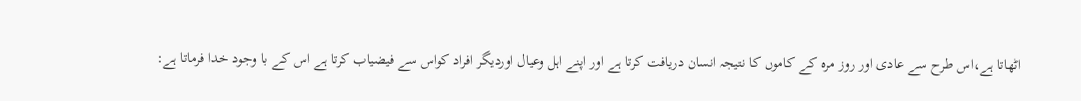اٹھاتا ہے،اس طرح سے عادی اور روز مرہ کے کاموں کا نتیجہ انسان دریافت کرتا ہے اور اپنے اہل وعیال اوردیگر افراد کواس سے فیضیاب کرتا ہے اس کے با وجود خدا فرماتا ہے: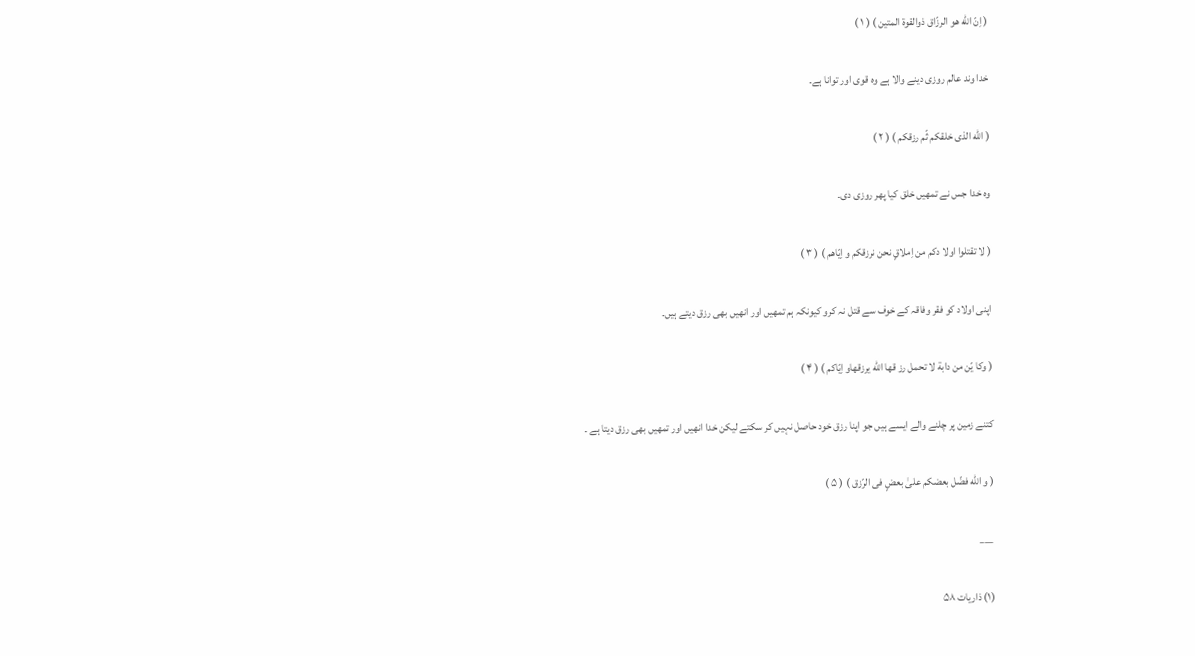( اِنّ الله هو الرزّاق ذوالقوة المتین ) ( ۱ )

خدا وند عالم روزی دینے والا ہے وہ قوی اور توانا ہے۔

( الله الذی خلقکم ثّم رزقکم ) ( ۲ )

وہ خدا جس نے تمھیں خلق کیا پھر روزی دی۔

( لا تقتلوا اولا دکم من اِملاقٍ نحن نرزقکم و اِيّاهم ) ( ۳ )

اپنی اولاد کو فقر وفاقہ کے خوف سے قتل نہ کرو کیونکہ ہم تمھیں اور انھیں بھی رزق دیتے ہیں۔

( وکا يّن من دابة لا تحمل رز قها الله یرزقهاو اِيّاکم ) ( ۴ )

کتنے زمین پر چلنے والے ایسے ہیں جو اپنا رزق خود حاصل نہیں کر سکتے لیکن خدا انھیں اور تمھیں بھی رزق دیتا ہے ۔

( و الله فضّل بعضکم علیٰ بعضٍ فی الرّزق ) ( ۵ )

___

(۱) ذاریات ۵۸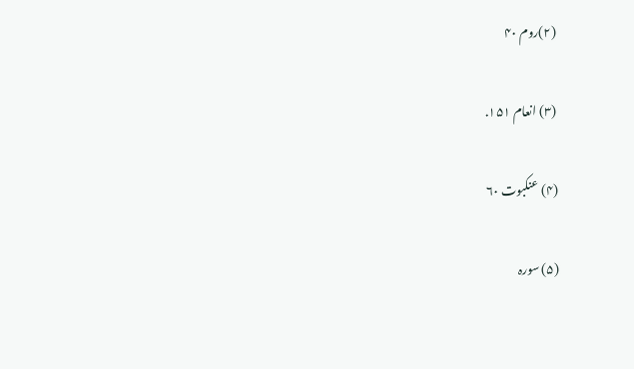(۲)روم ۴۰

(۳) انعام ۱۵۱.

(۴) عنکبوت ۶۰

(۵) سورہ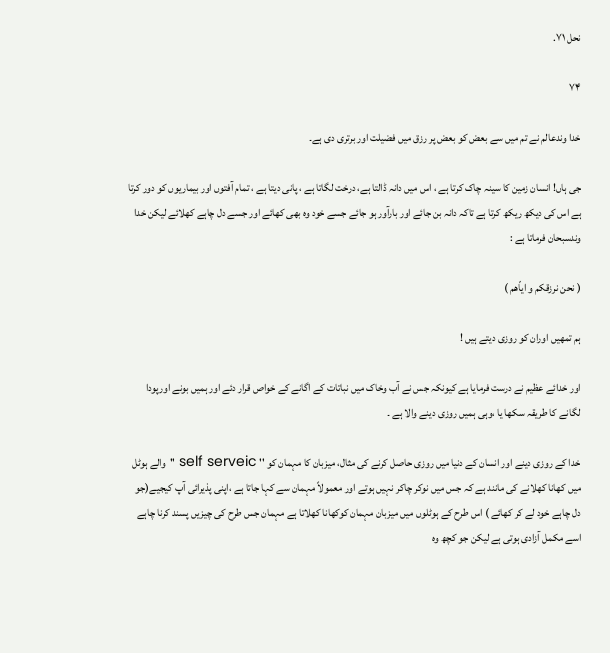نحل ۷۱.

۷۴

خدا وندعالم نے تم میں سے بعض کو بعض پر رزق میں فضیلت اور برتری دی ہے۔

جی ہاں! انسان زمین کا سینہ چاک کرتا ہے ، اس میں دانہ ڈالتا ہے، درخت لگاتا ہے ، پانی دیتا ہے ، تمام آفتوں اور بیماریوں کو دور کرتا ہے اس کی دیکھ ریکھ کرتا ہے تاکہ دانہ بن جائے اور بارآور ہو جائے جسے خود وہ بھی کھائے اور جسے دل چاہے کھلائے لیکن خدا وندسبحان فرماتا ہے :

( نحن نرزقکم و ایاّهم )

ہم تمھیں اوران کو روزی دیتے ہیں !

اور خدائے عظیم نے درست فرمایا ہے کیونکہ جس نے آب وخاک میں نباتات کے اگانے کے خواص قرار دئے اور ہمیں بونے اورپودا لگانے کا طریقہ سکھا یا ،وہی ہمیں روزی دینے والا ہے ۔

خدا کے روزی دینے اور انسان کے دنیا میں روزی حاصل کرنے کی مثال، میزبان کا مہمان کو '' self serveic ''والے ہوٹل میں کھانا کھلانے کی مانند ہے کہ جس میں نوکر چاکر نہیں ہوتے اور معمولاً مہمان سے کہا جاتا ہے ،اپنی پذیرائی آپ کیجیے(جو دل چاہے خود لے کر کھائے ) اس طرح کے ہوٹلوں میں میزبان مہمان کوکھانا کھلاتا ہے مہمان جس طرح کی چیزیں پسند کرنا چاہے اسے مکمل آزادی ہوتی ہے لیکن جو کچھ وہ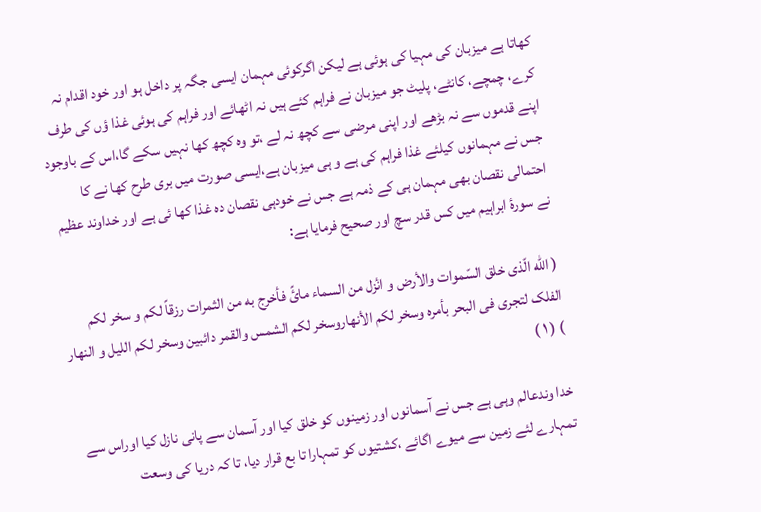کھاتا ہے میزبان کی مہیا کی ہوئی ہے لیکن اگرکوئی مہمان ایسی جگہ پر داخل ہو اور خود اقدام نہ کرے، چمچے، کانٹے، پلیٹ جو میزبان نے فراہم کئے ہیں نہ اٹھائے اور فراہم کی ہوئی غذا ؤں کی طرف اپنے قدموں سے نہ بڑھے اور اپنی مرضی سے کچھ نہ لے ،تو وہ کچھ کھا نہیں سکے گا،اس کے باوجود جس نے مہمانوں کیلئے غذا فراہم کی ہے و ہی میزبان ہے،ایسی صورت میں بری طرح کھا نے کا احتمالی نقصان بھی مہمان ہی کے ذمہ ہے جس نے خودہی نقصان دہ غذا کھا ئی ہے اور خداوند عظیم نے سورۂ ابراہیم میں کس قدر سچ اور صحیح فرمایا ہے:

( الله الّذی خلق السّموات والأرض و انٔزل من السماء مائً فأخرج به من الثمرات رزقاً لکم و سخر لکم الفلک لتجری فی البحر بأمره وسخر لکم الأنهاروسخر لکم الشمس والقمر دائبین وسخر لکم اللیل و النهار ) ( ۱ )

خدا وندعالم وہی ہے جس نے آسمانوں اور زمینوں کو خلق کیا اور آسمان سے پانی نازل کیا اوراس سے تمہارے لئے زمین سے میوے اگائے ،کشتیوں کو تمہارا تا بع قرار دیا، تا کہ دریا کی وسعت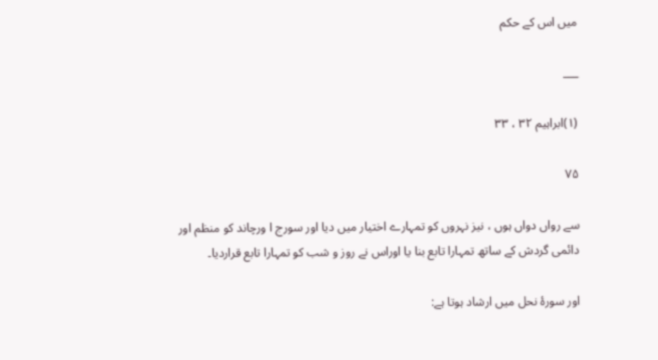میں اس کے حکم

___

(۱)ابراہیم ۳۲ ، ۳۳

۷۵

سے رواں دواں ہوں ، نیز نہروں کو تمہارے اختیار میں دیا اور سورج ا ورچاند کو منظم اور دائمی گردش کے ساتھ تمہارا تابع بنا یا اوراس نے روز و شب کو تمہارا تابع قراردیا۔

اور سورۂ نحل میں ارشاد ہوتا ہے: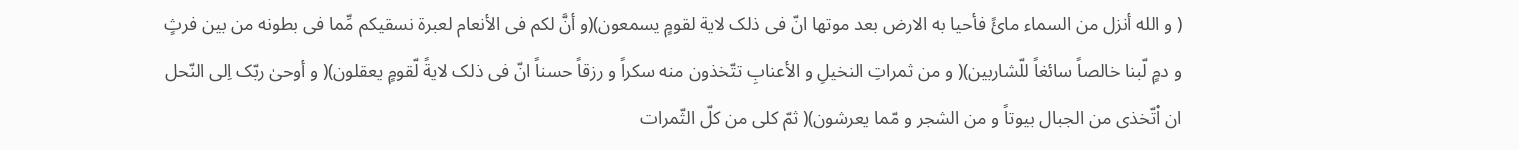( و الله أنزل من السماء مائً فأحیا به الارض بعد موتها انّ فی ذلک لاية لقومٍ یسمعون)(و أنَّ لکم فی الأنعام لعبرة نسقیکم مِّما فی بطونه من بین فرثٍ و دمٍ لّبنا خالصاً سائغاً للّشاربین)( و من ثمراتِ النخیلِ و الأعنابِ تتّخذون منه سکراً و رزقاً حسناً انّ فی ذلک لايةً لّقومٍ یعقلون)( و أوحیٰ ربّک اِلی النّحل ان اْتّخذی من الجبال بیوتاً و من الشجر و مّما یعرشون)( ثمّ کلی من کلّ الثّمرات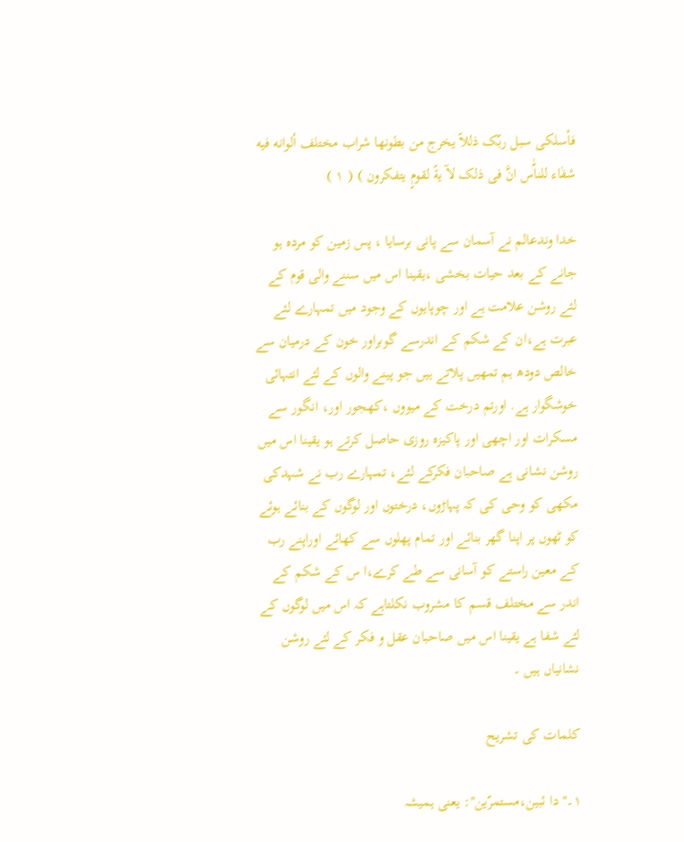فاْسلکی سبل ربّک ذللاً یخرج من بطونها شراب مختلف ألوانه فیه شفٰاء للناّٰس انَّ فی ذلک لآ يةً لقومٍ یتفکرون ) ( ۱ )

خدا وندعالم نے آسمان سے پانی برسایا ، پس زمین کو مردہ ہو جانے کے بعد حیات بخشی ،یقینا اس میں سننے والی قوم کے لئے روشن علامت ہے اور چوپایوں کے وجود میں تمہارے لئے عبرت ہے،ان کے شکم کے اندرسے گوبراور خون کے درمیان سے خالص دودھ ہم تمھیں پلاتے ہیں جو پینے والوں کے لئے انتہائی خوشگوار ہے. اورتم درخت کے میووں ،کھجور اور، انگور سے مسکرات اور اچھی اور پاکیزہ روزی حاصل کرتے ہو یقینا اس میں روشن نشانی ہے صاحبان فکرکے لئے، تمہارے رب نے شہدکی مکھی کو وحی کی کہ پہاڑوں، درختوں اور لوگوں کے بنائے ہوئے کو ٹھوں پر اپنا گھر بنائے اور تمام پھلوں سے کھائے اوراپنے رب کے معین راستے کو آسانی سے طے کرے،ا س کے شکم کے اندر سے مختلف قسم کا مشروب نکلتاہے کہ اس میں لوگوں کے لئے شفا ہے یقینا اس میں صاحبان عقل و فکر کے لئے روشن نشانیاں ہیں ۔

کلمات کی تشریح

۱۔'' دا ئبین،مستمرّین'': یعنی ہمیشہ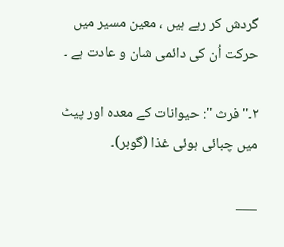گردش کر رہے ہیں ، معین مسیر میں حرکت اُن کی دائمی شان و عادت ہے ۔

۲۔''فرث '': حیوانات کے معدہ اور پیٹ میں چبائی ہوئی غذا (گوبر)۔

___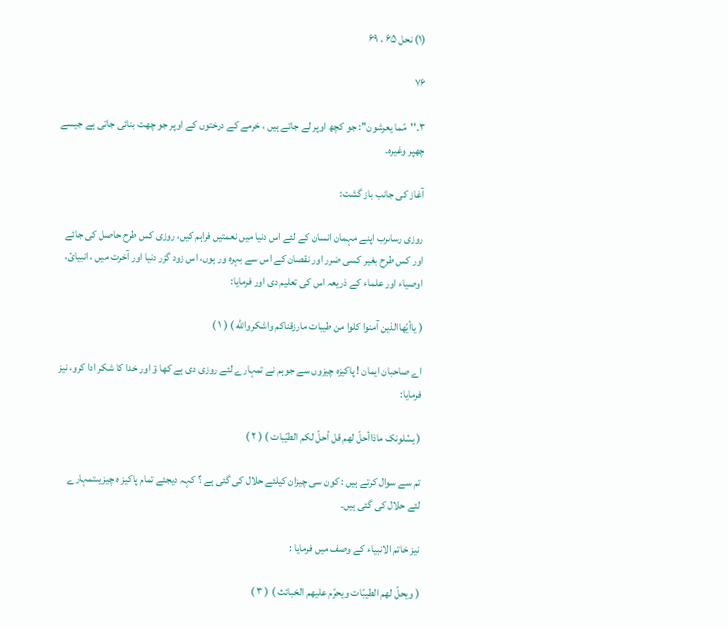(۱) نحل ۶۵ ، ۶۹

۷۶

۳۔''مّما یعرشون'': جو کچھ اوپر لے جاتے ہیں ، خرمے کے درختوں کے اوپر جو چھت بنائی جاتی ہے جیسے چھپر وغیرہ۔

آغاز کی جانب باز گشت:

روزی رساںرب اپنے مہمان انسان کے لئے اس دنیا میں نعمتیں فراہم کیں، روزی کس طرح حاصل کی جائے اور کس طرح بغیر کسی ضرر اور نقصان کے اس سے بہرہ ور ہوں، اس زود گزر دنیا اور آخرت میں ، انبیائ، اوصیاء اور علماء کے ذریعہ اس کی تعلیم دی اور فرمایا:

( یاأيّهاالذین آمنوا کلوا من طیبات مارزقناکم واشکروالله ) ( ۱ )

اے صاحبان ایمان ! پاکیزہ چیزوں سے جوہم نے تمہارے لئے روزی دی ہے کھا ؤ اور خدا کا شکر ادا کرو، نیز فرمایا:

( یسٔلونک ماذاأحلّ لهم قل أحلّ لکم الطيّبات ) ( ۲ )

تم سے سوال کرتے ہیں : کون سی چیزان کیلئے حلال کی گئی ہے ؟ کہہ دیجئے تمام پاکیز ہ چیزیںتمہارے لئے حلال کی گئی ہیں۔

نیز خاتم الانبیاء کے وصف میں فرمایا :

( ویحلّ لهم الطیبّات ویحرّم علیهم الخبائث ) ( ۳ )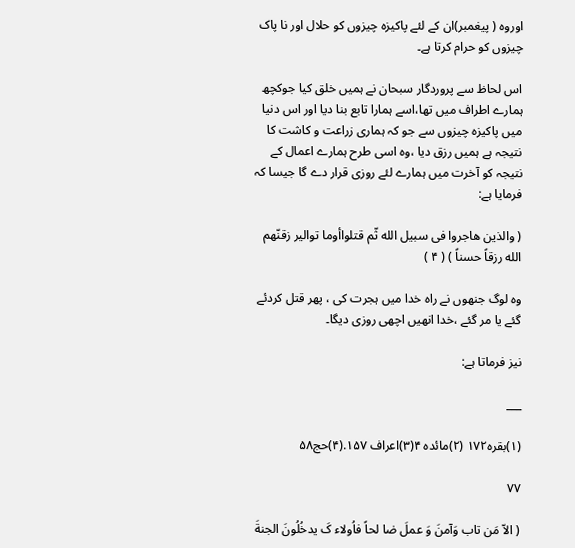اوروہ ( پیغمبر)ان کے لئے پاکیزہ چیزوں کو حلال اور نا پاک چیزوں کو حرام کرتا ہے۔

اس لحاظ سے پروردگار سبحان نے ہمیں خلق کیا جوکچھ ہمارے اطراف میں تھا،اسے ہمارا تابع بنا دیا اور اس دنیا میں پاکیزہ چیزوں سے جو کہ ہماری زراعت و کاشت کا نتیجہ ہے ہمیں رزق دیا ،وہ اسی طرح ہمارے اعمال کے نتیجہ کو آخرت میں ہمارے لئے روزی قرار دے گا جیسا کہ فرمایا ہے:

( والذین هاجروا فی سبیل الله ثّم قتلواأوما توالیر زقنّهم الله رزقاً حسناً ) ( ۴ )

وہ لوگ جنھوں نے راہ خدا میں ہجرت کی ، پھر قتل کردئے گئے یا مر گئے ،خدا انھیں اچھی روزی دیگا۔

نیز فرماتا ہے:

___

(۱)بقرہ۱۷۲ (۲)مائدہ ۴(۳)اعراف ۱۵۷.(۴)حج۵۸

۷۷

( الاّ مَن تاب وَآمنَ وَ عملَ صٰا لحاً فاُولاء کَ یدخُلُونَ الجنةَ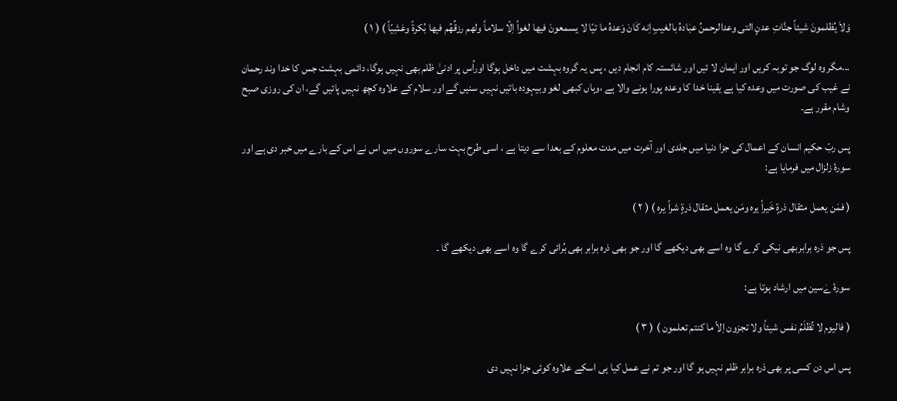وَلاَ يُظلمونَ شیئاً جنَّاتِ عدنٍ التی وعدالرحمنُ عبٰادهُ بالغیبِ اِنه کٰانَ وَعدهُ ما تيّا لا یسمعونَ فیها لغواً اِلّا سلاماً ولهم رزقُهُم فیها بُکرةً وعَشِيّاً ) ( ۱ )

...مگر وہ لوگ جو توبہ کریں اور ایمان لا ئیں اور شائستہ کام انجام دیں ، پس یہ گروہ بہشت میں داخل ہوگا اوراُس پر ادنیٰ ظلم بھی نہیں ہوگا، دائمی بہشت جس کا خدا وند رحمان نے غیب کی صورت میں وعدہ کیا ہے یقینا خدا کا وعدہ پورا ہونے والا ہے ،وہاں کبھی لغو وبیہودہ باتیں نہیں سنیں گے اور سلام کے علاوہ کچھ نہیں پائیں گے، ان کی روزی صبح وشام مقرر ہے۔

پس ربّ حکیم انسان کے اعمال کی جزا دنیا میں جلدی اور آخرت میں مدت معلوم کے بعدا سے دیتا ہے ، اسی طرح بہت سارے سوروں میں اس نے اس کے بارے میں خبر دی ہے اور سورۂ زلزال میں فرمایا ہے:

( فمَن یعمل مثقال ذرةٍ خَیراً یره ومَن یعمل مثقال ذرةٍ شراً یره ) ( ۲ )

پس جو ذرہ برابربھی نیکی کرے گا وہ اسے بھی دیکھے گا اور جو بھی ذرہ برابر بھی بُرائی کرے گا وہ اسے بھی دیکھے گا ۔

سورۂ ےٰسین میں ارشاد ہوتا ہے:

( فالیوم لا تُظلَمُ نفس شیئاً ولا تجزون اِلاّ ما کنتم تعلمون ) ( ۳ )

پس اس دن کسی پر بھی ذرہ برابر ظلم نہیں ہو گا اور جو تم نے عمل کیا ہی اسکے علاوہ کوئی جزا نہیں دی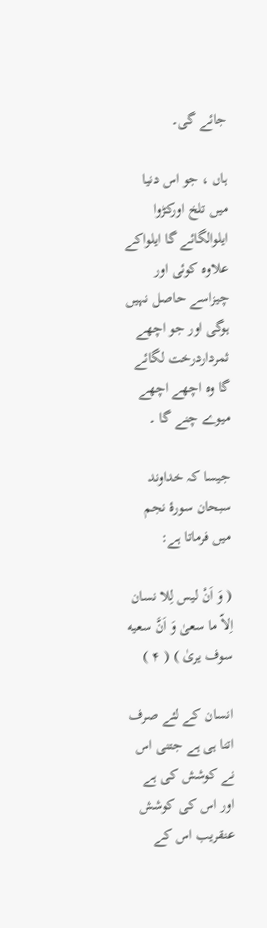جائے گی۔

ہاں ، جو اس دنیا میں تلخ اورکڑوا ایلوالگائے گا ایلواکے علاوہ کوئی اور چیزاسے حاصل نہیں ہوگی اور جو اچھے ثمرداردرخت لگائے گا وہ اچھے اچھے میوے چنے گا ۔

جیسا کہ خداوند سبحان سورۂ نجم میں فرماتا ہے:

( وَ اَنْ لیس لِلا نسان اِلاّ ما سعیٰ وَ اَنَّ سعیه سوف یریٰ ) ( ۴ )

انسان کے لئے صرف اتنا ہی ہے جتنی اس نے کوشش کی ہے اور اس کی کوشش عنقریب اس کے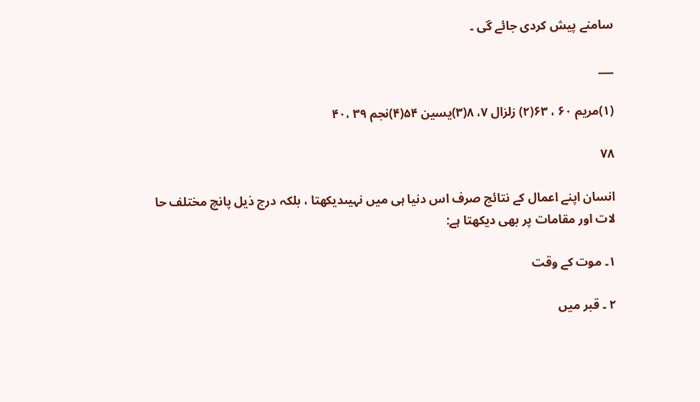سامنے پیش کردی جائے گی ۔

___

(۱)مریم ۶۰ ، ۶۳(۲) زلزال ۷، ۸(۳)یسین ۵۴(۴)نجم ۳۹ ،۴۰

۷۸

انسان اپنے اعمال کے نتائج صرف اس دنیا ہی میں نہیںدیکھتا ، بلکہ درج ذیل پانچ مختلف حا لات اور مقامات پر بھی دیکھتا ہے:

۱۔ موت کے وقت

۲ ۔ قبر میں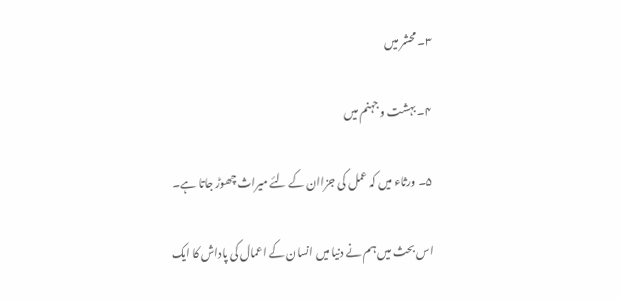۳۔ محشر میں

۴۔ بہشت و جہنم میں

۵۔ ورثاء میں کہ عمل کی جزاان کے لئے میراث چھوڑ جاتا ہے۔

اس بحث میں ہم نے دنیا میں انسان کے اعمال کی پاداش کا ایک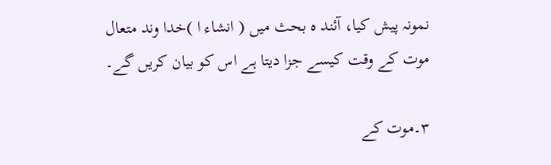نمونہ پیش کیا، آئند ہ بحث میں ( انشاء ا )خدا وند متعال موت کے وقت کیسے جزا دیتا ہے اس کو بیان کریں گے۔

۳۔موت کے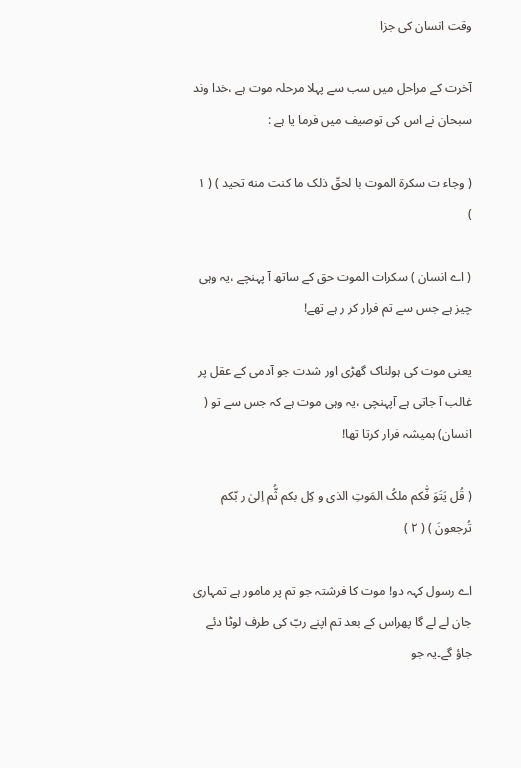وقت انسان کی جزا

آخرت کے مراحل میں سب سے پہلا مرحلہ موت ہے ،خدا وند سبحان نے اس کی توصیف میں فرما یا ہے :

( وجاء ت سکرة الموت با لحقّ ذلک ما کنت منه تحید ) ( ۱ )

( اے انسان ) سکرات الموت حق کے ساتھ آ پہنچے ،یہ وہی چیز ہے جس سے تم فرار کر ر ہے تھے!

یعنی موت کی ہولناک گھڑی اور شدت جو آدمی کے عقل پر غالب آ جاتی ہے آپہنچی ،یہ وہی موت ہے کہ جس سے تو ( انسان) ہمیشہ فرار کرتا تھا!

( قُل يَتَوَ فّٰکم ملکُ المَوتِ الذی و کِل بکم ثُّم اِلیٰ ر بّکم تُرجعونَ ) ( ۲ )

اے رسول کہہ دو! موت کا فرشتہ جو تم پر مامور ہے تمہاری جان لے لے گا پھراس کے بعد تم اپنے ربّ کی طرف لوٹا دئے جاؤ گے۔یہ جو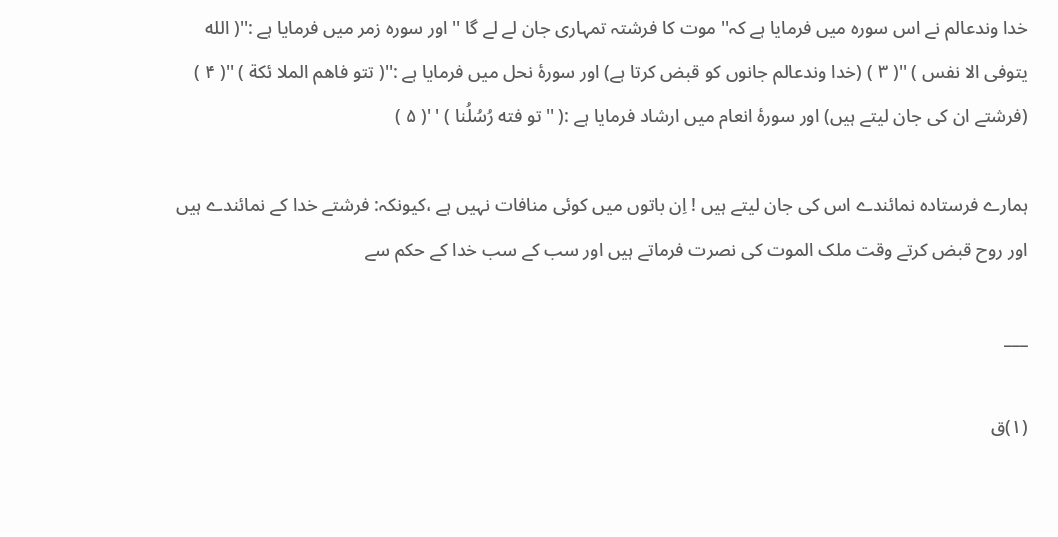خدا وندعالم نے اس سورہ میں فرمایا ہے کہ'' موت کا فرشتہ تمہاری جان لے لے گا '' اور سورہ زمر میں فرمایا ہے :''( الله یتوفی الا نفس ) ''( ۳ ) (خدا وندعالم جانوں کو قبض کرتا ہے) اور سورۂ نحل میں فرمایا ہے :''( تتو فاهم الملا ئکة ) ''( ۴ ) (فرشتے ان کی جان لیتے ہیں) اور سورۂ انعام میں ارشاد فرمایا ہے :( ''تو فته رُسُلُنا ) ' '( ۵ )

ہمارے فرستادہ نمائندے اس کی جان لیتے ہیں ! اِن باتوں میں کوئی منافات نہیں ہے ،کیونکہ: فرشتے خدا کے نمائندے ہیں اور روح قبض کرتے وقت ملک الموت کی نصرت فرماتے ہیں اور سب کے سب خدا کے حکم سے

___

(۱)ق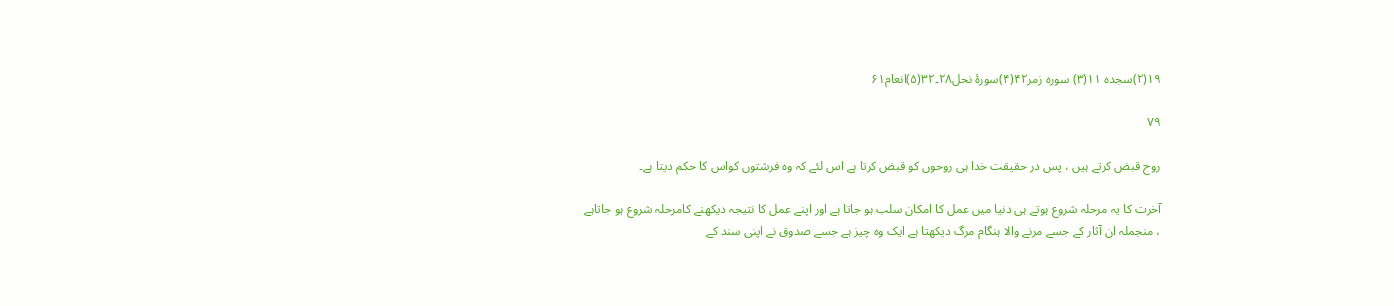۱۹(۲)سجدہ ۱۱(۳) سورہ زمر۴۲(۴)سورۂ نحل۲۸۔۳۲(۵)انعام۶۱

۷۹

روح قبض کرتے ہیں ، پس در حقیقت خدا ہی روحوں کو قبض کرتا ہے اس لئے کہ وہ فرشتوں کواس کا حکم دیتا ہے۔

آخرت کا یہ مرحلہ شروع ہوتے ہی دنیا میں عمل کا امکان سلب ہو جاتا ہے اور اپنے عمل کا نتیجہ دیکھنے کامرحلہ شروع ہو جاتاہے ، منجملہ ان آثار کے جسے مرنے والا ہنگام مرگ دیکھتا ہے ایک وہ چیز ہے جسے صدوق نے اپنی سند کے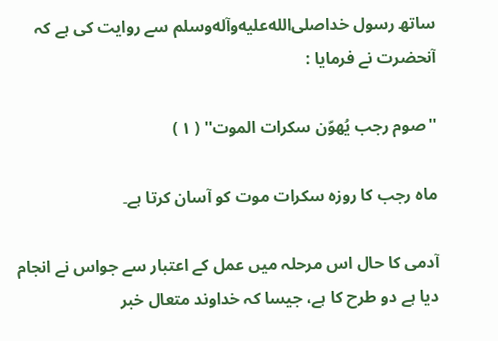ساتھ رسول خداصلى‌الله‌عليه‌وآله‌وسلم سے روایت کی ہے کہ آنحضرت نے فرمایا :

''صوم رجب يُهوّن سکرات الموت'' ( ۱ )

ماہ رجب کا روزہ سکرات موت کو آسان کرتا ہے۔

آدمی کا حال اس مرحلہ میں عمل کے اعتبار سے جواس نے انجام دیا ہے دو طرح کا ہے، جیسا کہ خداوند متعال خبر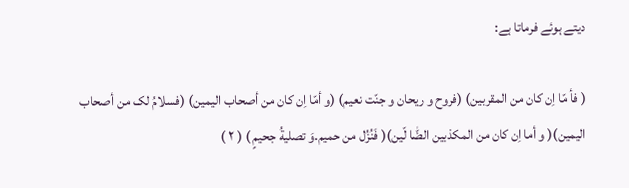دیتے ہوئے فرماتا ہے:

( فأ مّا اِن کان من المقربین) (فروح و ریحان و جنّت نعیم) (و أمّا اِن کان من أصحاب الیمین) (فسلامُ لک من أصحاب الیمین)( و أما اِن کان من المکذبین الضّٰا لّین)( فَنُزُل من حمیم.وَ تصليةُ جحیمٍ ) ( ۲ )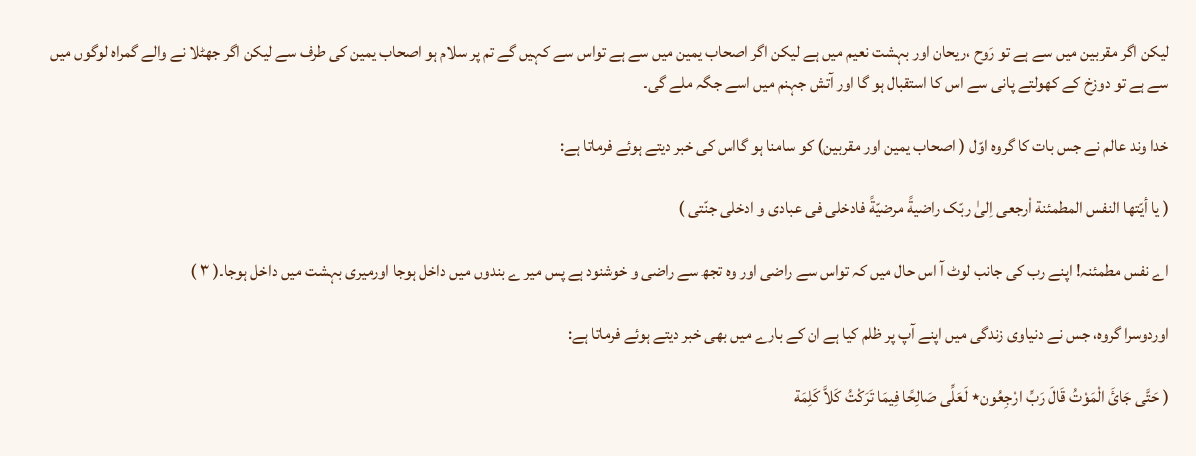لیکن اگر مقربین میں سے ہے تو رَوح ،ریحان اور بہشت نعیم میں ہے لیکن اگر اصحاب یمین میں سے ہے تواس سے کہیں گے تم پر سلام ہو اصحاب یمین کی طرف سے لیکن اگر جھٹلا نے والے گمراہ لوگوں میں سے ہے تو دوزخ کے کھولتے پانی سے اس کا استقبال ہو گا اور آتش جہنم میں اسے جگہ ملے گی۔

خدا وند عالم نے جس بات کا گروہ اوّل ( اصحاب یمین اور مقربین) کو سامنا ہو گااس کی خبر دیتے ہوئے فرماتا ہے:

( یا أيّتها النفس المطمئنة اْرجعی اِلیٰ ربّک راضيةً مرضيّةً فادخلی فی عبادی و ادخلی جنّتی )

اے نفس مطمئنہ! اپنے رب کی جانب لوٹ آ اس حال میں کہ تواس سے راضی اور وہ تجھ سے راضی و خوشنود ہے پس میر ے بندوں میں داخل ہوجا اورمیری بہشت میں داخل ہوجا۔( ۳ )

اوردوسرا گروہ، جس نے دنیاوی زندگی میں اپنے آپ پر ظلم کیا ہے ان کے بارے میں بھی خبر دیتے ہوئے فرماتا ہے:

( حَتَّی جَائَ الْمَوْتُ قَالَ رَبِّ ارْجِعُون٭ لَعَلِّی صَالِحًا فِیمَا تَرَکْتُ کَلاَّ کَلِمَة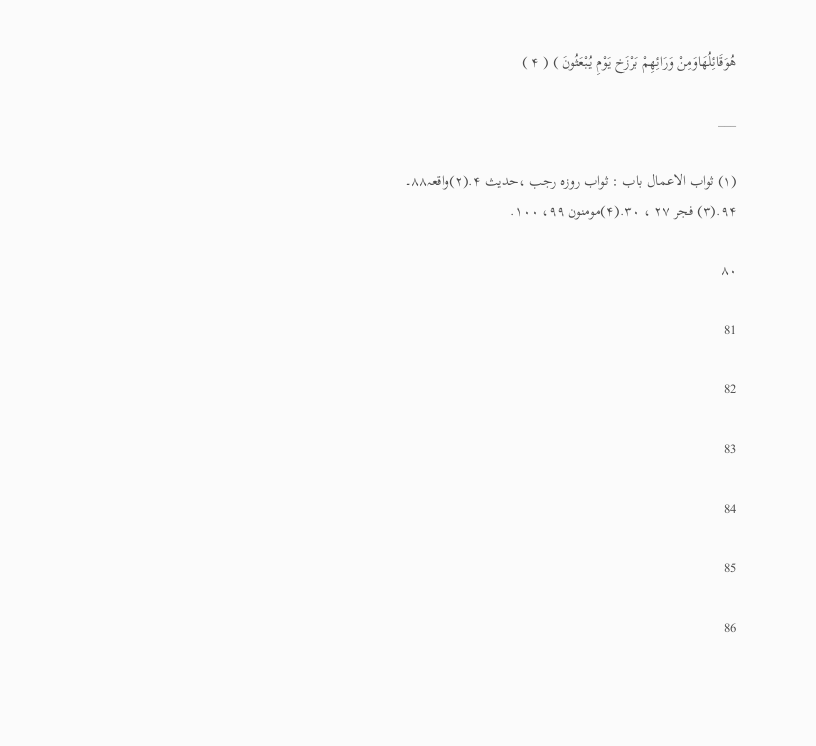هُوَقَائِلُهَاوَمِنْ وَرَائِهِمْ بَرْزَخ یَوْمِ یُبْعَثُونَ ) ( ۴ )

___

(۱) ثواب الاعمال باب : ثواب روزہ رجب ،حدیث ۴.(۲)واقعہ۸۸۔ ۹۴.(۳) فجر ۲۷ ، ۳۰.(۴)مومنون ۹۹، ۱۰۰.

۸۰

81

82

83

84

85

86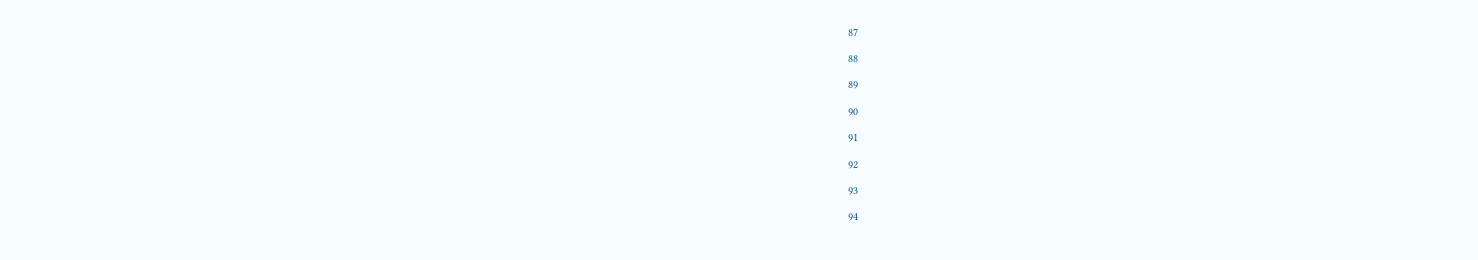87

88

89

90

91

92

93

94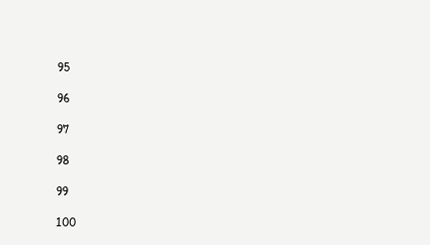95

96

97

98

99

100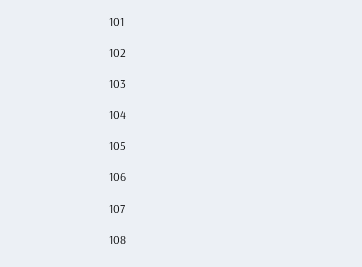101

102

103

104

105

106

107

108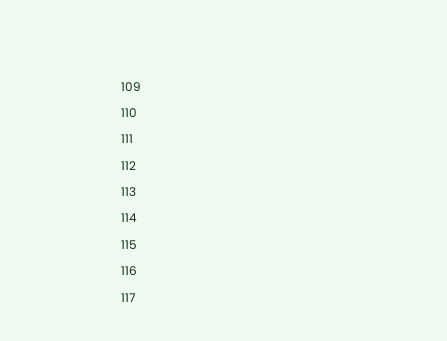109

110

111

112

113

114

115

116

117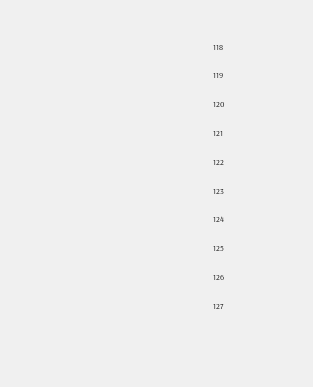118

119

120

121

122

123

124

125

126

127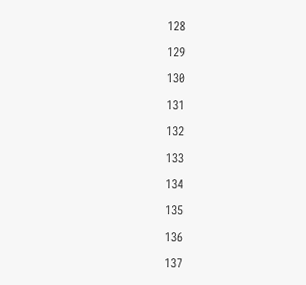128

129

130

131

132

133

134

135

136

137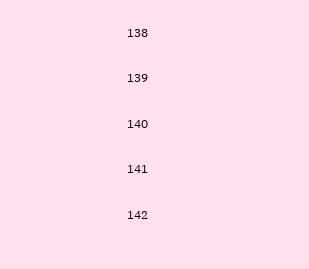138

139

140

141

142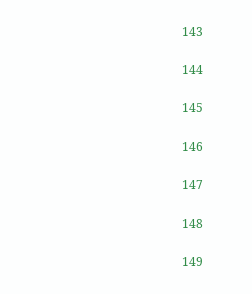143

144

145

146

147

148

149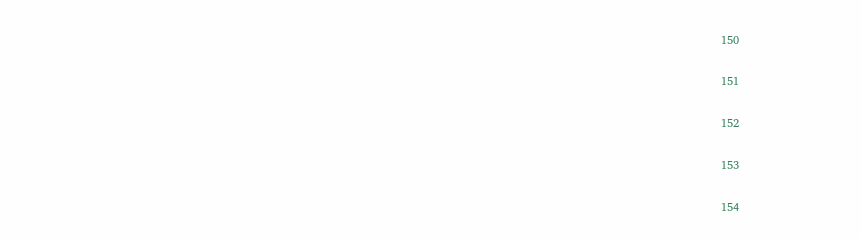150

151

152

153

154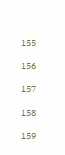155

156

157

158

159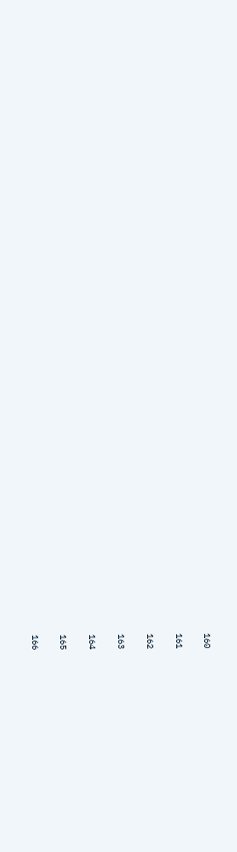160

161

162

163

164

165

166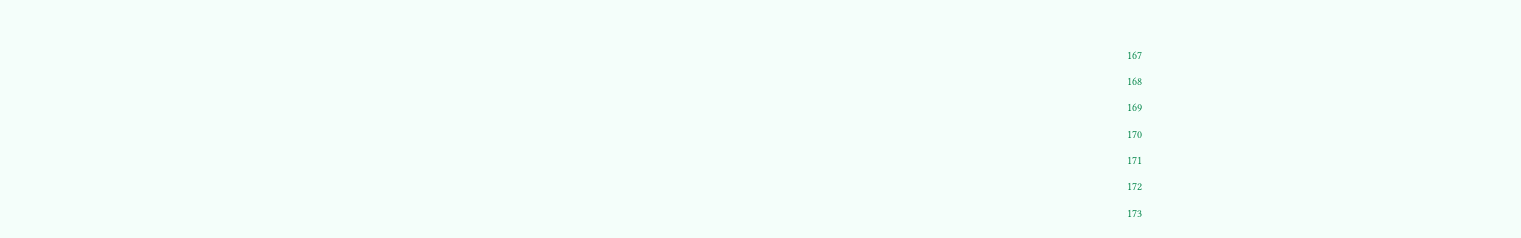167

168

169

170

171

172

173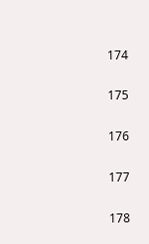174

175

176

177

178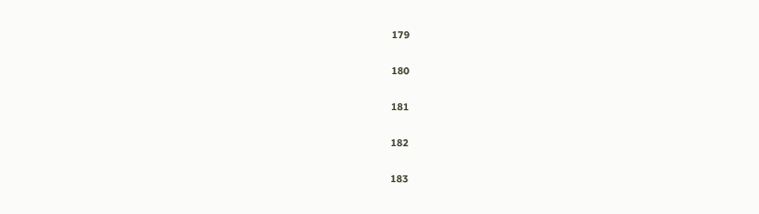179

180

181

182

183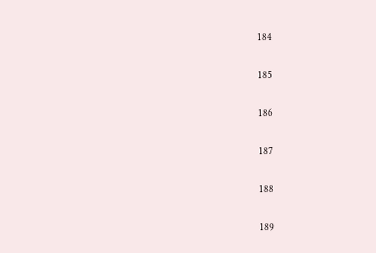184

185

186

187

188

189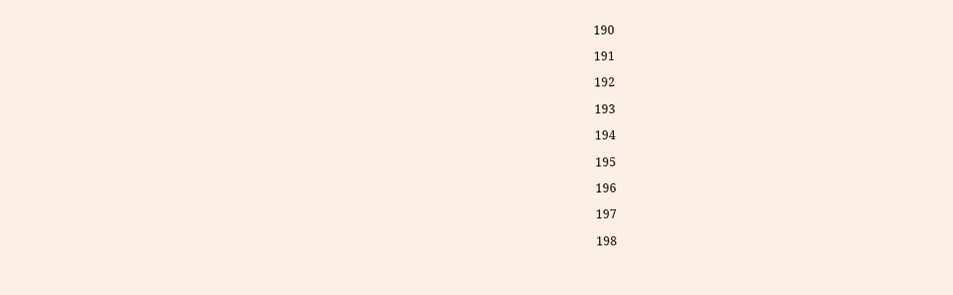190

191

192

193

194

195

196

197

198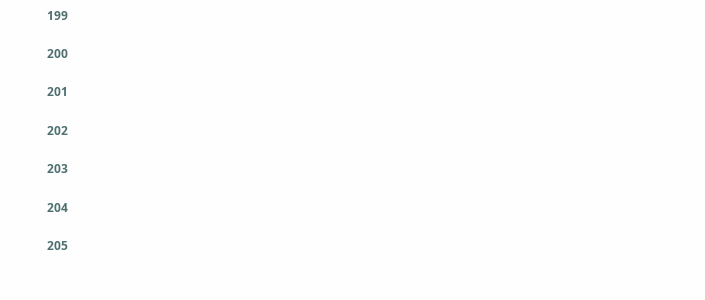199

200

201

202

203

204

205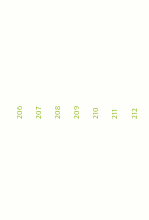206

207

208

209

210

211

212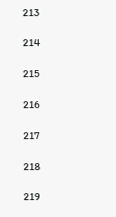213

214

215

216

217

218

219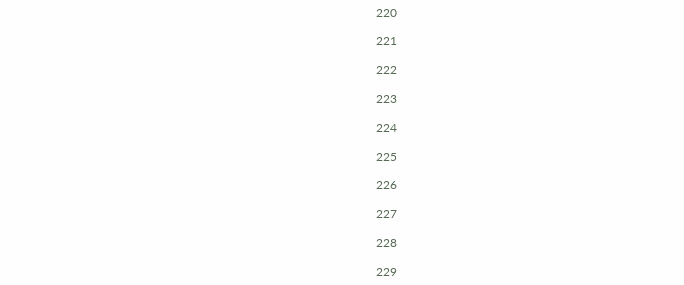220

221

222

223

224

225

226

227

228

229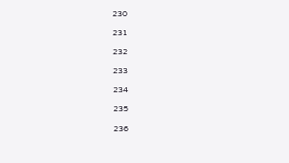230

231

232

233

234

235

236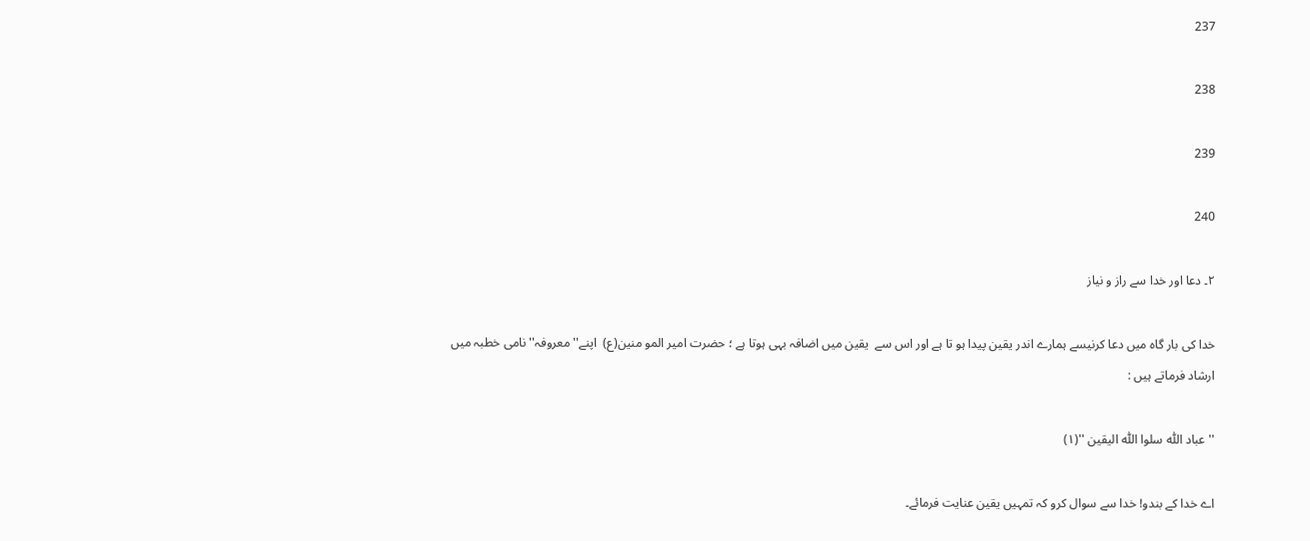237

238

239

240

۲۔ دعا اور خدا سے راز و نیاز

خدا کی بار گاہ میں دعا کرنیسے ہمارے اندر یقین پیدا ہو تا ہے اور اس سے  یقین میں اضافہ بہی ہوتا ہے ؛ حضرت امیر المو منین(ع)  اپنے'' معروفہ''نامی خطبہ میں ارشاد فرماتے ہیں :

'' عباد اللّٰه سلوا اللّٰه الیقین ''(۱)

اے خدا کے بندو! خدا سے سوال کرو کہ تمہیں یقین عنایت فرمائے۔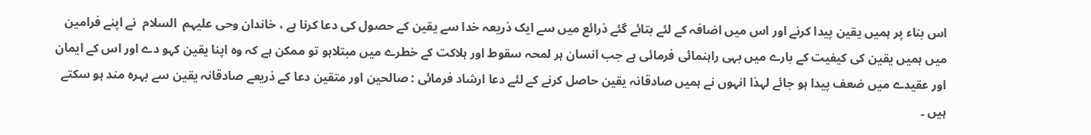اس بناء پر ہمیں یقین پیدا کرنے اور اس میں اضافہ کے لئے بتائے گئے ذرائع میں سے ایک ذریعہ خدا سے یقین کے حصول کی دعا کرنا ہے ، خاندان وحی علیہم  السلام  نے اپنے فرامین میں ہمیں یقین کی کیفیت کے بارے میں بہی راہنمائی فرمائی ہے جب انسان ہر لمحہ سقوط اور ہلاکت کے خطرے میں مبتلاہو تو ممکن ہے کہ وہ اپنا یقین کہو دے اور اس کے ایمان اور عقیدے میں ضعف پیدا ہو جائے لہذا انہوں نے ہمیں صادقانہ یقین حاصل کرنے کے لئے دعا ارشاد فرمائی : صالحین اور متقین دعا کے ذریعے صادقانہ یقین سے بہرہ مند ہو سکتے ہیں ۔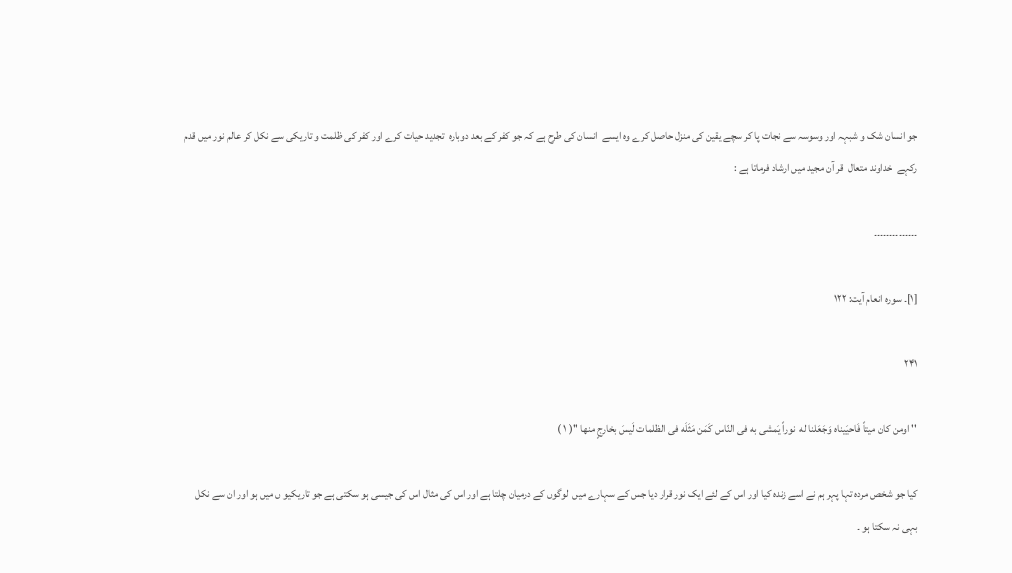جو انسان شک و شبہہ اور وسوسہ سے نجات پا کر سچے یقین کی منزل حاصل کرے وہ ایسے  انسان کی طرح ہے کہ جو کفر کے بعد دوبارہ  تجدید حیات کرے اور کفر کی ظلمت و تاریکی سے نکل کر عالم نور میں قدم رکہے  خداوند متعال  قر آن مجید میں ارشاد فرماتا ہے :

۔۔۔۔۔۔۔۔۔۔۔۔۔۔

[۱]۔ سورہ انعام آیت: ۱۲۲

۲۴۱

'' اومن کان میتاً فَاحیَیناه وَجَعَلنا له  نوراً یَمشی به فی النّاس کَمَن مَثَلَه فی الظلمات لَیسَ بخارجٍ منها ''( ۱ )

کیا جو شخص مردہ تہا پہر ہم نے اسے زندہ کیا اور اس کے لئے ایک نور قرار دیا جس کے سہارے میں  لوگوں کے درمیان چلتا ہے اور اس کی مثال اس کی جیسی ہو سکتی ہے جو تاریکیو ں میں ہو اور ان سے نکل بہی نہ سکتا ہو ۔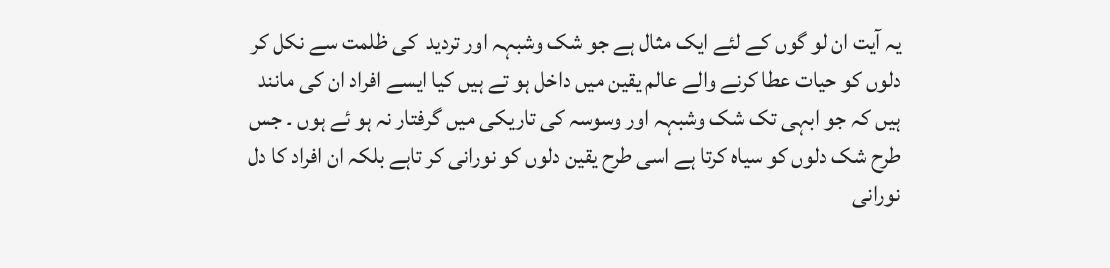یہ آیت ان لو گوں کے لئے ایک مثال ہے جو شک وشبہہ اور تردید  کی ظلمت سے نکل کر دلوں کو حیات عطا کرنے والے عالم یقین میں داخل ہو تے ہیں کیا ایسے افراد ان کی مانند ہیں کہ جو ابہی تک شک وشبہہ اور وسوسہ کی تاریکی میں گرفتار نہ ہو ئے ہوں ۔ جس طرح شک دلوں کو سیاہ کرتا ہے اسی طرح یقین دلوں کو نورانی کر تاہے بلکہ ان افراد کا دل نورانی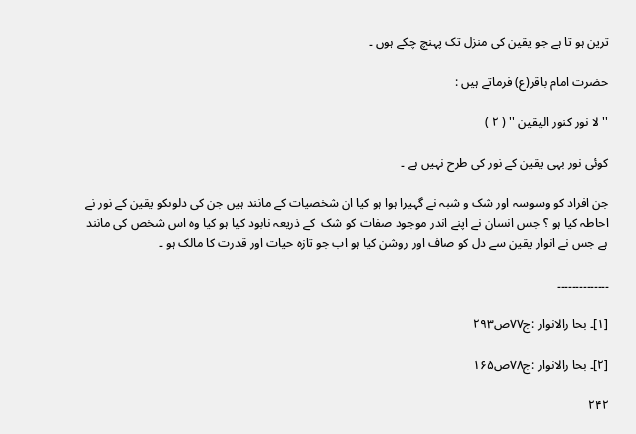ترین ہو تا ہے جو یقین کی منزل تک پہنچ چکے ہوں ۔

حضرت امام باقر(ع) فرماتے ہیں :

'' لا نور کنور الیقین '' ( ۲ )

کوئی نور بہی یقین کے نور کی طرح نہیں ہے ۔

جن افراد کو وسوسہ اور شک و شبہ نے گہیرا ہوا ہو کیا ان شخصیات کے مانند ہیں جن کی دلوںکو یقین کے نور نے احاطہ کیا ہو ؟ جس انسان نے اپنے اندر موجود صفات کو شک  کے ذریعہ نابود کیا ہو کیا وہ اس شخص کی مانند ہے جس نے انوار یقین سے دل کو صاف اور روشن کیا ہو اب جو تازہ حیات اور قدرت کا مالک ہو ۔

۔۔۔۔۔۔۔۔۔۔۔۔۔۔

[۱]۔ بحا رالانوار :ج۷۷ص۲۹۳

[۲]۔ بحا رالانوار :ج۷۸ص۱۶۵

۲۴۲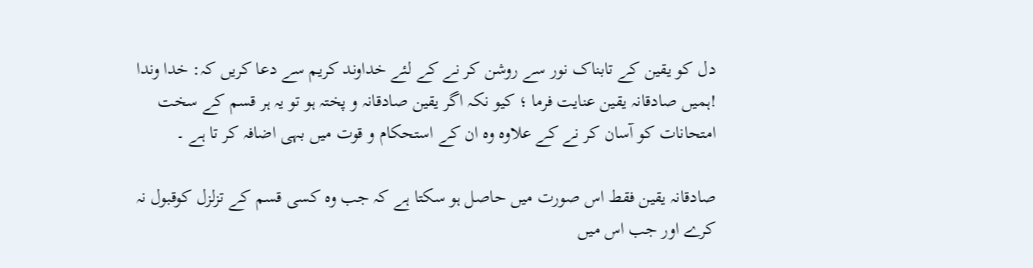دل کو یقین کے تابناک نور سے روشن کر نے کے لئے خداوند کریم سے دعا کریں کہ: خدا وندا !ہمیں صادقانہ یقین عنایت فرما ؛ کیو نکہ اگر یقین صادقانہ و پختہ ہو تو یہ ہر قسم کے سخت امتحانات کو آسان کر نے کے علاوہ وہ ان کے استحکام و قوت میں بہی اضافہ کر تا ہے ۔

صادقانہ یقین فقط اس صورت میں حاصل ہو سکتا ہے کہ جب وہ کسی قسم کے تزلزل کوقبول نہ کرے اور جب اس میں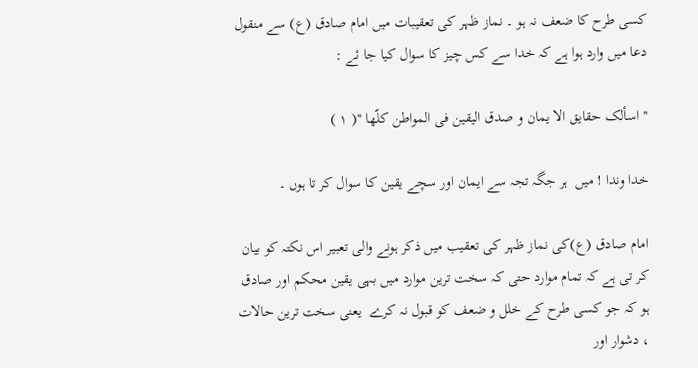کسی طرح کا ضعف نہ ہو ۔ نماز ظہر کی تعقیبات میں امام صادق (ع) سے منقول دعا میں وارد ہوا ہے کہ خدا سے کس چیز کا سوال کیا جا ئے :

'' اسألک حقایق الا یمان و صدق الیقین فی المواطن کلّها ''( ۱ )

خدا وندا ! میں  ہر جگہ تجہ سے ایمان اور سچے یقین کا سوال کر تا ہوں ۔

امام صادق (ع)کی نماز ظہر کی تعقیب میں ذکر ہونے والی تعبیر اس نکتہ کو بیان کر تی ہے کہ تمام موارد حتی کہ سخت ترین موارد میں بہی یقین محکم اور صادق ہو کہ جو کسی طرح کے خلل و ضعف کو قبول نہ کرے  یعنی سخت ترین حالات ، دشوار اور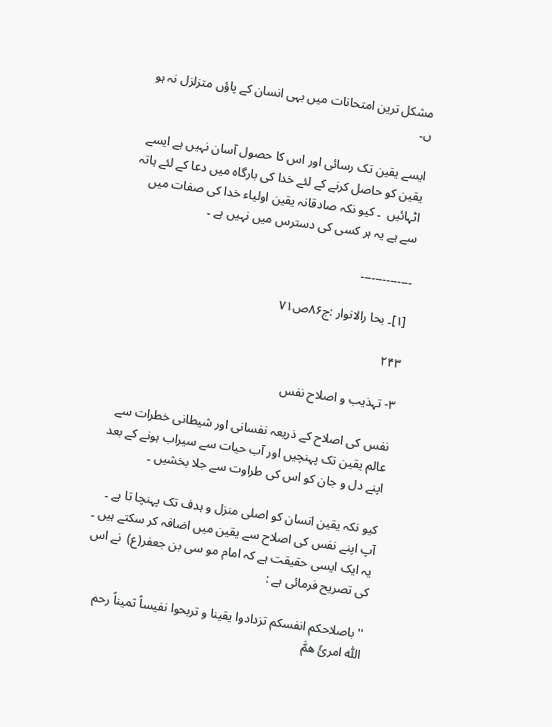مشکل ترین امتحانات میں بہی انسان کے پاؤں متزلزل نہ ہو ں۔

ایسے یقین تک رسائی اور اس کا حصول آسان نہیں ہے ایسے یقین کو حاصل کرنے کے لئے خدا کی بارگاہ میں دعا کے لئے ہاتہ اٹہائیں  ۔ کیو نکہ صادقانہ یقین اولیاء خدا کی صفات میں سے ہے یہ ہر کسی کی دسترس میں نہیں ہے ۔

۔۔۔۔۔۔۔۔۔۔۔۔۔۔

[۱]۔ بحا رالانوار :ج۸۶ص۷۱

۲۴۳

۳- تہذیب و اصلاح نفس

نفس کی اصلاح کے ذریعہ نفسانی اور شیطانی خطرات سے عالم یقین تک پہنچیں اور آب حیات سے سیراب ہونے کے بعد اپنے دل و جان کو اس کی طراوت سے جلا بخشیں ۔

کیو نکہ یقین انسان کو اصلی منزل و ہدف تک پہنچا تا ہے ۔ آپ اپنے نفس کی اصلاح سے یقین میں اضافہ کر سکتے ہیں ۔ یہ ایک ایسی حقیقت ہے کہ امام مو سی بن جعفر(ع)  نے اس کی تصریح فرمائی ہے :

'' باصلاحکم انفسکم تزدادوا یقینا و تربحوا نفیساً ثمیناً رحم اللّٰه امرئً همَّ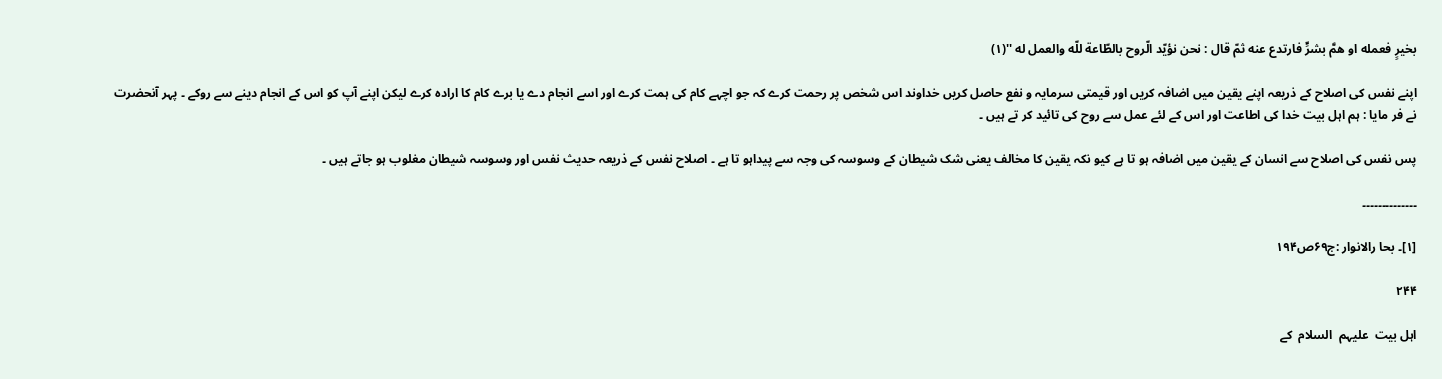بخیرٍ فعمله او همَّ بشرٍّ فارتدع عنه ثمّ قال : نحن نؤیّد الّروح بالطّاعة للّه والعمل له ''(۱)

اپنے نفس کی اصلاح کے ذریعہ اپنے یقین میں اضافہ کریں اور قیمتی سرمایہ و نفع حاصل کریں خداوند اس شخص پر رحمت کرے کہ جو اچہے کام کی ہمت کرے اور اسے انجام دے یا برے کام کا ارادہ کرے لیکن اپنے آپ کو اس کے انجام دینے سے روکے ۔ پہر آنحضرت نے فر مایا : ہم اہل بیت خدا کی اطاعت اور اس کے لئے عمل سے روح کی تائید کر تے ہیں ۔

پس نفس کی اصلاح سے انسان کے یقین میں اضافہ ہو تا ہے کیو نکہ یقین کا مخالف یعنی شک شیطان کے وسوسہ کی وجہ سے پیداہو تا ہے ۔ اصلاح نفس کے ذریعہ حدیث نفس اور وسوسہ شیطان مغلوب ہو جاتے ہیں ۔

۔۔۔۔۔۔۔۔۔۔۔۔۔۔

[۱]۔ بحا رالانوار :ج۶۹ص۱۹۴

۲۴۴

اہل بیت  علیہم  السلام  کے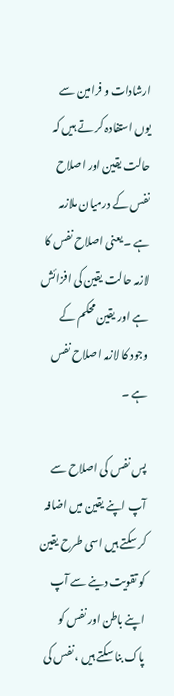ارشادات و فرامین سے یوں استفادہ کر تے ہیں کہ حالت یقین اور اصلاح نفس کے درمیان ملازمہ ہے ۔ یعنی اصلاح نفس کا لازمہ حالت یقین کی افزائش ہے اور یقین محکم کے وجود کا لازمہ اصلاح نفس ہے ۔

پس نفس کی اصلاح سے آپ اپنے یقین میں اضافہ کر سکتے ہیں اسی طرح یقین کو تقویت دینے سے آپ اپنے باطن اور نفس کو پاک بنا سکتے ہیں ، نفس کی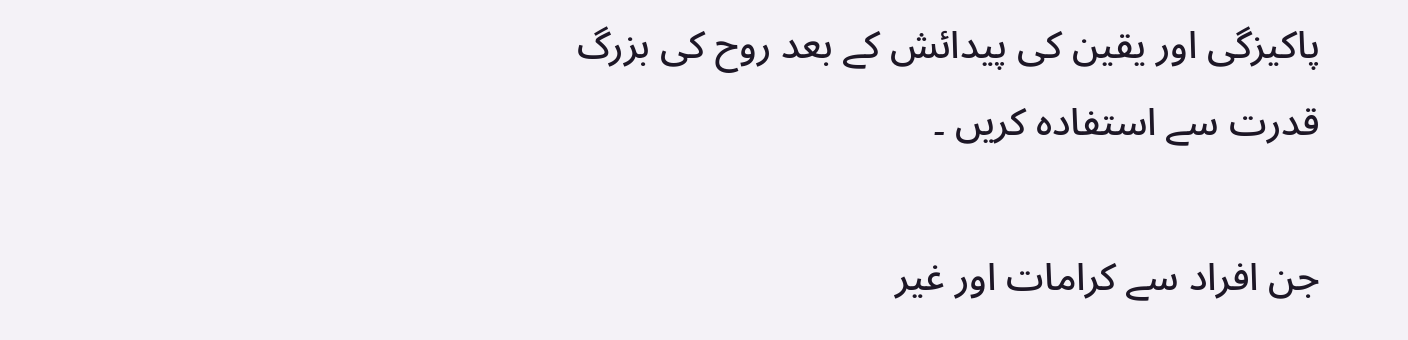پاکیزگی اور یقین کی پیدائش کے بعد روح کی بزرگ قدرت سے استفادہ کریں ۔

جن افراد سے کرامات اور غیر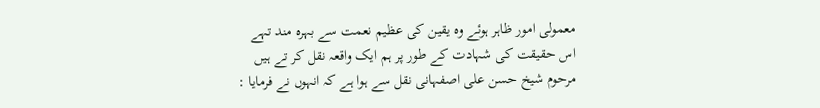معمولی امور ظاہر ہوئے وہ یقین کی عظیم نعمت سے بہرہ مند تہے اس حقیقت کی شہادت کے طور پر ہم ایک واقعہ نقل کر تے ہیں   مرحوم شیخ حسن علی اصفہانی نقل سے ہوا ہے کہ انہوں نے فرمایا :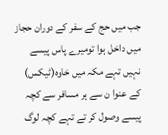جب میں حج کے سفر کے دوران حجاز میں داخل ہوا تومیرے پاس پیسے نہیں تہے مکہ میں خاوہ(ٹیکس) کے عنوا ن سے ہر مسافر سے کچہ پیسے وصول کر تے تہے کچہ لوگ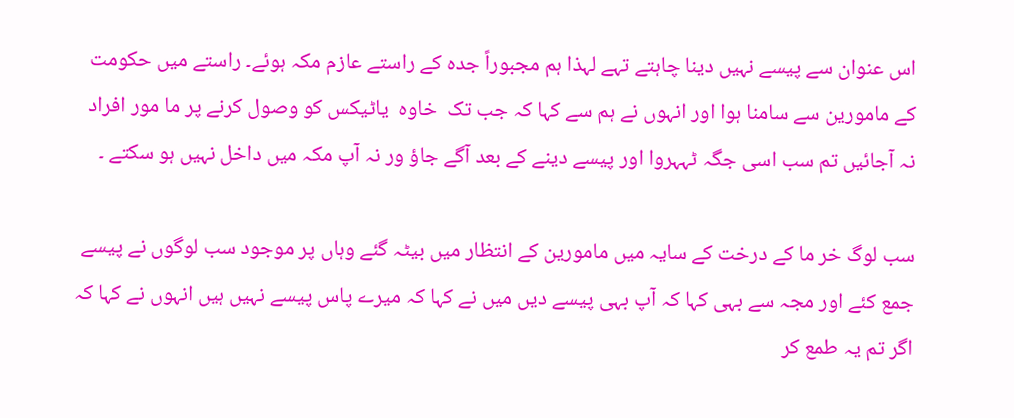اس عنوان سے پیسے نہیں دینا چاہتے تہے لہذا ہم مجبوراً جدہ کے راستے عازم مکہ ہوئے۔ راستے میں حکومت کے مامورین سے سامنا ہوا اور انہوں نے ہم سے کہا کہ جب تک  خاوہ  یاٹیکس کو وصول کرنے پر ما مور افراد نہ آجائیں تم سب اسی جگہ ٹہہروا اور پیسے دینے کے بعد آگے جاؤ ور نہ آپ مکہ میں داخل نہیں ہو سکتے ۔

سب لوگ خر ما کے درخت کے سایہ میں مامورین کے انتظار میں بیٹہ گئے وہاں پر موجود سب لوگوں نے پیسے جمع کئے اور مجہ سے بہی کہا کہ آپ بہی پیسے دیں میں نے کہا کہ میرے پاس پیسے نہیں ہیں انہوں نے کہا کہ اگر تم یہ طمع کر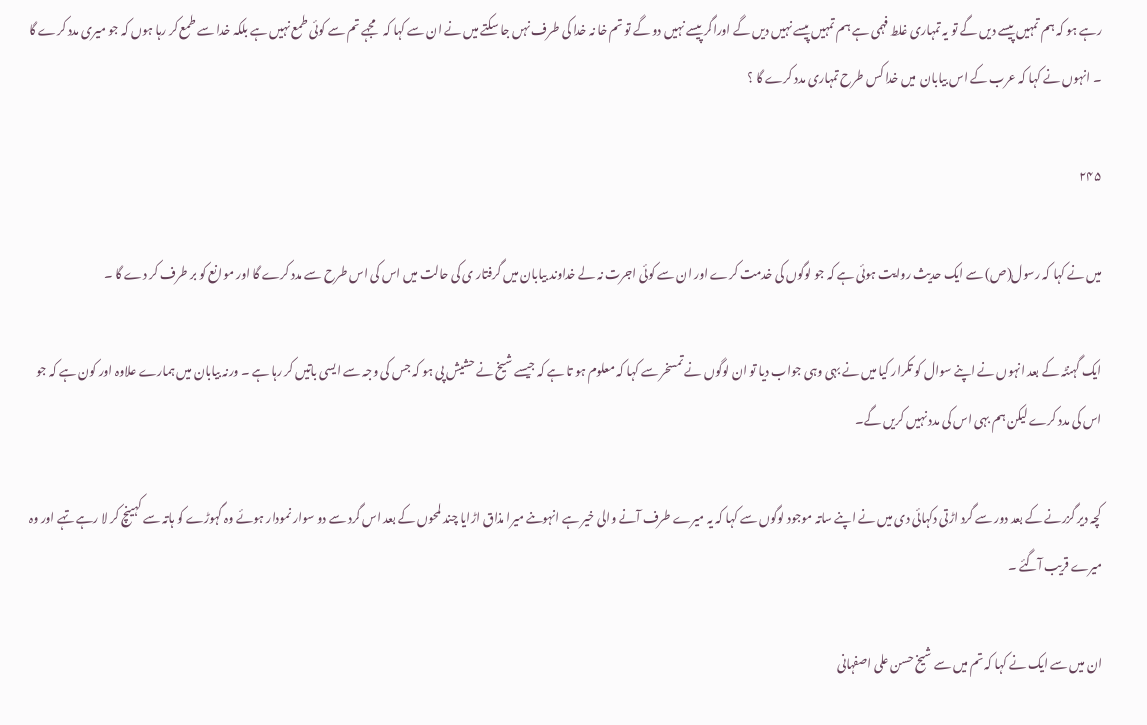رہے ہو کہ ہم تمہیں پیسے دیں گے تو یہ تمہاری غلط فہمی ہے ہم تمہیں پیسے نہیں دیں گے اوراگر پیسے نہیں دو گے تو تم خا نہ خدا کی طرف نہں جا سکتے میں نے ان سے کہا کہ مجہے تم سے کوئی طمع نہیں ہے بلکہ خدا سے طمع کر رہا ہوں کہ جو میری مدد کرے گا ۔ انہوں نے کہا کہ عرب کے اس بیابان  میں خدا کس طرح تمہاری مدد کرے گا ؟

۲۴۵

میں نے کہا کہ رسول(ص) سے ایک حدیث روایت ہوئی ہے کہ جو لوگوں کی خدمت کرے اور ان سے کوئی اجرت نہ لے خداوند بیابان میں گرفتار ی کی حالت میں اس کی اس طرح سے مدد کرے گا اور موانع کو بر طرف کر دے گا ۔

ایک گہنٹہ کے بعد انہوں نے اپنے سوال کو تکرار کیا میں نے بہی وہی جواب دیا تو ان لوگوں نے تمسخر سے کہا کہ معلوم ہو تا ہے کہ جیسے شیخ نے حشیش پی ہو کہ جس کی وجہ سے ایسی باتیں کر رہا ہے ۔ ورنہ بیابان میں ہمارے علاوہ اور کون ہے کہ جو اس کی مدد کرے لیکن ہم بہی اس کی مدد نہیں کریں گے۔

کچہ دیر گزرنے کے بعد دور سے گرد اڑتی دکہائی دی میں نے اپنے ساتہ موجود لوگوں سے کہا کہ یہ میرے طرف آنے والی خیر ہے انہوںنے میرا مذاق اڑایا چند لمحوں کے بعد اس گرد سے دو سوار نمودار ہوئے وہ گہوڑے کو ہاتہ سے کہینچ کر لا رہے تہے اور وہ میرے قریب آگئے ۔

ان میں سے ایک نے کہا کہ تم میں سے شیخ حسن علی اصفہانی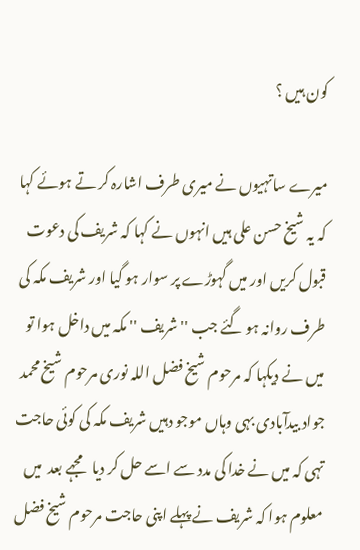کون ہیں ؟

میرے ساتہیوں نے میری طرف اشارہ کر تے ہوئے کہا کہ یہ شیخ حسن علی ہیں انہوں نے کہا کہ شریف کی دعوت قبول کریں اور میں گہوڑے پر سوار ہو گیا اور شریف مکہ کی طرف روانہ ہو گئے جب '' شریف '' مکہ میں داخل ہوا تو میں نے دیکہا کہ مرحوم شیخ فضل اللہ نوری مرحوم شیخ محمد جواد بیدآبادی بہی وہاں موجو دہیں شریف مکہ کی کوئی حاجت تہی کہ میں نے خدا کی مدد سے اسے حل کر دیا مجہے بعد  میں معلوم ہوا کہ شریف نے پہلے اپنی حاجت مرحوم شیخ فضل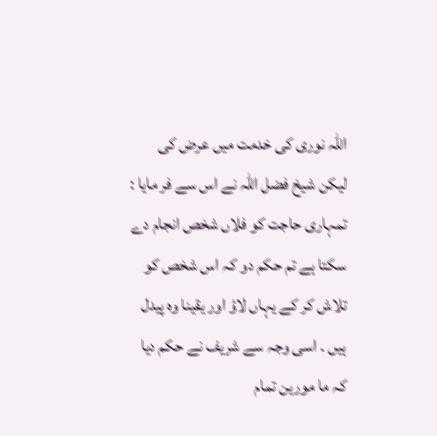اللہ نوری کی خدمت میں عرض کی   لیکن شیخ فضل اللہ نے اس سے فر مایا : تمہاری حاجت کو فلاں شخص انجام دے سکتا ہے تم حکم دو کہ اس شخص کو تلاش کر کے یہاں لاؤ اور یقینا وہ پیدل ہیں ۔ اسی وجہ سے شریف نے حکم دیا کہ ما مورین تمام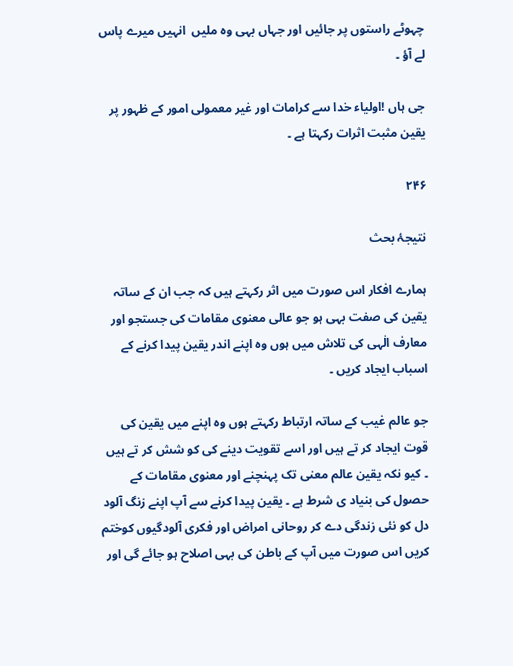چہوٹے راستوں پر جائیں اور جہاں بہی وہ ملیں  انہیں میرے پاس لے آؤ ۔

جی ہاں !اولیاء خدا سے کرامات اور غیر معمولی امور کے ظہور پر یقین مثبت اثرات رکہتا ہے ۔

۲۴۶

نتیجۂ بحث

ہمارے افکار اس صورت میں اثر رکہتے ہیں کہ جب ان کے ساتہ یقین کی صفت بہی ہو جو عالی معنوی مقامات کی جستجو اور معارف الٰہی کی تلاش میں ہوں وہ اپنے اندر یقین پیدا کرنے کے اسباب ایجاد کریں ۔

جو عالم غیب کے ساتہ ارتباط رکہتے ہوں وہ اپنے میں یقین کی قوت ایجاد کر تے ہیں اور اسے تقویت دینے کی کو شش کر تے ہیں ۔ کیو نکہ یقین عالم معنی تک پہنچنے اور معنوی مقامات کے حصول کی بنیاد ی شرط ہے ۔ یقین پیدا کرنے سے آپ اپنے زنگ آلود دل کو نئی زندگی دے کر روحانی امراض اور فکری آلودگیوں کوختم کریں اس صورت میں آپ کے باطن کی بہی اصلاح ہو جائے گی اور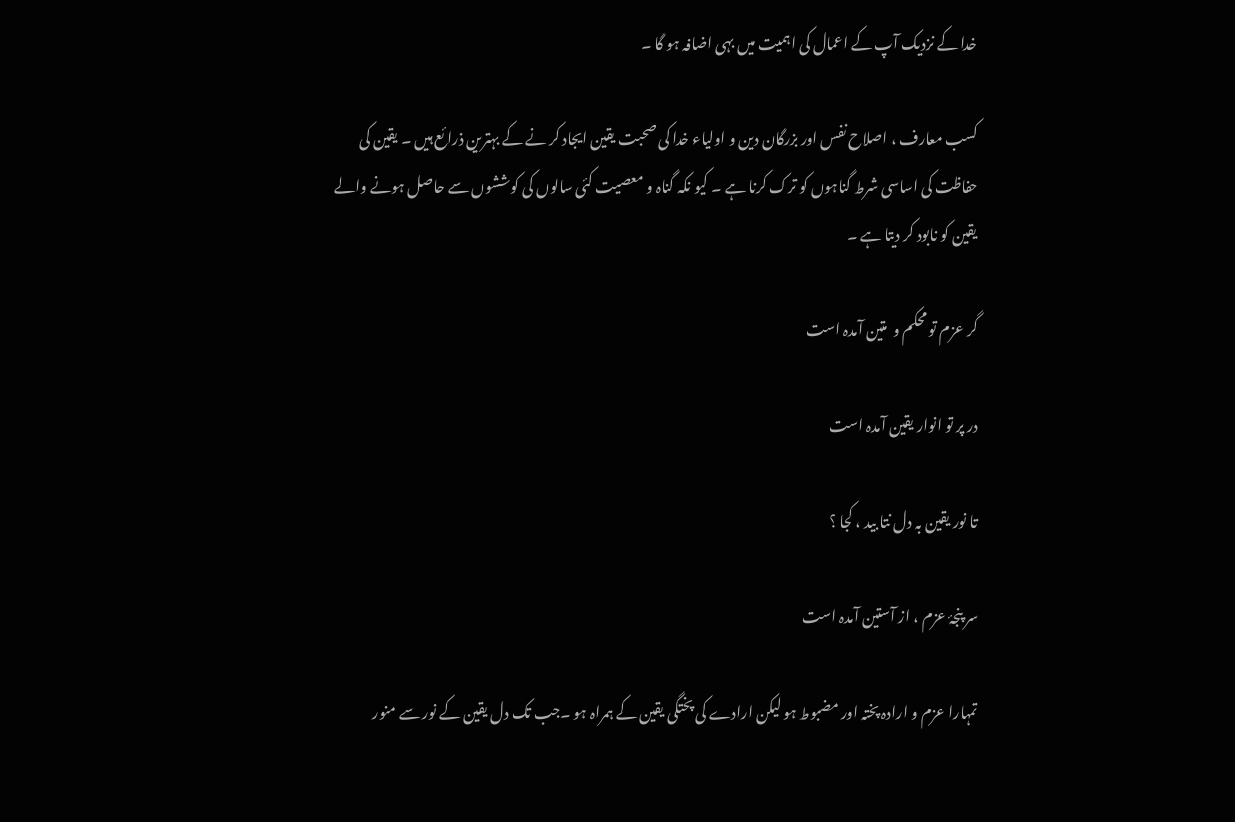خدا کے نزدیک آپ کے اعمال کی اہمیت میں بہی اضافہ ہو گا ۔

کسب معارف ، اصلاح نفس اور بزرگان دین و اولیاء خدا کی صحبت یقین ایجاد کر نے کے بہترین ذرائع ہیں ۔ یقین کی حفاظت کی اساسی شرط گناہوں کو ترک کرنا ہے ۔ کیو نکہ گناہ و معصیت کئی سالوں کی کوششوں سے حاصل ہونے والے یقین کو نابود کر دیتا ہے ۔

گر عزم تو محکم و  متین آمدہ است

در پر تو انوار یقین آمدہ است

تا نور یقین بہ دل نتا بید ، کجا ؟

سر پنجۂ عزم ، از آستین آمدہ است

تمہارا عزم و ارادہ پختہ اور مضبوط ہو لیکن ارادے کی پختگی یقین کے ہمراہ ہو ۔جب تک دل یقین کے نور سے منور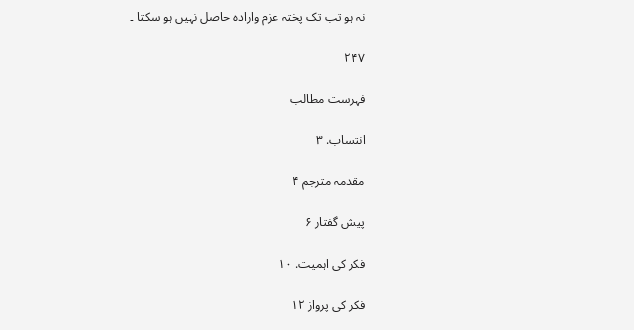نہ ہو تب تک پختہ عزم وارادہ حاصل نہیں ہو سکتا ۔

۲۴۷

فہرست مطالب

انتساب. ۳

مقدمہ مترجم ۴

پیش گفتار ۶

فکر کی اہمیت. ۱۰

فکر کی پرواز ۱۲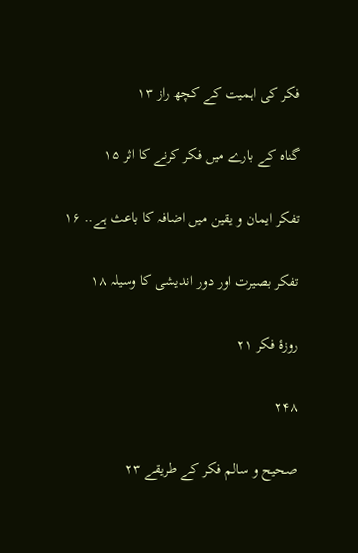فکر کی اہمیت کے کچھ راز ۱۳

گناہ کے بارے میں فکر کرنے کا اثر ۱۵

تفکر ایمان و یقین میں اضافہ کا باعث ہے.. ۱۶

تفکر بصیرت اور دور اندیشی کا وسیلہ ۱۸

روزۂ فکر ۲۱

۲۴۸

صحیح و سالم فکر کے طریقے ۲۳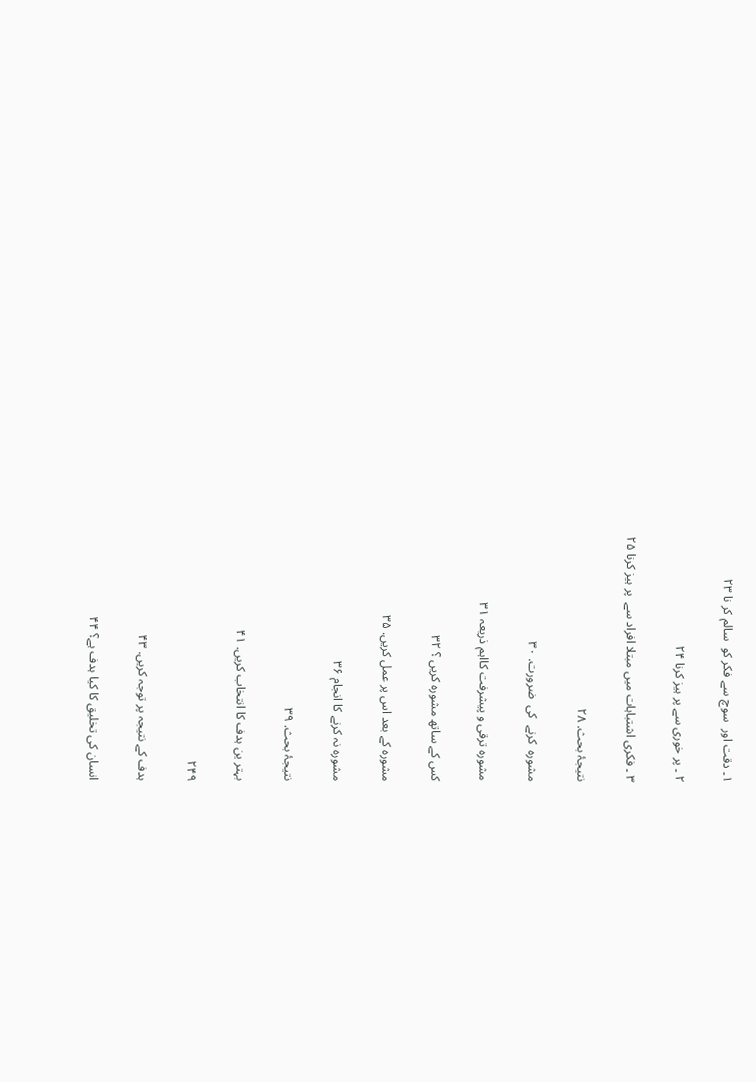۱۔ دقت اور  سوچ سے فکر کو  سالم کر نا ۲۳

۲ ۔ پر خوری سے پر ہیز کرنا ۲۴

۳ ۔ فکری اشتباہات میں مبتلا افراد سے  پر ہیز کرنا ۲۵

نتیجۂ بحث. ۲۸

مشورہ  کرنے  کی  ضرورت. ۳۰

مشورہ ترقی و پیشرفت کااہم ذریعہ ۳۱

کس کے ساتھ مشورہ کریں ؟ ۳۲

مشورہ کے بعد اس پر عمل کریں. ۳۵

مشورہ نہ کرنے کا انجام ۳۶

نتیجۂ بحث. ۳۹

بہتر ین ہدف کا انتخاب کریں. ۴۱

۲۴۹

ہدف کے نتیجہ پر توجہ کریں. ۴۳

انسان کی تخلیق کا کیا ہدف ہے؟ ۴۴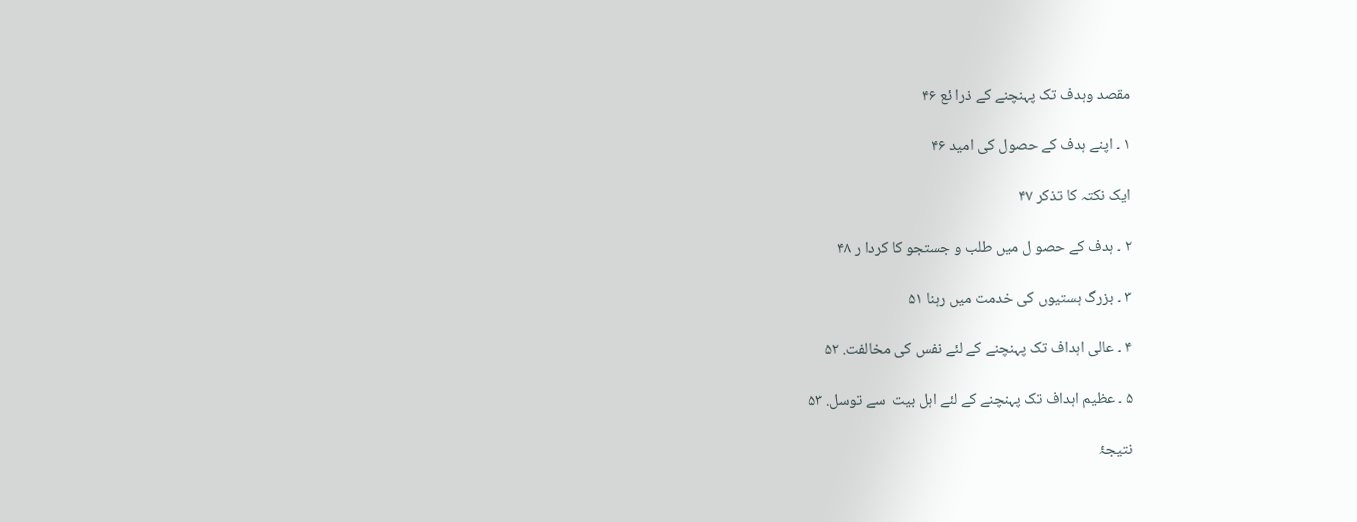مقصد وہدف تک پہنچنے کے ذرا ئع ۴۶

۱ ۔ اپنے ہدف کے حصول کی امید ۴۶

ایک نکتہ کا تذکر ۴۷

۲ ۔ ہدف کے حصو ل میں طلب و جستجو کا کردا ر ۴۸

۳ ۔ بزرگ ہستیوں کی خدمت میں رہنا ۵۱

۴ ۔ عالی اہداف تک پہنچنے کے لئے نفس کی مخالفت. ۵۲

۵ ۔ عظیم اہداف تک پہنچنے کے لئے اہل بیت  سے توسل. ۵۳

نتیجۂ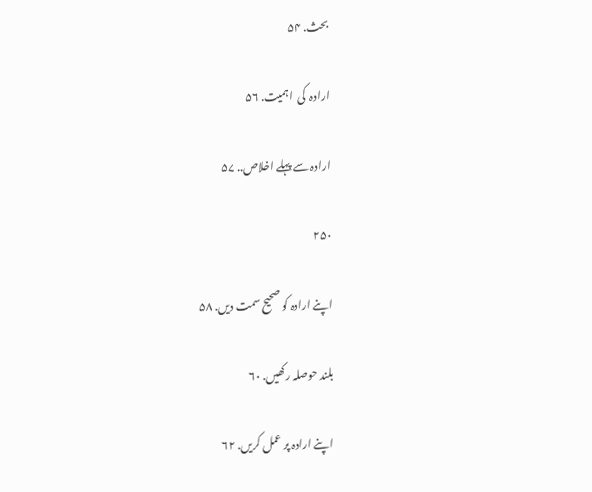بحث. ۵۴

ارادہ  کی  اہمیت. ۵۶

ارادہ سے پہلے اخلاص.. ۵۷

۲۵۰

اپنے ارادہ کو صحیح سمت دیں. ۵۸

بلند حوصلہ رکھیں. ۶۰

اپنے ارادہ پر عمل کریں. ۶۲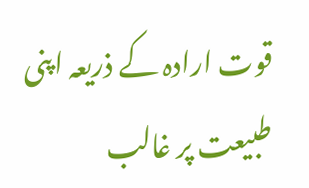قوت ارادہ کے ذریعہ اپنی طبیعت پر غالب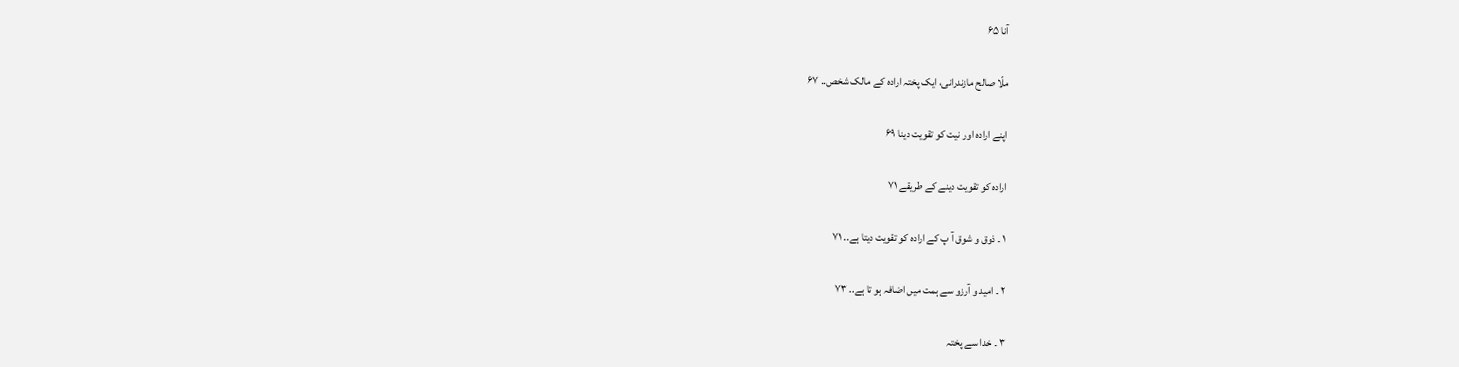آنا ۶۵

ملّا صالح مازندرانی، ایک پختہ ارادہ کے مالک شخص.. ۶۷

اپنے ارادہ اور نیت کو تقویت دینا ۶۹

ارادہ کو تقویت دینے کے طریقے ۷۱

۱ ۔ ذوق و شوق آ پ کے ارادہ کو تقویت دیتا ہے.. ۷۱

۲ ۔ امید و آرزو سے ہمت میں اضافہ ہو تا ہے.. ۷۳

۳ ۔ خدا سے پختہ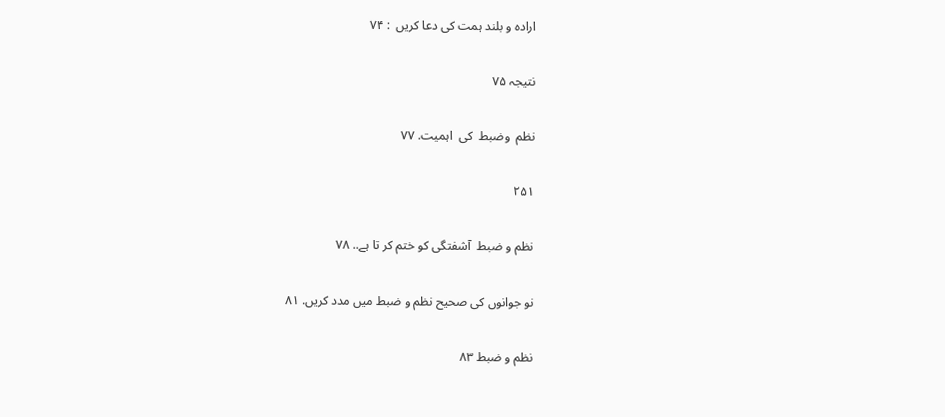ارادہ و بلند ہمت کی دعا کریں  : ۷۴

نتیجہ ۷۵

نظم  وضبط  کی  اہمیت. ۷۷

۲۵۱

نظم و ضبط  آشفتگی کو ختم کر تا ہے.. ۷۸

نو جوانوں کی صحیح نظم و ضبط میں مدد کریں. ۸۱

نظم و ضبط ۸۳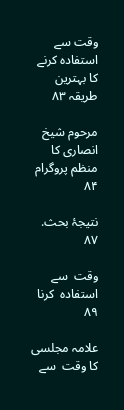وقت سے استفادہ کرنے کا بہترین طریقہ ۸۳

مرحوم شیخ انصاری کا منظم پروگرام ۸۴

نتیجۂ بحث. ۸۷

وقت  سے  استفادہ  کرنا ۸۹

علامہ مجلسی کا وقت  سے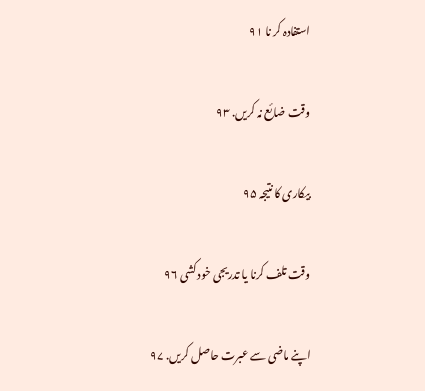استفادہ کر نا ۹۱

وقت ضائع نہ کریں. ۹۳

بیکاری کا نتیجہ ۹۵

وقت تلف کرنا یا تدریجی خود کشی ۹۶

اپنے ماضی سے عبرت حاصل کریں. ۹۷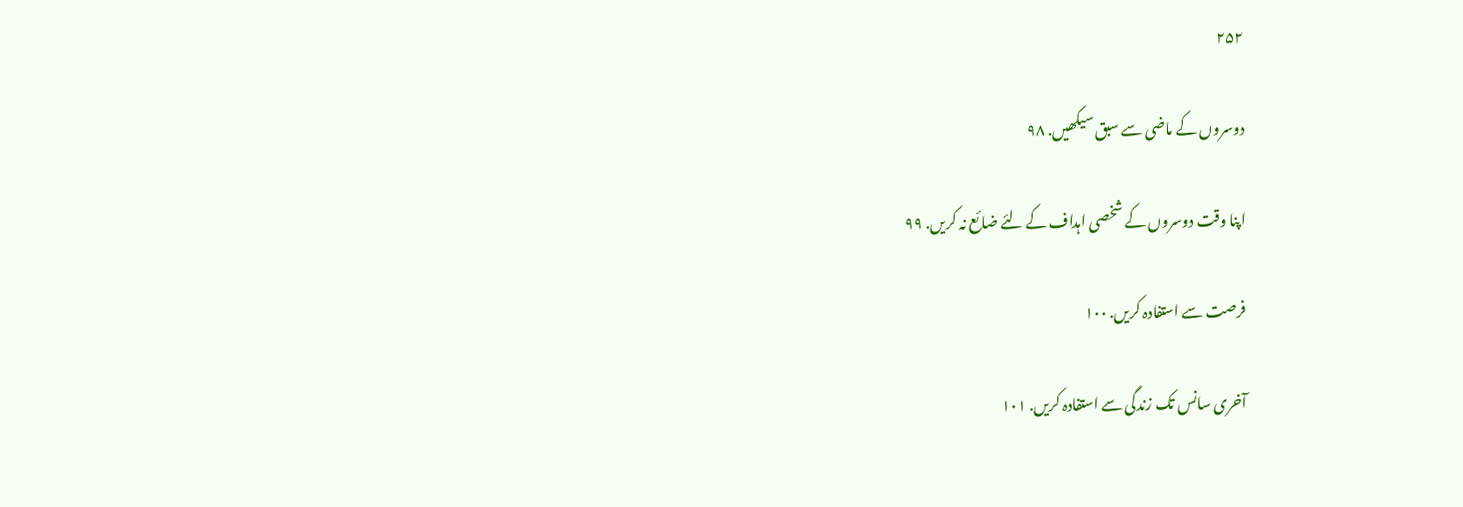۲۵۲

دوسروں کے ماضی سے سبق سیکھیں. ۹۸

اپنا وقت دوسروں کے شخصی اہداف کے لئے ضائع نہ کریں. ۹۹

فرصت سے استفادہ کریں. ۱۰۰

آخری سانس تک زندگی سے استفادہ کریں. ۱۰۱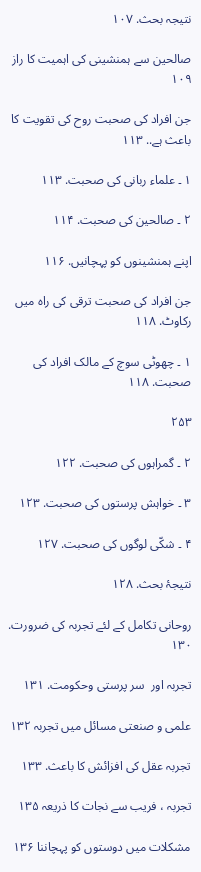نتیجہ بحث. ۱۰۷

صالحین سے ہمنشینی کی اہمیت کا راز ۱۰۹

جن افراد کی صحبت روح کی تقویت کا باعث ہے.. ۱۱۳

۱ ۔ علماء ربانی کی صحبت. ۱۱۳

۲ ۔ صالحین کی صحبت. ۱۱۴

اپنے ہمنشینوں کو پہچانیں. ۱۱۶

جن افراد کی صحبت ترقی کی راہ میں رکاوٹ. ۱۱۸

۱ ۔ چھوٹی سوچ کے مالک افراد کی صحبت. ۱۱۸

۲۵۳

۲ ۔ گمراہوں کی صحبت. ۱۲۲

۳ ۔ خواہش پرستوں کی صحبت. ۱۲۳

۴ ۔ شکّی لوگوں کی صحبت. ۱۲۷

نتیجۂ بحث. ۱۲۸

روحانی تکامل کے لئے تجربہ کی ضرورت. ۱۳۰

تجربہ اور  سر پرستی وحکومت. ۱۳۱

علمی و صنعتی مسائل میں تجربہ ۱۳۲

تجربہ عقل کی افزائش کا باعث. ۱۳۳

تجربہ ، فریب سے نجات کا ذریعہ ۱۳۵

مشکلات میں دوستوں کو پہچاننا ۱۳۶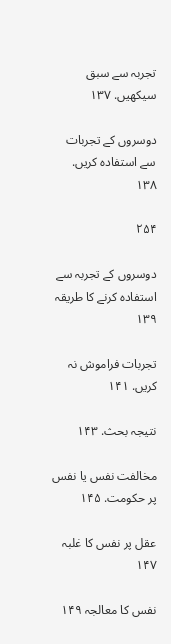تجربہ سے سبق سیکھیں. ۱۳۷

دوسروں کے تجربات سے استفادہ کریں. ۱۳۸

۲۵۴

دوسروں کے تجربہ سے استفادہ کرنے کا طریقہ ۱۳۹

تجربات فراموش نہ کریں. ۱۴۱

نتیجہ بحث. ۱۴۳

مخالفت نفس یا نفس پر حکومت. ۱۴۵

عقل پر نفس کا غلبہ ۱۴۷

نفس کا معالجہ ۱۴۹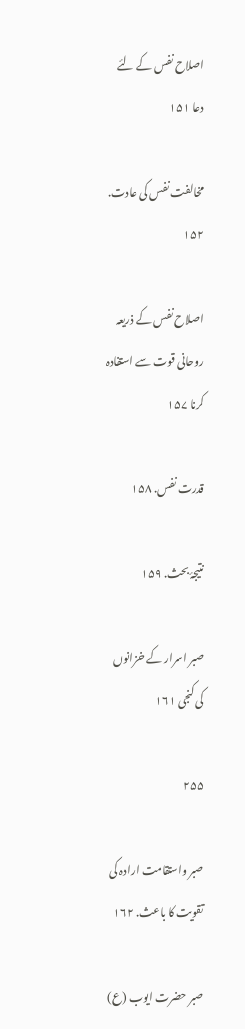اصلاح نفس کے لئے دعا ۱۵۱

مخالفت نفس کی عادت. ۱۵۲

اصلاح نفس کے ذریعہ روحانی قوت سے استفادہ کرنا ۱۵۷

قدرت نفس. ۱۵۸

نتیجۂ بحث. ۱۵۹

صبر اسرار کے خزانوں کی کنجی ۱۶۱

۲۵۵

صبر واستقامت ارادہ کی تقویت کا باعث. ۱۶۲

صبر حضرت ایوب (ع)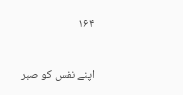۱۶۴

اپنے نفس کو صبر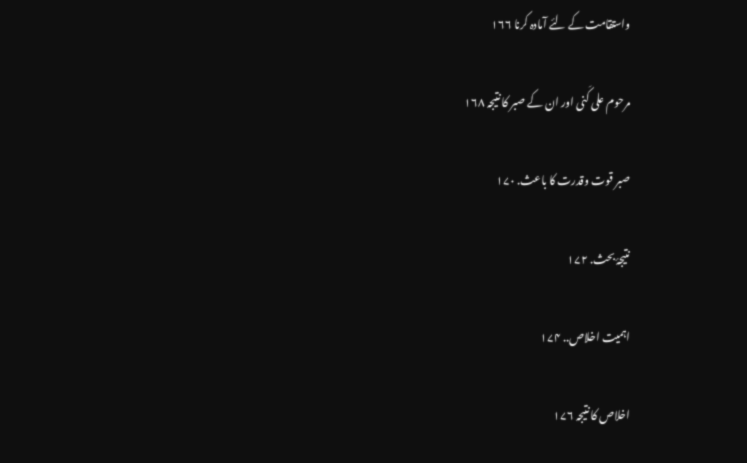واستقامت کے لئے آمادہ کرنا ۱۶۶

مرحوم علی کَنی اور ان کے صبر کا نتیجہ ۱۶۸

صبر قوت وقدرت کا باعث. ۱۷۰

نتیجۂ بحث. ۱۷۲

اہمیت اخلاص.. ۱۷۴

اخلاص کا نتیجہ ۱۷۶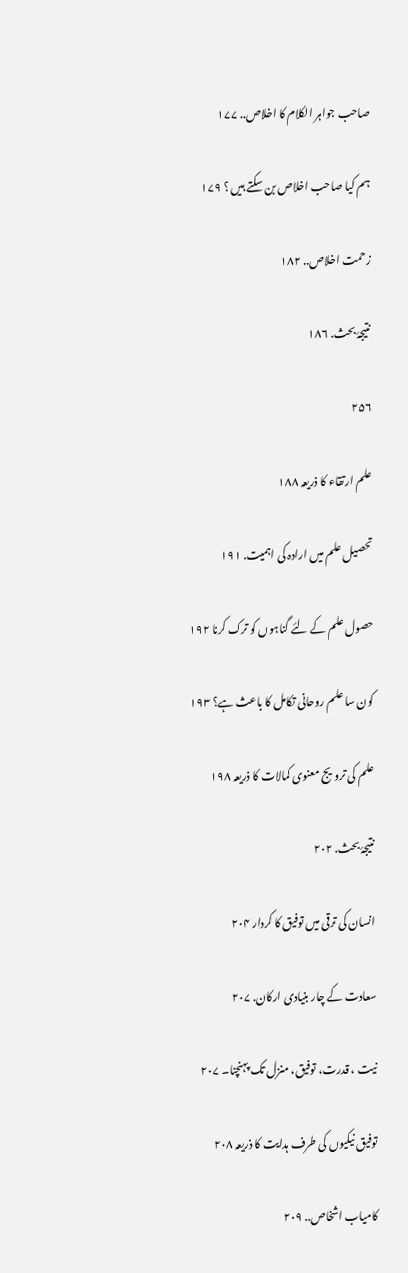صاحب جواہر الکلام کا اخلاص.. ۱۷۷

ہم کیا صاحب اخلاص بن سکتے ہیں ؟ ۱۷۹

زحمت اخلاص.. ۱۸۲

نتیجۂ بحث. ۱۸۶

۲۵۶

علم ارتقاء کا ذریعہ ۱۸۸

تحصیل علم میں ارادہ کی اہمیت. ۱۹۱

حصول علم کے لئے گناہوں کو ترک کرنا ۱۹۲

کون سا علم روحانی تکامل کا باعث ہے؟ ۱۹۳

علم کی ترویج معنوی کمالات کا ذریعہ ۱۹۸

نتیجۂ بحث. ۲۰۲

انسان کی ترقی میں توفیق کا کردار ۲۰۴

سعادت کے چار بنیادی ارکان. ۲۰۷

نیت ، قدرت، توفیق، منزل تک پہنچنا۔ ۲۰۷

توفیق نیکیوں کی طرف ہدایت کا ذریعہ ۲۰۸

کامیاب اشخاص.. ۲۰۹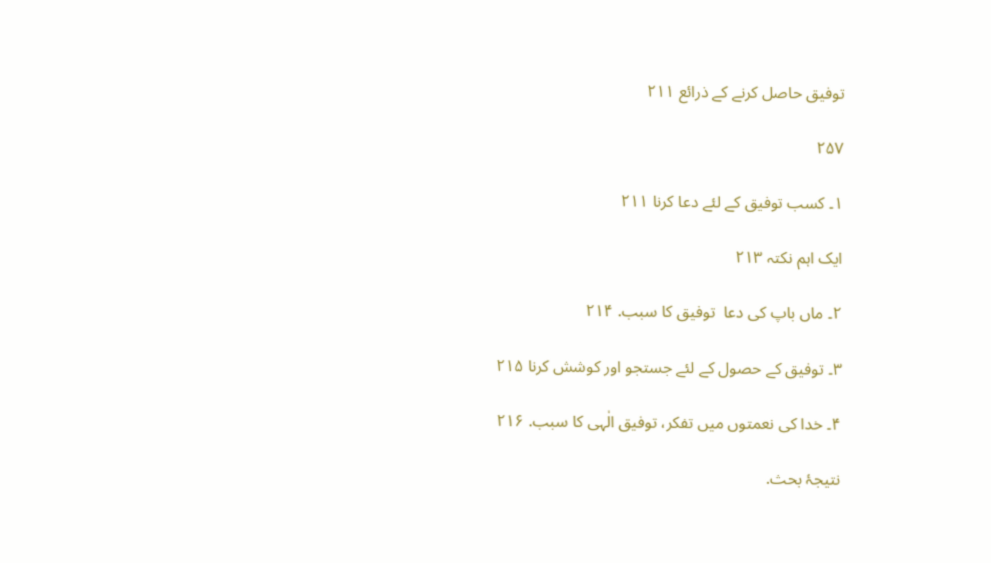توفیق حاصل کرنے کے ذرائع ۲۱۱

۲۵۷

۱۔ کسب توفیق کے لئے دعا کرنا ۲۱۱

ایک اہم نکتہ ۲۱۳

۲۔ ماں باپ کی دعا  توفیق کا سبب. ۲۱۴

۳۔ توفیق کے حصول کے لئے جستجو اور کوشش کرنا ۲۱۵

۴۔ خدا کی نعمتوں میں تفکر، توفیق الٰہی کا سبب. ۲۱۶

نتیجۂ بحث.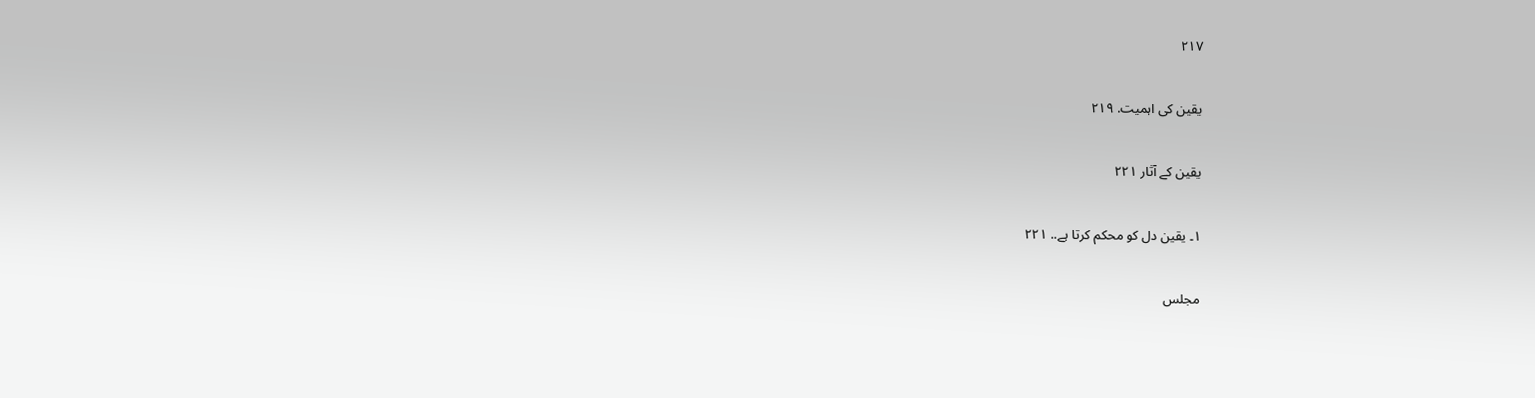۲۱۷

یقین کی اہمیت. ۲۱۹

یقین کے آثار ۲۲۱

۱۔ یقین دل کو محکم کرتا ہے.. ۲۲۱

مجلس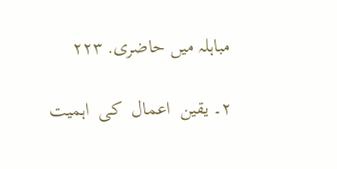مباہلہ میں حاضری. ۲۲۳

۲۔ یقین  اعمال  کی  اہمیت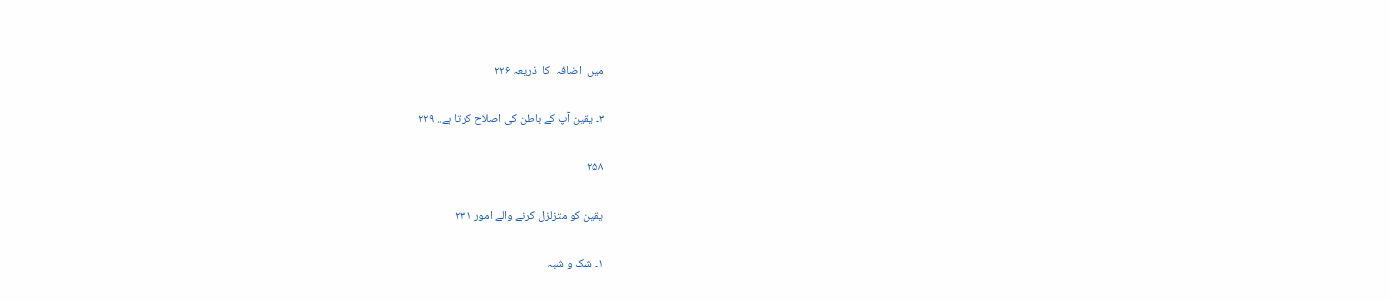میں  اضافہ  کا  ذریعہ ۲۲۶

۳۔ یقین آپ کے باطن کی اصلاح کرتا ہے.. ۲۲۹

۲۵۸

یقین کو متزلزل کرنے والے امور ۲۳۱

۱۔ شک و شبہ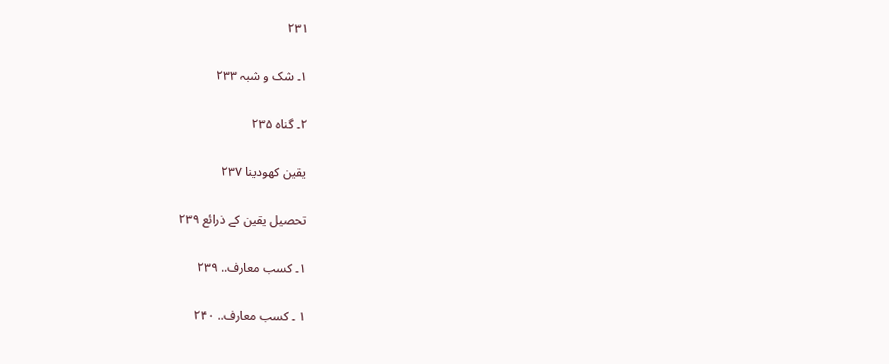۲۳۱

۱۔ شک و شبہ ۲۳۳

۲۔ گناہ ۲۳۵

یقین کھودینا ۲۳۷

تحصیل یقین کے ذرائع ۲۳۹

۱۔ کسب معارف.. ۲۳۹

۱ ۔ کسب معارف.. ۲۴۰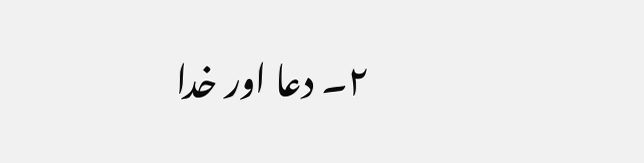۲۔ دعا اور خدا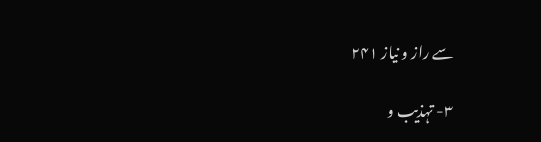سے راز و نیاز ۲۴۱

۳- تہذیب و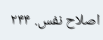اصلاح نفس. ۲۴۴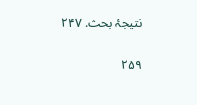نتیجۂ بحث. ۲۴۷

۲۵۹